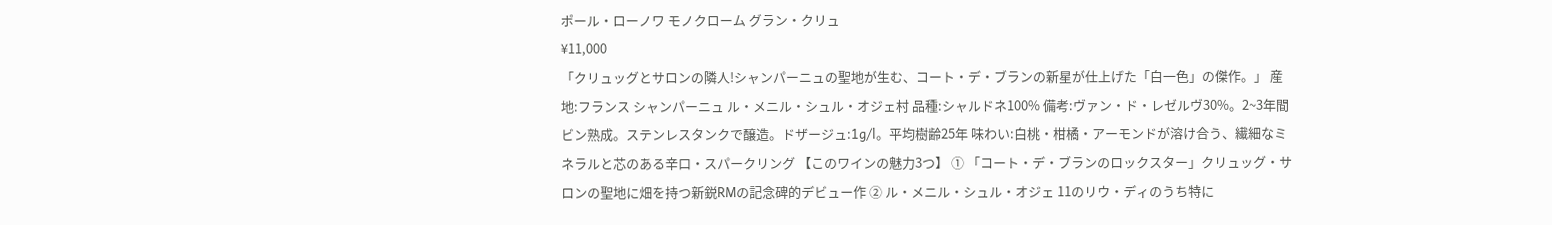ポール・ローノワ モノクローム グラン・クリュ
¥11,000
「クリュッグとサロンの隣人!シャンパーニュの聖地が生む、コート・デ・ブランの新星が仕上げた「白一色」の傑作。」 産地:フランス シャンパーニュ ル・メニル・シュル・オジェ村 品種:シャルドネ100% 備考:ヴァン・ド・レゼルヴ30%。2~3年間ビン熟成。ステンレスタンクで醸造。ドザージュ:1g/l。平均樹齢25年 味わい:白桃・柑橘・アーモンドが溶け合う、繊細なミネラルと芯のある辛口・スパークリング 【このワインの魅力3つ】 ① 「コート・デ・ブランのロックスター」クリュッグ・サロンの聖地に畑を持つ新鋭RMの記念碑的デビュー作 ② ル・メニル・シュル・オジェ 11のリウ・ディのうち特に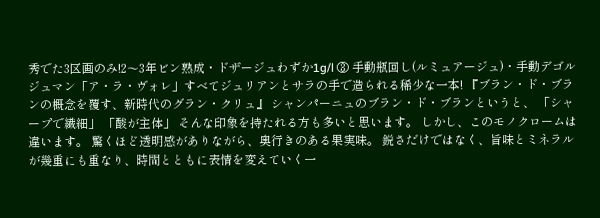秀でた3区画のみ!2〜3年ビン熟成・ドザージュわずか1g/l ③ 手動瓶回し(ルミュアージュ)・手動デゴルジュマン「ア・ラ・ヴォレ」すべてジュリアンとサラの手で造られる稀少な一本! 『ブラン・ド・ブランの概念を覆す、新時代のグラン・クリュ』 シャンパーニュのブラン・ド・ブランというと、 「シャープで繊細」 「酸が主体」 そんな印象を持たれる方も多いと思います。 しかし、このモノクロームは違います。 驚くほど透明感がありながら、奥行きのある果実味。 鋭さだけではなく、旨味とミネラルが幾重にも重なり、時間とともに表情を変えていく一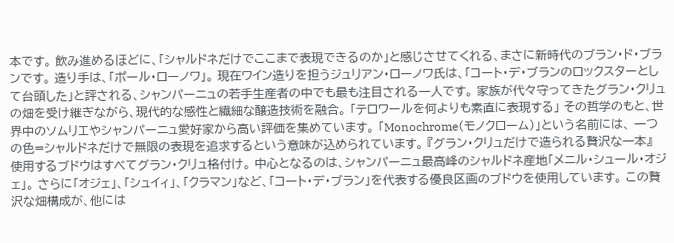本です。 飲み進めるほどに、「シャルドネだけでここまで表現できるのか」と感じさせてくれる、まさに新時代のブラン・ド・ブランです。 造り手は、「ポール・ローノワ」。 現在ワイン造りを担うジュリアン・ローノワ氏は、「コート・デ・ブランのロックスターとして台頭した」と評される、シャンパーニュの若手生産者の中でも最も注目される一人です。 家族が代々守ってきたグラン・クリュの畑を受け継ぎながら、現代的な感性と繊細な醸造技術を融合。 「テロワールを何よりも素直に表現する」 その哲学のもと、世界中のソムリエやシャンパーニュ愛好家から高い評価を集めています。 「Monochrome(モノクローム)」という名前には、 一つの色=シャルドネだけで無限の表現を追求するという意味が込められています。 『グラン・クリュだけで造られる贅沢な一本』 使用するブドウはすべてグラン・クリュ格付け。 中心となるのは、シャンパーニュ最高峰のシャルドネ産地「メニル・シュール・オジェ」。 さらに「オジェ」、「シュイィ」、「クラマン」など、「コート・デ・ブラン」を代表する優良区画のブドウを使用しています。 この贅沢な畑構成が、他には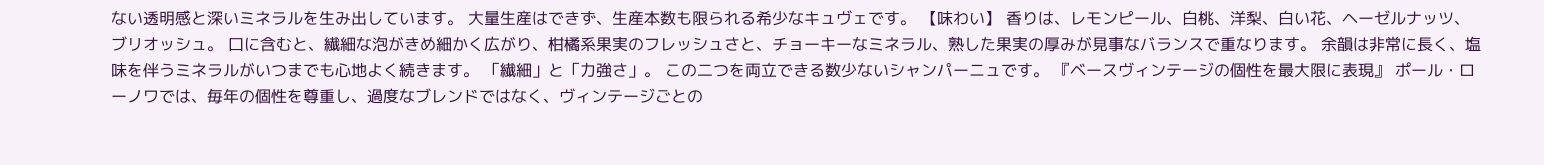ない透明感と深いミネラルを生み出しています。 大量生産はできず、生産本数も限られる希少なキュヴェです。 【味わい】 香りは、レモンピール、白桃、洋梨、白い花、ヘーゼルナッツ、ブリオッシュ。 口に含むと、繊細な泡がきめ細かく広がり、柑橘系果実のフレッシュさと、チョーキーなミネラル、熟した果実の厚みが見事なバランスで重なります。 余韻は非常に長く、塩味を伴うミネラルがいつまでも心地よく続きます。 「繊細」と「力強さ」。 この二つを両立できる数少ないシャンパーニュです。 『ベースヴィンテージの個性を最大限に表現』 ポール・ローノワでは、毎年の個性を尊重し、過度なブレンドではなく、ヴィンテージごとの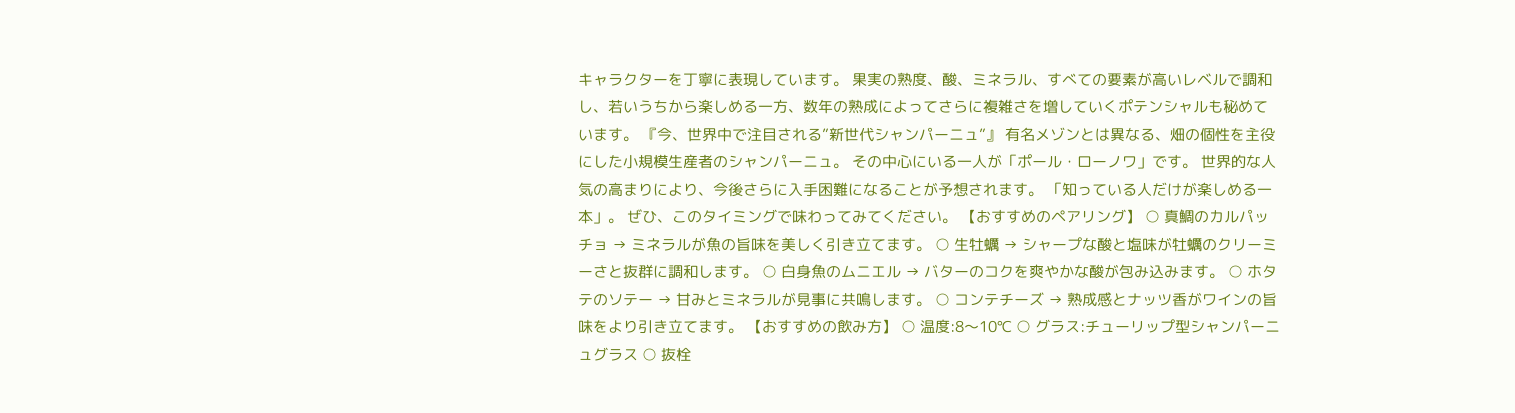キャラクターを丁寧に表現しています。 果実の熟度、酸、ミネラル、すべての要素が高いレベルで調和し、若いうちから楽しめる一方、数年の熟成によってさらに複雑さを増していくポテンシャルも秘めています。 『今、世界中で注目される”新世代シャンパーニュ”』 有名メゾンとは異なる、畑の個性を主役にした小規模生産者のシャンパーニュ。 その中心にいる一人が「ポール・ローノワ」です。 世界的な人気の高まりにより、今後さらに入手困難になることが予想されます。 「知っている人だけが楽しめる一本」。 ぜひ、このタイミングで味わってみてください。 【おすすめのペアリング】 ○ 真鯛のカルパッチョ → ミネラルが魚の旨味を美しく引き立てます。 ○ 生牡蠣 → シャープな酸と塩味が牡蠣のクリーミーさと抜群に調和します。 ○ 白身魚のムニエル → バターのコクを爽やかな酸が包み込みます。 ○ ホタテのソテー → 甘みとミネラルが見事に共鳴します。 ○ コンテチーズ → 熟成感とナッツ香がワインの旨味をより引き立てます。 【おすすめの飲み方】 ○ 温度:8〜10℃ ○ グラス:チューリップ型シャンパーニュグラス ○ 抜栓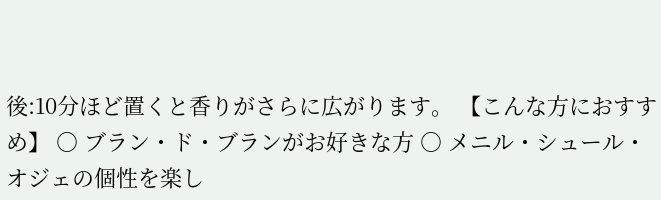後:10分ほど置くと香りがさらに広がります。 【こんな方におすすめ】 ○ ブラン・ド・ブランがお好きな方 ○ メニル・シュール・オジェの個性を楽し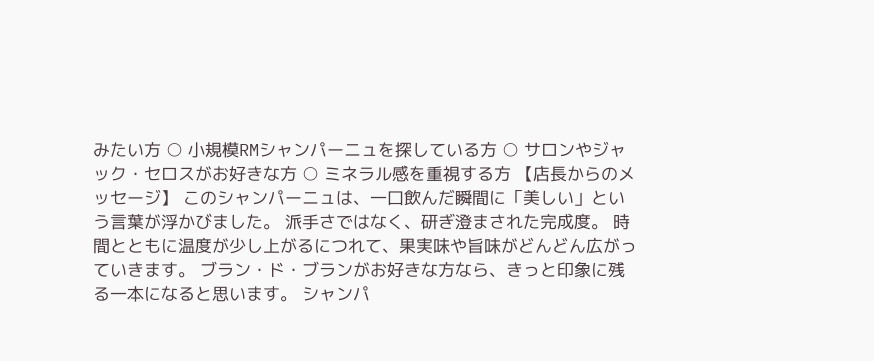みたい方 ○ 小規模RMシャンパーニュを探している方 ○ サロンやジャック・セロスがお好きな方 ○ ミネラル感を重視する方 【店長からのメッセージ】 このシャンパーニュは、一口飲んだ瞬間に「美しい」という言葉が浮かびました。 派手さではなく、研ぎ澄まされた完成度。 時間とともに温度が少し上がるにつれて、果実味や旨味がどんどん広がっていきます。 ブラン・ド・ブランがお好きな方なら、きっと印象に残る一本になると思います。 シャンパ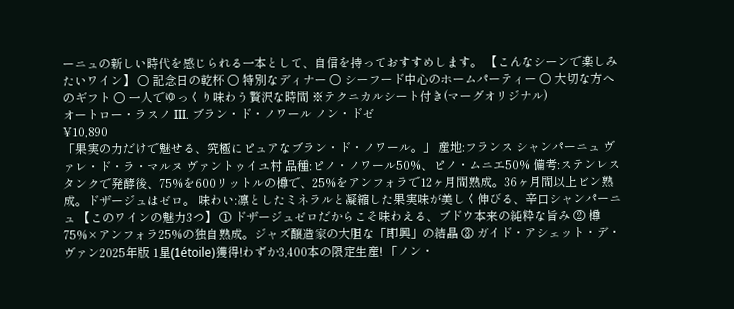ーニュの新しい時代を感じられる一本として、自信を持っておすすめします。 【こんなシーンで楽しみたいワイン】 ○ 記念日の乾杯 ○ 特別なディナー ○ シーフード中心のホームパーティー ○ 大切な方へのギフト ○ 一人でゆっくり味わう贅沢な時間 ※テクニカルシート付き(マーグオリジナル)
オートロー・ラスノ III. ブラン・ド・ノワール ノン・ドゼ
¥10,890
「果実の力だけで魅せる、究極にピュアなブラン・ド・ノワール。」 産地:フランス シャンパーニュ ヴァレ・ド・ラ・マルヌ ヴァントゥイユ村 品種:ピノ・ノワール50%、ピノ・ムニエ50% 備考:ステンレスタンクで発酵後、75%を600リットルの樽で、25%をアンフォラで12ヶ月間熟成。36ヶ月間以上ビン熟成。ドザージュはゼロ。 味わい:凛としたミネラルと凝縮した果実味が美しく伸びる、辛口シャンパーニュ 【このワインの魅力3つ】 ① ドザージュゼロだからこそ味わえる、ブドウ本来の純粋な旨み ② 樽75%×アンフォラ25%の独自熟成。ジャズ醸造家の大胆な「即興」の結晶 ③ ガイド・アシェット・デ・ヴァン2025年版 1星(1étoile)獲得!わずか3,400本の限定生産! 「ノン・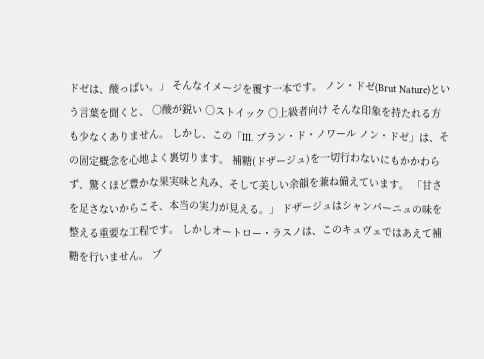ドゼは、酸っぱい。」 そんなイメージを覆す一本です。 ノン・ドゼ(Brut Nature)という言葉を聞くと、 ○酸が鋭い ○ストイック ○上級者向け そんな印象を持たれる方も少なくありません。 しかし、この「III. ブラン・ド・ノワール ノン・ドゼ」は、その固定概念を心地よく裏切ります。 補糖(ドザージュ)を一切行わないにもかかわらず、驚くほど豊かな果実味と丸み、そして美しい余韻を兼ね備えています。 「甘さを足さないからこそ、本当の実力が見える。」 ドザージュはシャンパーニュの味を整える重要な工程です。 しかしオートロー・ラスノは、このキュヴェではあえて補糖を行いません。 ブ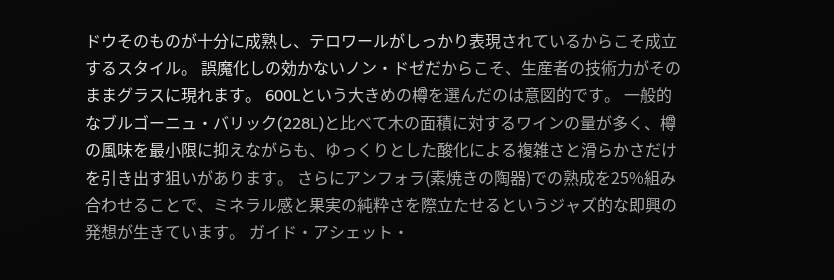ドウそのものが十分に成熟し、テロワールがしっかり表現されているからこそ成立するスタイル。 誤魔化しの効かないノン・ドゼだからこそ、生産者の技術力がそのままグラスに現れます。 600Lという大きめの樽を選んだのは意図的です。 一般的なブルゴーニュ・バリック(228L)と比べて木の面積に対するワインの量が多く、樽の風味を最小限に抑えながらも、ゆっくりとした酸化による複雑さと滑らかさだけを引き出す狙いがあります。 さらにアンフォラ(素焼きの陶器)での熟成を25%組み合わせることで、ミネラル感と果実の純粋さを際立たせるというジャズ的な即興の発想が生きています。 ガイド・アシェット・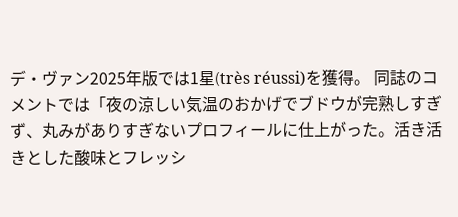デ・ヴァン2025年版では1星(très réussi)を獲得。 同誌のコメントでは「夜の涼しい気温のおかげでブドウが完熟しすぎず、丸みがありすぎないプロフィールに仕上がった。活き活きとした酸味とフレッシ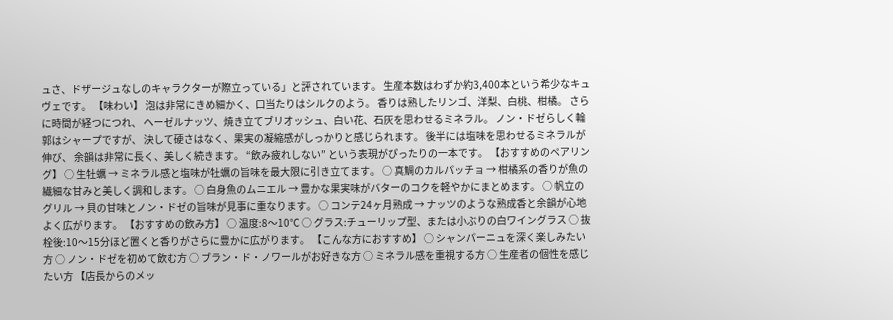ュさ、ドザージュなしのキャラクターが際立っている」と評されています。 生産本数はわずか約3,400本という希少なキュヴェです。 【味わい】 泡は非常にきめ細かく、口当たりはシルクのよう。 香りは熟したリンゴ、洋梨、白桃、柑橘。 さらに時間が経つにつれ、 ヘーゼルナッツ、焼き立てブリオッシュ、白い花、石灰を思わせるミネラル。 ノン・ドゼらしく輪郭はシャープですが、 決して硬さはなく、果実の凝縮感がしっかりと感じられます。 後半には塩味を思わせるミネラルが伸び、 余韻は非常に長く、美しく続きます。 “飲み疲れしない” という表現がぴったりの一本です。 【おすすめのペアリング】 ○ 生牡蠣 → ミネラル感と塩味が牡蠣の旨味を最大限に引き立てます。 ○ 真鯛のカルパッチョ → 柑橘系の香りが魚の繊細な甘みと美しく調和します。 ○ 白身魚のムニエル → 豊かな果実味がバターのコクを軽やかにまとめます。 ○ 帆立のグリル → 貝の甘味とノン・ドゼの旨味が見事に重なります。 ○ コンテ24ヶ月熟成 → ナッツのような熟成香と余韻が心地よく広がります。 【おすすめの飲み方】 ○ 温度:8〜10℃ ○ グラス:チューリップ型、または小ぶりの白ワイングラス ○ 抜栓後:10〜15分ほど置くと香りがさらに豊かに広がります。 【こんな方におすすめ】 ○ シャンパーニュを深く楽しみたい方 ○ ノン・ドゼを初めて飲む方 ○ ブラン・ド・ノワールがお好きな方 ○ ミネラル感を重視する方 ○ 生産者の個性を感じたい方 【店長からのメッ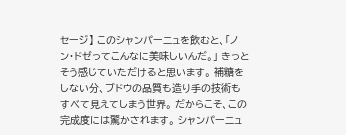セージ】 このシャンパーニュを飲むと、「ノン・ドゼってこんなに美味しいんだ。」 きっとそう感じていただけると思います。 補糖をしない分、ブドウの品質も造り手の技術もすべて見えてしまう世界。 だからこそ、この完成度には驚かされます。 シャンパーニュ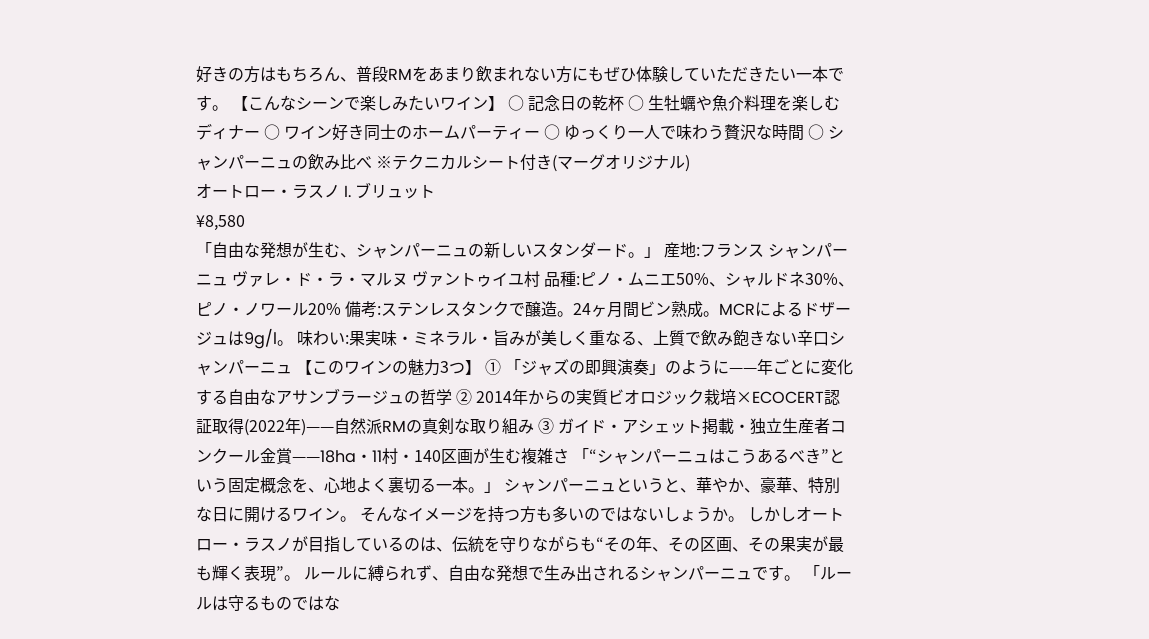好きの方はもちろん、普段RMをあまり飲まれない方にもぜひ体験していただきたい一本です。 【こんなシーンで楽しみたいワイン】 ○ 記念日の乾杯 ○ 生牡蠣や魚介料理を楽しむディナー ○ ワイン好き同士のホームパーティー ○ ゆっくり一人で味わう贅沢な時間 ○ シャンパーニュの飲み比べ ※テクニカルシート付き(マーグオリジナル)
オートロー・ラスノ I. ブリュット
¥8,580
「自由な発想が生む、シャンパーニュの新しいスタンダード。」 産地:フランス シャンパーニュ ヴァレ・ド・ラ・マルヌ ヴァントゥイユ村 品種:ピノ・ムニエ50%、シャルドネ30%、ピノ・ノワール20% 備考:ステンレスタンクで醸造。24ヶ月間ビン熟成。MCRによるドザージュは9g/l。 味わい:果実味・ミネラル・旨みが美しく重なる、上質で飲み飽きない辛口シャンパーニュ 【このワインの魅力3つ】 ① 「ジャズの即興演奏」のように——年ごとに変化する自由なアサンブラージュの哲学 ② 2014年からの実質ビオロジック栽培×ECOCERT認証取得(2022年)——自然派RMの真剣な取り組み ③ ガイド・アシェット掲載・独立生産者コンクール金賞——18ha・11村・140区画が生む複雑さ 「“シャンパーニュはこうあるべき”という固定概念を、心地よく裏切る一本。」 シャンパーニュというと、華やか、豪華、特別な日に開けるワイン。 そんなイメージを持つ方も多いのではないしょうか。 しかしオートロー・ラスノが目指しているのは、伝統を守りながらも“その年、その区画、その果実が最も輝く表現”。 ルールに縛られず、自由な発想で生み出されるシャンパーニュです。 「ルールは守るものではな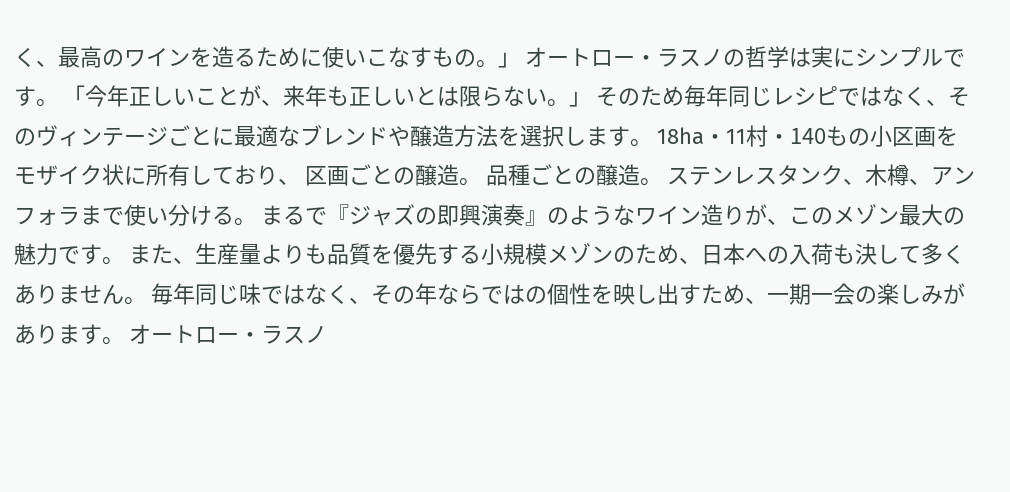く、最高のワインを造るために使いこなすもの。」 オートロー・ラスノの哲学は実にシンプルです。 「今年正しいことが、来年も正しいとは限らない。」 そのため毎年同じレシピではなく、そのヴィンテージごとに最適なブレンドや醸造方法を選択します。 18ha・11村・140もの小区画をモザイク状に所有しており、 区画ごとの醸造。 品種ごとの醸造。 ステンレスタンク、木樽、アンフォラまで使い分ける。 まるで『ジャズの即興演奏』のようなワイン造りが、このメゾン最大の魅力です。 また、生産量よりも品質を優先する小規模メゾンのため、日本への入荷も決して多くありません。 毎年同じ味ではなく、その年ならではの個性を映し出すため、一期一会の楽しみがあります。 オートロー・ラスノ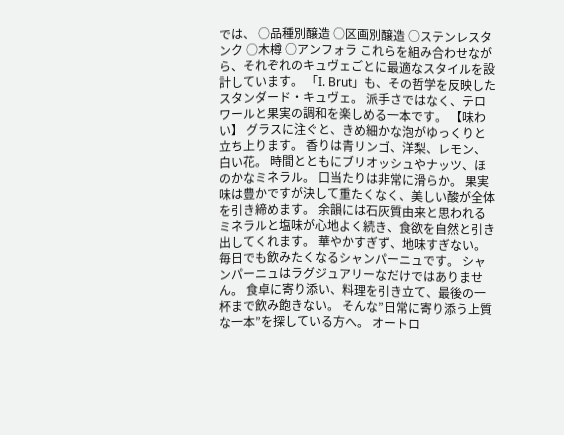では、 ○品種別醸造 ○区画別醸造 ○ステンレスタンク ○木樽 ○アンフォラ これらを組み合わせながら、それぞれのキュヴェごとに最適なスタイルを設計しています。 「I. Brut」も、その哲学を反映したスタンダード・キュヴェ。 派手さではなく、テロワールと果実の調和を楽しめる一本です。 【味わい】 グラスに注ぐと、きめ細かな泡がゆっくりと立ち上ります。 香りは青リンゴ、洋梨、レモン、白い花。 時間とともにブリオッシュやナッツ、ほのかなミネラル。 口当たりは非常に滑らか。 果実味は豊かですが決して重たくなく、美しい酸が全体を引き締めます。 余韻には石灰質由来と思われるミネラルと塩味が心地よく続き、食欲を自然と引き出してくれます。 華やかすぎず、地味すぎない。 毎日でも飲みたくなるシャンパーニュです。 シャンパーニュはラグジュアリーなだけではありません。 食卓に寄り添い、料理を引き立て、最後の一杯まで飲み飽きない。 そんな”日常に寄り添う上質な一本”を探している方へ。 オートロ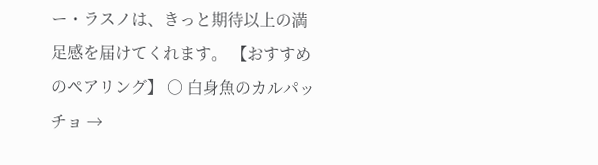ー・ラスノは、きっと期待以上の満足感を届けてくれます。 【おすすめのペアリング】 ○ 白身魚のカルパッチョ →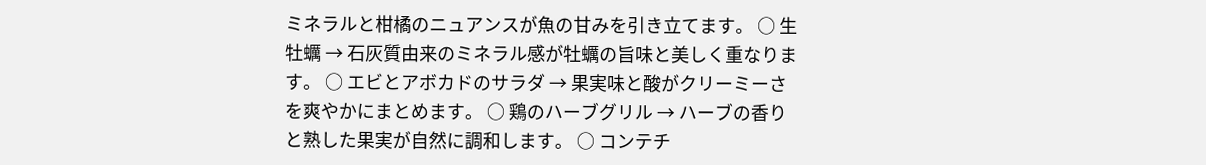ミネラルと柑橘のニュアンスが魚の甘みを引き立てます。 ○ 生牡蠣 → 石灰質由来のミネラル感が牡蠣の旨味と美しく重なります。 ○ エビとアボカドのサラダ → 果実味と酸がクリーミーさを爽やかにまとめます。 ○ 鶏のハーブグリル → ハーブの香りと熟した果実が自然に調和します。 ○ コンテチ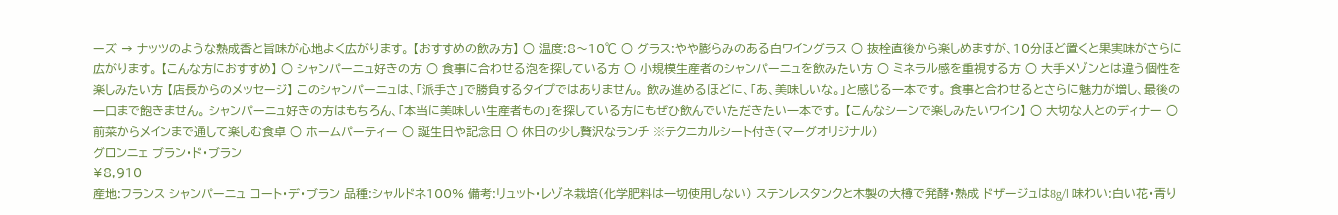ーズ → ナッツのような熟成香と旨味が心地よく広がります。 【おすすめの飲み方】 ○ 温度:8〜10℃ ○ グラス:やや膨らみのある白ワイングラス ○ 抜栓直後から楽しめますが、10分ほど置くと果実味がさらに広がります。 【こんな方におすすめ】 ○ シャンパーニュ好きの方 ○ 食事に合わせる泡を探している方 ○ 小規模生産者のシャンパーニュを飲みたい方 ○ ミネラル感を重視する方 ○ 大手メゾンとは違う個性を楽しみたい方 【店長からのメッセージ】 このシャンパーニュは、「派手さ」で勝負するタイプではありません。 飲み進めるほどに、「あ、美味しいな。」と感じる一本です。 食事と合わせるとさらに魅力が増し、最後の一口まで飽きません。 シャンパーニュ好きの方はもちろん、「本当に美味しい生産者もの」を探している方にもぜひ飲んでいただきたい一本です。 【こんなシーンで楽しみたいワイン】 ○ 大切な人とのディナー ○ 前菜からメインまで通して楽しむ食卓 ○ ホームパーティー ○ 誕生日や記念日 ○ 休日の少し贅沢なランチ ※テクニカルシート付き(マーグオリジナル)
グロンニェ ブラン・ド・ブラン
¥8,910
産地:フランス シャンパーニュ コート・デ・ブラン 品種:シャルドネ100% 備考:リュット・レゾネ栽培(化学肥料は一切使用しない) ステンレスタンクと木製の大樽で発酵・熟成 ドザージュは8g/l 味わい:白い花・青り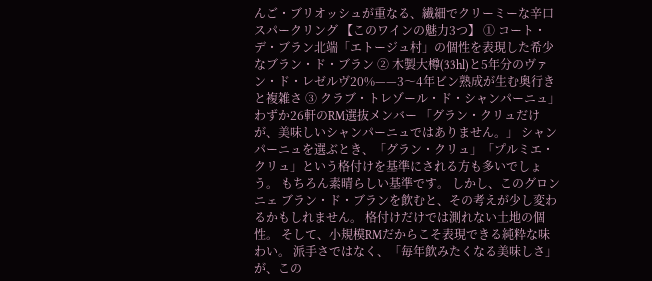んご・ブリオッシュが重なる、繊細でクリーミーな辛口スパークリング 【このワインの魅力3つ】 ① コート・デ・ブラン北端「エトージュ村」の個性を表現した希少なブラン・ド・ブラン ② 木製大樽(33hl)と5年分のヴァン・ド・レゼルヴ20%——3〜4年ビン熟成が生む奥行きと複雑さ ③ クラブ・トレゾール・ド・シャンパーニュ」わずか26軒のRM選抜メンバー 「グラン・クリュだけが、美味しいシャンパーニュではありません。」 シャンパーニュを選ぶとき、「グラン・クリュ」「プルミエ・クリュ」という格付けを基準にされる方も多いでしょう。 もちろん素晴らしい基準です。 しかし、このグロンニェ ブラン・ド・ブランを飲むと、その考えが少し変わるかもしれません。 格付けだけでは測れない土地の個性。 そして、小規模RMだからこそ表現できる純粋な味わい。 派手さではなく、「毎年飲みたくなる美味しさ」が、この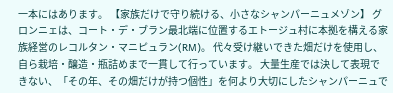一本にはあります。 【家族だけで守り続ける、小さなシャンパーニュメゾン】 グロンニェは、コート・デ・ブラン最北端に位置するエトージュ村に本拠を構える家族経営のレコルタン・マニピュラン(RM)。 代々受け継いできた畑だけを使用し、自ら栽培・醸造・瓶詰めまで一貫して行っています。 大量生産では決して表現できない、「その年、その畑だけが持つ個性」を何より大切にしたシャンパーニュで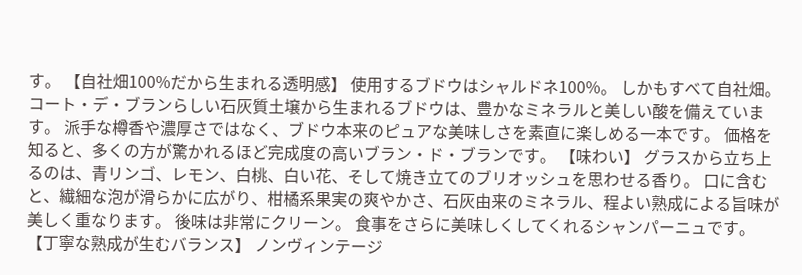す。 【自社畑100%だから生まれる透明感】 使用するブドウはシャルドネ100%。 しかもすべて自社畑。 コート・デ・ブランらしい石灰質土壌から生まれるブドウは、豊かなミネラルと美しい酸を備えています。 派手な樽香や濃厚さではなく、ブドウ本来のピュアな美味しさを素直に楽しめる一本です。 価格を知ると、多くの方が驚かれるほど完成度の高いブラン・ド・ブランです。 【味わい】 グラスから立ち上るのは、青リンゴ、レモン、白桃、白い花、そして焼き立てのブリオッシュを思わせる香り。 口に含むと、繊細な泡が滑らかに広がり、柑橘系果実の爽やかさ、石灰由来のミネラル、程よい熟成による旨味が美しく重なります。 後味は非常にクリーン。 食事をさらに美味しくしてくれるシャンパーニュです。 【丁寧な熟成が生むバランス】 ノンヴィンテージ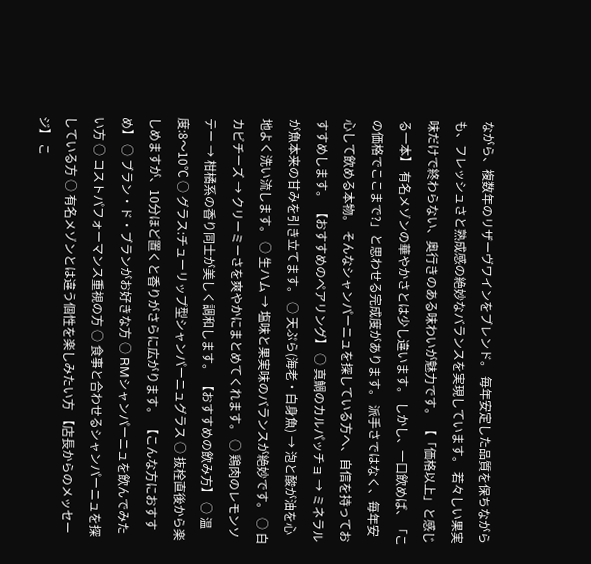ながら、複数年のリザーヴワインをブレンド。 毎年安定した品質を保ちながらも、フレッシュさと熟成感の絶妙なバランスを実現しています。 若々しい果実味だけで終わらない、奥行きのある味わいが魅力です。 【「価格以上」と感じる一本】 有名メゾンの華やかさとは少し違います。 しかし、一口飲めば、「この価格でここまで?」と思わせる完成度があります。 派手さではなく、毎年安心して飲める本物。 そんなシャンパーニュを探している方へ、自信を持っておすすめします。 【おすすめのペアリング】 ○ 真鯛のカルパッチョ → ミネラルが魚本来の甘みを引き立てます。 ○ 天ぷら(海老・白身魚) → 泡と酸が油を心地よく洗い流します。 ○ 生ハム → 塩味と果実味のバランスが絶妙です。 ○ 白カビチーズ → クリーミーさを爽やかにまとめてくれます。 ○ 鶏肉のレモンソテー → 柑橘系の香り同士が美しく調和します。 【おすすめの飲み方】 ○ 温度:8〜10℃ ○ グラス:チューリップ型シャンパーニュグラス ○ 抜栓直後から楽しめますが、10分ほど置くと香りがさらに広がります。 【こんな方におすすめ】 ○ ブラン・ド・ブランがお好きな方 ○ RMシャンパーニュを飲んでみたい方 ○ コストパフォーマンス重視の方 ○ 食事と合わせるシャンパーニュを探している方 ○ 有名メゾンとは違う個性を楽しみたい方 【店長からのメッセージ】 こ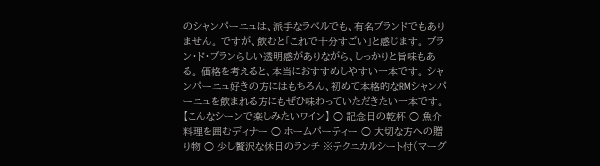のシャンパーニュは、派手なラベルでも、有名ブランドでもありません。 ですが、飲むと「これで十分すごい」と感じます。 ブラン・ド・ブランらしい透明感がありながら、しっかりと旨味もある。 価格を考えると、本当におすすめしやすい一本です。 シャンパーニュ好きの方にはもちろん、初めて本格的なRMシャンパーニュを飲まれる方にもぜひ味わっていただきたい一本です。 【こんなシーンで楽しみたいワイン】 ○ 記念日の乾杯 ○ 魚介料理を囲むディナー ○ ホームパーティー ○ 大切な方への贈り物 ○ 少し贅沢な休日のランチ ※テクニカルシート付(マーグ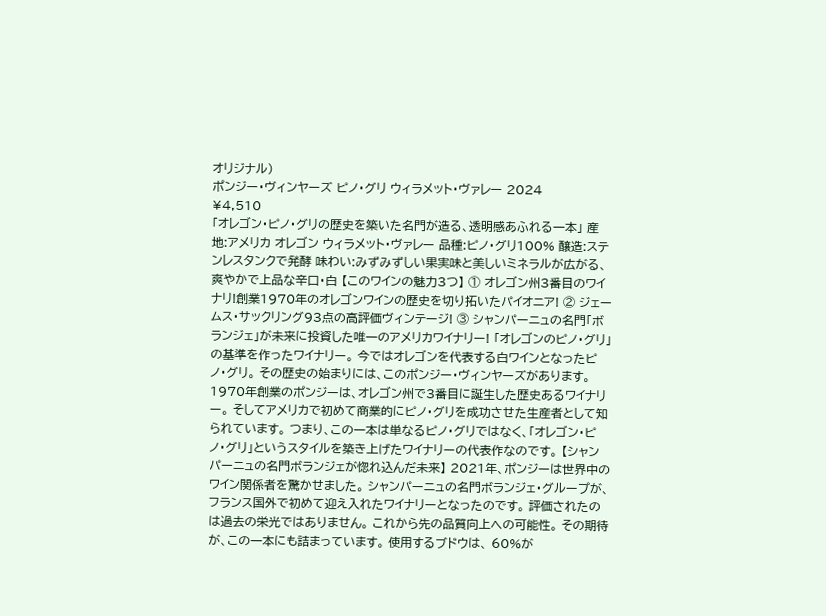オリジナル)
ポンジー・ヴィンヤーズ ピノ・グリ ウィラメット・ヴァレー 2024
¥4,510
「オレゴン・ピノ・グリの歴史を築いた名門が造る、透明感あふれる一本」 産地:アメリカ オレゴン ウィラメット・ヴァレー 品種:ピノ・グリ100% 醸造:ステンレスタンクで発酵 味わい:みずみずしい果実味と美しいミネラルが広がる、爽やかで上品な辛口・白 【このワインの魅力3つ】 ① オレゴン州3番目のワイナリ!創業1970年のオレゴンワインの歴史を切り拓いたパイオニア! ② ジェームス・サックリング93点の高評価ヴィンテージ! ③ シャンパーニュの名門「ボランジェ」が未来に投資した唯一のアメリカワイナリー! 「オレゴンのピノ・グリ」の基準を作ったワイナリー。 今ではオレゴンを代表する白ワインとなったピノ・グリ。 その歴史の始まりには、このポンジー・ヴィンヤーズがあります。 1970年創業のポンジーは、オレゴン州で3番目に誕生した歴史あるワイナリー。 そしてアメリカで初めて商業的にピノ・グリを成功させた生産者として知られています。 つまり、この一本は単なるピノ・グリではなく、「オレゴン・ピノ・グリ」というスタイルを築き上げたワイナリーの代表作なのです。 【シャンパーニュの名門ボランジェが惚れ込んだ未来】 2021年、ポンジーは世界中のワイン関係者を驚かせました。 シャンパーニュの名門ボランジェ・グループが、フランス国外で初めて迎え入れたワイナリーとなったのです。 評価されたのは過去の栄光ではありません。 これから先の品質向上への可能性。 その期待が、この一本にも詰まっています。 使用するブドウは、 60%が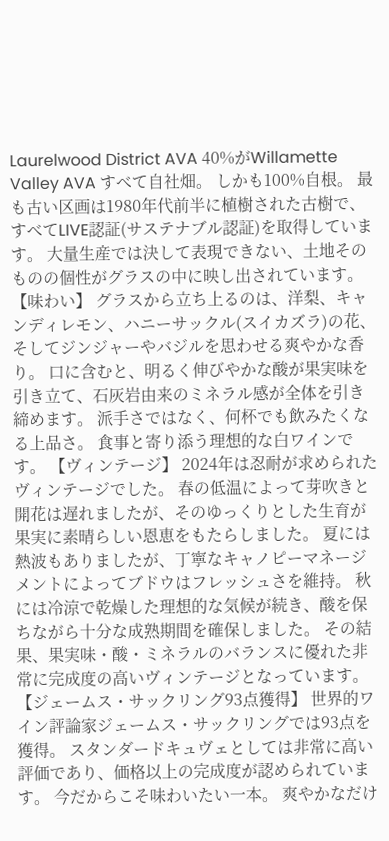Laurelwood District AVA 40%がWillamette Valley AVA すべて自社畑。 しかも100%自根。 最も古い区画は1980年代前半に植樹された古樹で、すべてLIVE認証(サステナブル認証)を取得しています。 大量生産では決して表現できない、土地そのものの個性がグラスの中に映し出されています。 【味わい】 グラスから立ち上るのは、洋梨、キャンディレモン、ハニーサックル(スイカズラ)の花、そしてジンジャーやバジルを思わせる爽やかな香り。 口に含むと、明るく伸びやかな酸が果実味を引き立て、石灰岩由来のミネラル感が全体を引き締めます。 派手さではなく、何杯でも飲みたくなる上品さ。 食事と寄り添う理想的な白ワインです。 【ヴィンテージ】 2024年は忍耐が求められたヴィンテージでした。 春の低温によって芽吹きと開花は遅れましたが、そのゆっくりとした生育が果実に素晴らしい恩恵をもたらしました。 夏には熱波もありましたが、丁寧なキャノピーマネージメントによってブドウはフレッシュさを維持。 秋には冷涼で乾燥した理想的な気候が続き、酸を保ちながら十分な成熟期間を確保しました。 その結果、果実味・酸・ミネラルのバランスに優れた非常に完成度の高いヴィンテージとなっています。 【ジェームス・サックリング93点獲得】 世界的ワイン評論家ジェームス・サックリングでは93点を獲得。 スタンダードキュヴェとしては非常に高い評価であり、価格以上の完成度が認められています。 今だからこそ味わいたい一本。 爽やかなだけ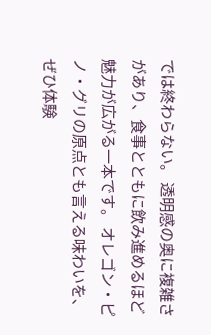では終わらない。 透明感の奥に複雑さがあり、食事とともに飲み進めるほど魅力が広がる一本です。 オレゴン・ピノ・グリの原点とも言える味わいを、ぜひ体験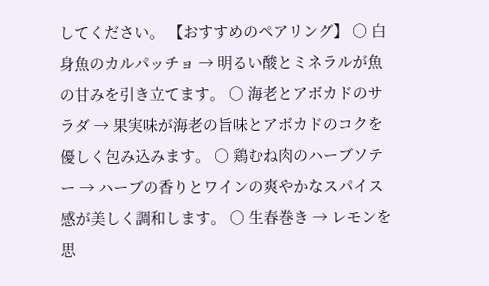してください。 【おすすめのペアリング】 ○ 白身魚のカルパッチョ → 明るい酸とミネラルが魚の甘みを引き立てます。 ○ 海老とアボカドのサラダ → 果実味が海老の旨味とアボカドのコクを優しく包み込みます。 ○ 鶏むね肉のハーブソテー → ハーブの香りとワインの爽やかなスパイス感が美しく調和します。 ○ 生春巻き → レモンを思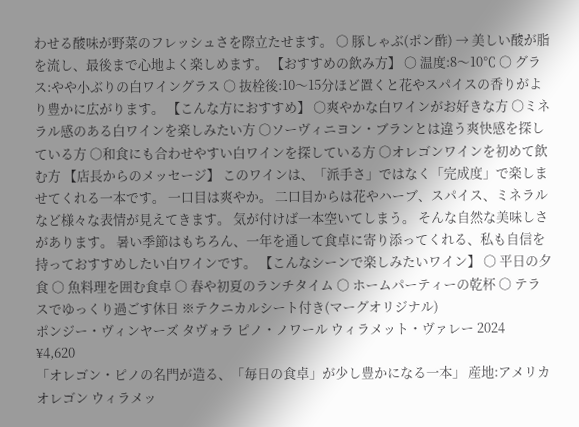わせる酸味が野菜のフレッシュさを際立たせます。 ○ 豚しゃぶ(ポン酢) → 美しい酸が脂を流し、最後まで心地よく楽しめます。 【おすすめの飲み方】 ○ 温度:8〜10℃ ○ グラス:やや小ぶりの白ワイングラス ○ 抜栓後:10〜15分ほど置くと花やスパイスの香りがより豊かに広がります。 【こんな方におすすめ】 ○爽やかな白ワインがお好きな方 ○ミネラル感のある白ワインを楽しみたい方 ○ソーヴィニヨン・ブランとは違う爽快感を探している方 ○和食にも合わせやすい白ワインを探している方 ○オレゴンワインを初めて飲む方 【店長からのメッセージ】 このワインは、「派手さ」ではなく「完成度」で楽しませてくれる一本です。 一口目は爽やか。 二口目からは花やハーブ、スパイス、ミネラルなど様々な表情が見えてきます。 気が付けば一本空いてしまう。 そんな自然な美味しさがあります。 暑い季節はもちろん、一年を通して食卓に寄り添ってくれる、私も自信を持っておすすめしたい白ワインです。 【こんなシーンで楽しみたいワイン】 ○ 平日の夕食 ○ 魚料理を囲む食卓 ○ 春や初夏のランチタイム ○ ホームパーティーの乾杯 ○ テラスでゆっくり過ごす休日 ※テクニカルシート付き(マーグオリジナル)
ポンジー・ヴィンヤーズ タヴォラ ピノ・ノワール ウィラメット・ヴァレー 2024
¥4,620
「オレゴン・ピノの名門が造る、「毎日の食卓」が少し豊かになる一本」 産地:アメリカ オレゴン ウィラメッ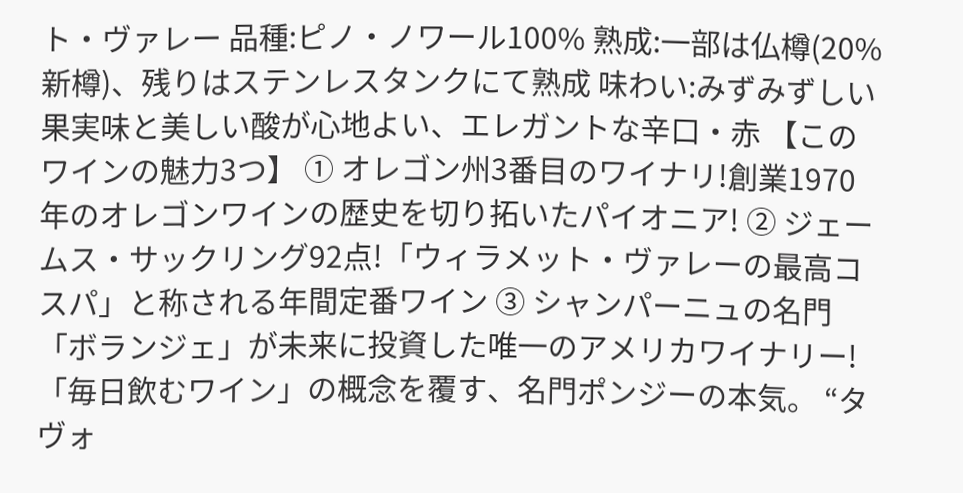ト・ヴァレー 品種:ピノ・ノワール100% 熟成:一部は仏樽(20%新樽)、残りはステンレスタンクにて熟成 味わい:みずみずしい果実味と美しい酸が心地よい、エレガントな辛口・赤 【このワインの魅力3つ】 ① オレゴン州3番目のワイナリ!創業1970年のオレゴンワインの歴史を切り拓いたパイオニア! ② ジェームス・サックリング92点!「ウィラメット・ヴァレーの最高コスパ」と称される年間定番ワイン ③ シャンパーニュの名門「ボランジェ」が未来に投資した唯一のアメリカワイナリー! 「毎日飲むワイン」の概念を覆す、名門ポンジーの本気。 “タヴォ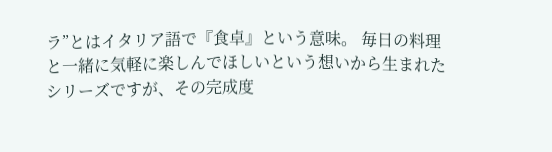ラ”とはイタリア語で『食卓』という意味。 毎日の料理と一緒に気軽に楽しんでほしいという想いから生まれたシリーズですが、その完成度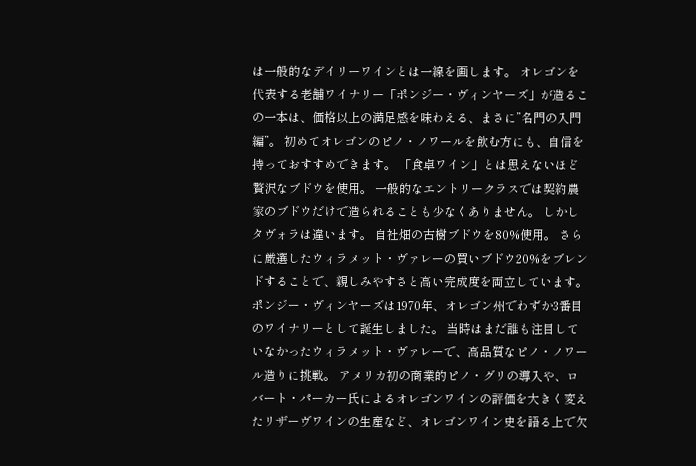は一般的なデイリーワインとは一線を画します。 オレゴンを代表する老舗ワイナリー「ポンジー・ヴィンヤーズ」が造るこの一本は、価格以上の満足感を味わえる、まさに”名門の入門編”。 初めてオレゴンのピノ・ノワールを飲む方にも、自信を持っておすすめできます。 「食卓ワイン」とは思えないほど贅沢なブドウを使用。 一般的なエントリークラスでは契約農家のブドウだけで造られることも少なくありません。 しかしタヴォラは違います。 自社畑の古樹ブドウを80%使用。 さらに厳選したウィラメット・ヴァレーの買いブドウ20%をブレンドすることで、親しみやすさと高い完成度を両立しています。 ポンジー・ヴィンヤーズは1970年、オレゴン州でわずか3番目のワイナリーとして誕生しました。 当時はまだ誰も注目していなかったウィラメット・ヴァレーで、高品質なピノ・ノワール造りに挑戦。 アメリカ初の商業的ピノ・グリの導入や、ロバート・パーカー氏によるオレゴンワインの評価を大きく変えたリザーヴワインの生産など、オレゴンワイン史を語る上で欠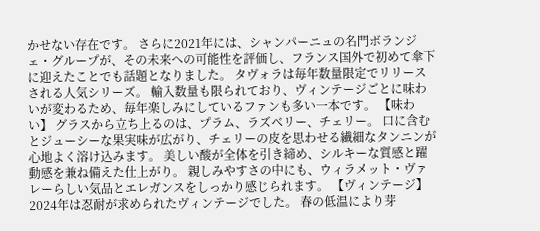かせない存在です。 さらに2021年には、シャンパーニュの名門ボランジェ・グループが、その未来への可能性を評価し、フランス国外で初めて傘下に迎えたことでも話題となりました。 タヴォラは毎年数量限定でリリースされる人気シリーズ。 輸入数量も限られており、ヴィンテージごとに味わいが変わるため、毎年楽しみにしているファンも多い一本です。 【味わい】 グラスから立ち上るのは、プラム、ラズベリー、チェリー。 口に含むとジューシーな果実味が広がり、チェリーの皮を思わせる繊細なタンニンが心地よく溶け込みます。 美しい酸が全体を引き締め、シルキーな質感と躍動感を兼ね備えた仕上がり。 親しみやすさの中にも、ウィラメット・ヴァレーらしい気品とエレガンスをしっかり感じられます。 【ヴィンテージ】 2024年は忍耐が求められたヴィンテージでした。 春の低温により芽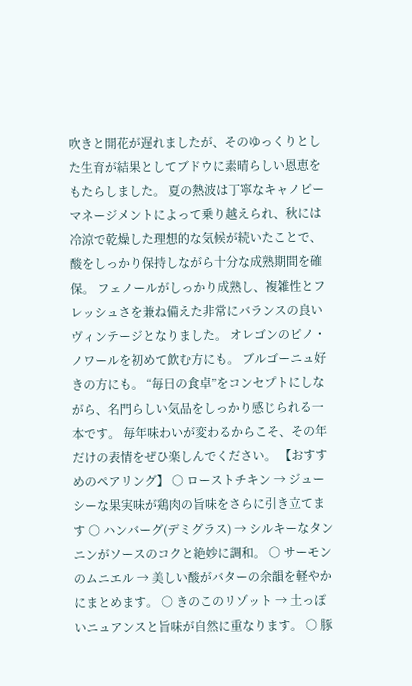吹きと開花が遅れましたが、そのゆっくりとした生育が結果としてブドウに素晴らしい恩恵をもたらしました。 夏の熱波は丁寧なキャノピーマネージメントによって乗り越えられ、秋には冷涼で乾燥した理想的な気候が続いたことで、酸をしっかり保持しながら十分な成熟期間を確保。 フェノールがしっかり成熟し、複雑性とフレッシュさを兼ね備えた非常にバランスの良いヴィンテージとなりました。 オレゴンのピノ・ノワールを初めて飲む方にも。 ブルゴーニュ好きの方にも。 “毎日の食卓”をコンセプトにしながら、名門らしい気品をしっかり感じられる一本です。 毎年味わいが変わるからこそ、その年だけの表情をぜひ楽しんでください。 【おすすめのペアリング】 ○ ローストチキン → ジューシーな果実味が鶏肉の旨味をさらに引き立てます ○ ハンバーグ(デミグラス) → シルキーなタンニンがソースのコクと絶妙に調和。 ○ サーモンのムニエル → 美しい酸がバターの余韻を軽やかにまとめます。 ○ きのこのリゾット → 土っぽいニュアンスと旨味が自然に重なります。 ○ 豚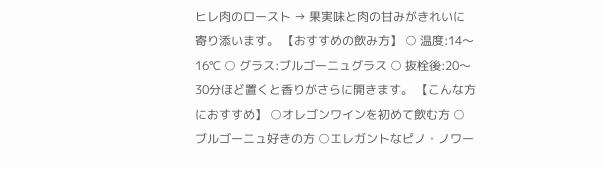ヒレ肉のロースト → 果実味と肉の甘みがきれいに寄り添います。 【おすすめの飲み方】 ○ 温度:14〜16℃ ○ グラス:ブルゴーニュグラス ○ 抜栓後:20〜30分ほど置くと香りがさらに開きます。 【こんな方におすすめ】 ○オレゴンワインを初めて飲む方 ○ブルゴーニュ好きの方 ○エレガントなピノ・ノワー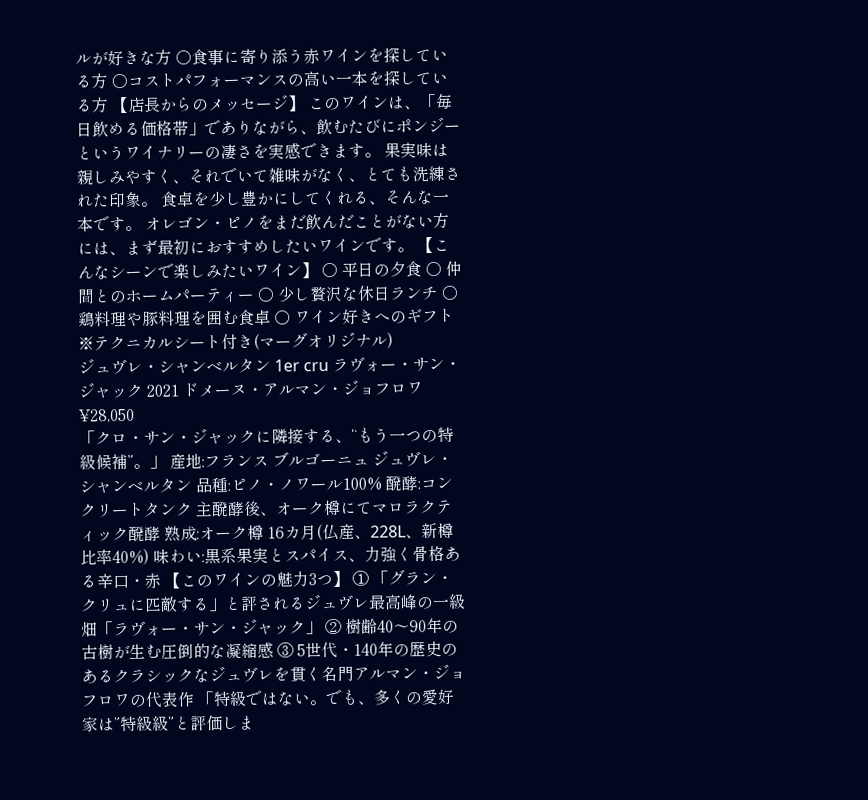ルが好きな方 ○食事に寄り添う赤ワインを探している方 ○コストパフォーマンスの高い一本を探している方 【店長からのメッセージ】 このワインは、「毎日飲める価格帯」でありながら、飲むたびにポンジーというワイナリーの凄さを実感できます。 果実味は親しみやすく、それでいて雑味がなく、とても洗練された印象。 食卓を少し豊かにしてくれる、そんな一本です。 オレゴン・ピノをまだ飲んだことがない方には、まず最初におすすめしたいワインです。 【こんなシーンで楽しみたいワイン】 ○ 平日の夕食 ○ 仲間とのホームパーティー ○ 少し贅沢な休日ランチ ○ 鶏料理や豚料理を囲む食卓 ○ ワイン好きへのギフト ※テクニカルシート付き(マーグオリジナル)
ジュヴレ・シャンベルタン 1er cru ラヴォー・サン・ジャック 2021 ドメーヌ・アルマン・ジョフロワ
¥28,050
「クロ・サン・ジャックに隣接する、“もう一つの特級候補”。」 産地:フランス ブルゴーニュ ジュヴレ・シャンベルタン 品種:ピノ・ノワール100% 醗酵:コンクリートタンク 主醗酵後、オーク樽にてマロラクティック醗酵 熟成:オーク樽 16カ月(仏産、228L、新樽比率40%) 味わい:黒系果実とスパイス、力強く骨格ある辛口・赤 【このワインの魅力3つ】 ① 「グラン・クリュに匹敵する」と評されるジュヴレ最高峰の一級畑「ラヴォー・サン・ジャック」 ② 樹齢40〜90年の古樹が生む圧倒的な凝縮感 ③ 5世代・140年の歴史のあるクラシックなジュヴレを貫く名門アルマン・ジョフロワの代表作 「特級ではない。でも、多くの愛好家は”特級級”と評価しま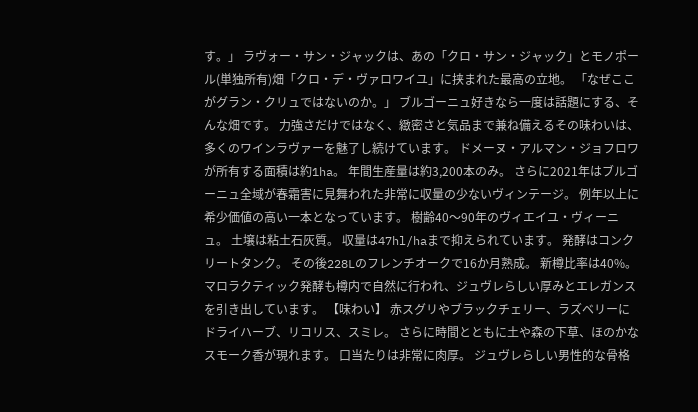す。」 ラヴォー・サン・ジャックは、あの「クロ・サン・ジャック」とモノポール(単独所有)畑「クロ・デ・ヴァロワイユ」に挟まれた最高の立地。 「なぜここがグラン・クリュではないのか。」 ブルゴーニュ好きなら一度は話題にする、そんな畑です。 力強さだけではなく、緻密さと気品まで兼ね備えるその味わいは、多くのワインラヴァーを魅了し続けています。 ドメーヌ・アルマン・ジョフロワが所有する面積は約1ha。 年間生産量は約3,200本のみ。 さらに2021年はブルゴーニュ全域が春霜害に見舞われた非常に収量の少ないヴィンテージ。 例年以上に希少価値の高い一本となっています。 樹齢40〜90年のヴィエイユ・ヴィーニュ。 土壌は粘土石灰質。 収量は47hl/haまで抑えられています。 発酵はコンクリートタンク。 その後228Lのフレンチオークで16か月熟成。 新樽比率は40%。 マロラクティック発酵も樽内で自然に行われ、ジュヴレらしい厚みとエレガンスを引き出しています。 【味わい】 赤スグリやブラックチェリー、ラズベリーにドライハーブ、リコリス、スミレ。 さらに時間とともに土や森の下草、ほのかなスモーク香が現れます。 口当たりは非常に肉厚。 ジュヴレらしい男性的な骨格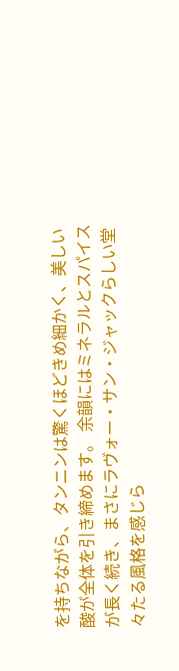を持ちながら、タンニンは驚くほどきめ細かく、美しい酸が全体を引き締めます。 余韻にはミネラルとスパイスが長く続き、まさにラヴォー・サン・ジャックらしい堂々たる風格を感じら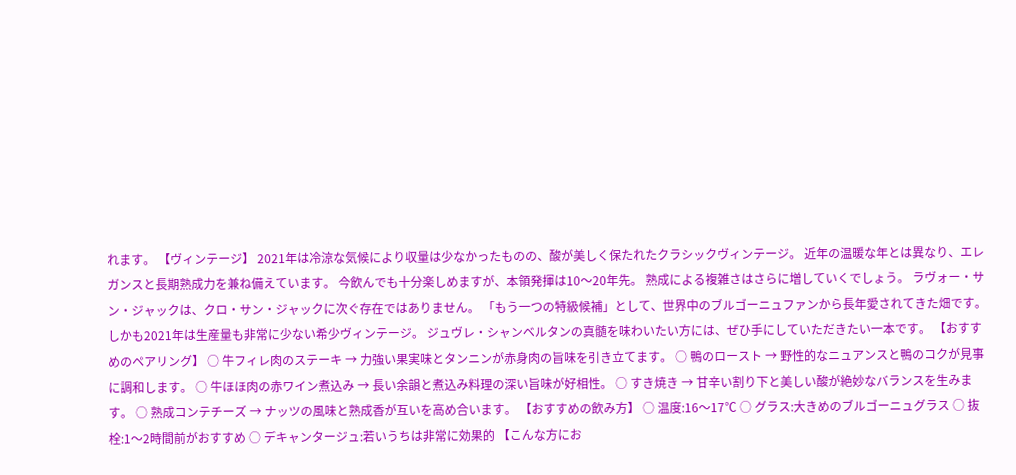れます。 【ヴィンテージ】 2021年は冷涼な気候により収量は少なかったものの、酸が美しく保たれたクラシックヴィンテージ。 近年の温暖な年とは異なり、エレガンスと長期熟成力を兼ね備えています。 今飲んでも十分楽しめますが、本領発揮は10〜20年先。 熟成による複雑さはさらに増していくでしょう。 ラヴォー・サン・ジャックは、クロ・サン・ジャックに次ぐ存在ではありません。 「もう一つの特級候補」として、世界中のブルゴーニュファンから長年愛されてきた畑です。 しかも2021年は生産量も非常に少ない希少ヴィンテージ。 ジュヴレ・シャンベルタンの真髄を味わいたい方には、ぜひ手にしていただきたい一本です。 【おすすめのペアリング】 ○ 牛フィレ肉のステーキ → 力強い果実味とタンニンが赤身肉の旨味を引き立てます。 ○ 鴨のロースト → 野性的なニュアンスと鴨のコクが見事に調和します。 ○ 牛ほほ肉の赤ワイン煮込み → 長い余韻と煮込み料理の深い旨味が好相性。 ○ すき焼き → 甘辛い割り下と美しい酸が絶妙なバランスを生みます。 ○ 熟成コンテチーズ → ナッツの風味と熟成香が互いを高め合います。 【おすすめの飲み方】 ○ 温度:16〜17℃ ○ グラス:大きめのブルゴーニュグラス ○ 抜栓:1〜2時間前がおすすめ ○ デキャンタージュ:若いうちは非常に効果的 【こんな方にお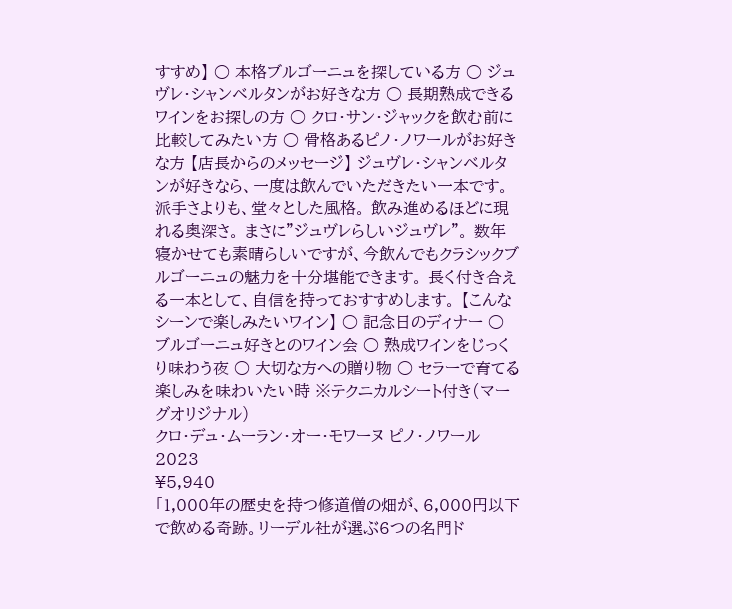すすめ】 ○ 本格ブルゴーニュを探している方 ○ ジュヴレ・シャンベルタンがお好きな方 ○ 長期熟成できるワインをお探しの方 ○ クロ・サン・ジャックを飲む前に比較してみたい方 ○ 骨格あるピノ・ノワールがお好きな方 【店長からのメッセージ】 ジュヴレ・シャンベルタンが好きなら、一度は飲んでいただきたい一本です。 派手さよりも、堂々とした風格。 飲み進めるほどに現れる奥深さ。 まさに”ジュヴレらしいジュヴレ”。 数年寝かせても素晴らしいですが、今飲んでもクラシックブルゴーニュの魅力を十分堪能できます。 長く付き合える一本として、自信を持っておすすめします。 【こんなシーンで楽しみたいワイン】 ○ 記念日のディナー ○ ブルゴーニュ好きとのワイン会 ○ 熟成ワインをじっくり味わう夜 ○ 大切な方への贈り物 ○ セラーで育てる楽しみを味わいたい時 ※テクニカルシート付き(マーグオリジナル)
クロ・デュ・ムーラン・オー・モワーヌ ピノ・ノワール 2023
¥5,940
「1,000年の歴史を持つ修道僧の畑が、6,000円以下で飲める奇跡。リーデル社が選ぶ6つの名門ド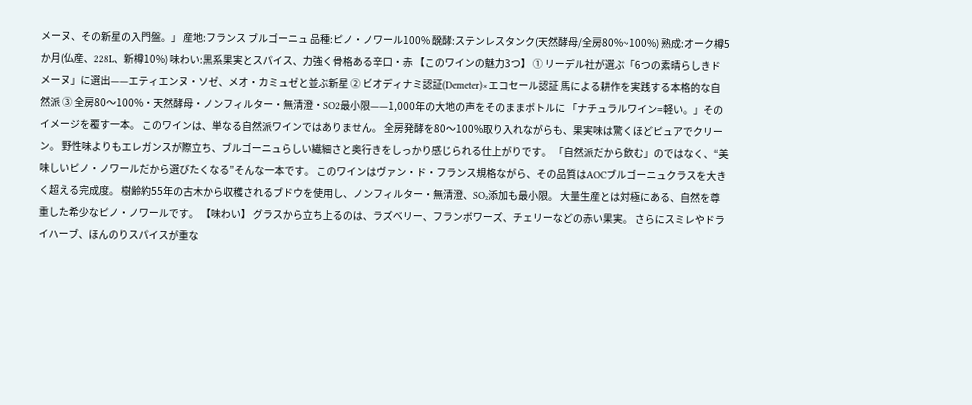メーヌ、その新星の入門盤。」 産地:フランス ブルゴーニュ 品種:ピノ・ノワール100% 醗酵:ステンレスタンク(天然酵母/全房80%~100%) 熟成:オーク樽5か月(仏産、228L、新樽10%) 味わい:黒系果実とスパイス、力強く骨格ある辛口・赤 【このワインの魅力3つ】 ① リーデル社が選ぶ「6つの素晴らしきドメーヌ」に選出——エティエンヌ・ソゼ、メオ・カミュゼと並ぶ新星 ② ビオディナミ認証(Demeter)×エコセール認証 馬による耕作を実践する本格的な自然派 ③ 全房80〜100%・天然酵母・ノンフィルター・無清澄・SO2最小限——1,000年の大地の声をそのままボトルに 「ナチュラルワイン=軽い。」そのイメージを覆す一本。 このワインは、単なる自然派ワインではありません。 全房発酵を80〜100%取り入れながらも、果実味は驚くほどピュアでクリーン。 野性味よりもエレガンスが際立ち、ブルゴーニュらしい繊細さと奥行きをしっかり感じられる仕上がりです。 「自然派だから飲む」のではなく、“美味しいピノ・ノワールだから選びたくなる”そんな一本です。 このワインはヴァン・ド・フランス規格ながら、その品質はAOCブルゴーニュクラスを大きく超える完成度。 樹齢約55年の古木から収穫されるブドウを使用し、ノンフィルター・無清澄、SO₂添加も最小限。 大量生産とは対極にある、自然を尊重した希少なピノ・ノワールです。 【味わい】 グラスから立ち上るのは、ラズベリー、フランボワーズ、チェリーなどの赤い果実。 さらにスミレやドライハーブ、ほんのりスパイスが重な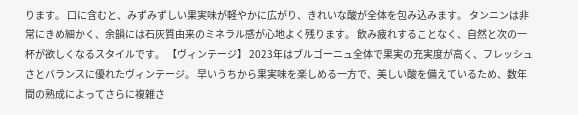ります。 口に含むと、みずみずしい果実味が軽やかに広がり、きれいな酸が全体を包み込みます。 タンニンは非常にきめ細かく、余韻には石灰質由来のミネラル感が心地よく残ります。 飲み疲れすることなく、自然と次の一杯が欲しくなるスタイルです。 【ヴィンテージ】 2023年はブルゴーニュ全体で果実の充実度が高く、フレッシュさとバランスに優れたヴィンテージ。 早いうちから果実味を楽しめる一方で、美しい酸を備えているため、数年間の熟成によってさらに複雑さ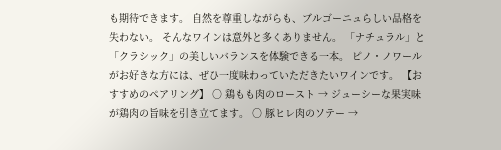も期待できます。 自然を尊重しながらも、ブルゴーニュらしい品格を失わない。 そんなワインは意外と多くありません。 「ナチュラル」と「クラシック」の美しいバランスを体験できる一本。 ピノ・ノワールがお好きな方には、ぜひ一度味わっていただきたいワインです。 【おすすめのペアリング】 ○ 鶏もも肉のロースト → ジューシーな果実味が鶏肉の旨味を引き立てます。 ○ 豚ヒレ肉のソテー →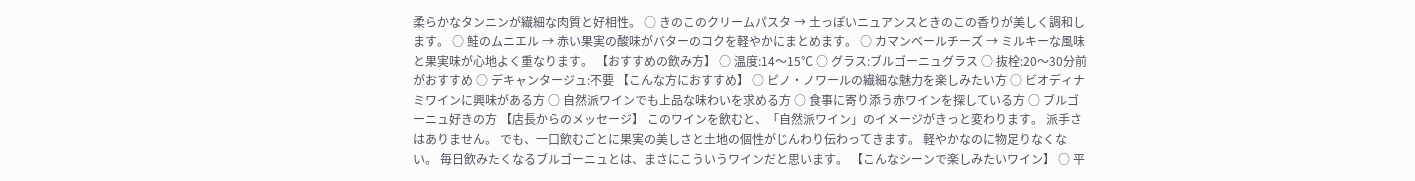柔らかなタンニンが繊細な肉質と好相性。 ○ きのこのクリームパスタ → 土っぽいニュアンスときのこの香りが美しく調和します。 ○ 鮭のムニエル → 赤い果実の酸味がバターのコクを軽やかにまとめます。 ○ カマンベールチーズ → ミルキーな風味と果実味が心地よく重なります。 【おすすめの飲み方】 ○ 温度:14〜15℃ ○ グラス:ブルゴーニュグラス ○ 抜栓:20〜30分前がおすすめ ○ デキャンタージュ:不要 【こんな方におすすめ】 ○ ピノ・ノワールの繊細な魅力を楽しみたい方 ○ ビオディナミワインに興味がある方 ○ 自然派ワインでも上品な味わいを求める方 ○ 食事に寄り添う赤ワインを探している方 ○ ブルゴーニュ好きの方 【店長からのメッセージ】 このワインを飲むと、「自然派ワイン」のイメージがきっと変わります。 派手さはありません。 でも、一口飲むごとに果実の美しさと土地の個性がじんわり伝わってきます。 軽やかなのに物足りなくない。 毎日飲みたくなるブルゴーニュとは、まさにこういうワインだと思います。 【こんなシーンで楽しみたいワイン】 ○ 平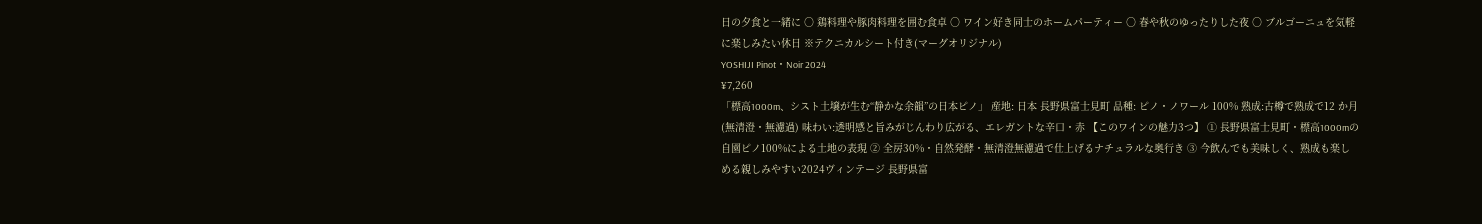日の夕食と一緒に ○ 鶏料理や豚肉料理を囲む食卓 ○ ワイン好き同士のホームパーティー ○ 春や秋のゆったりした夜 ○ ブルゴーニュを気軽に楽しみたい休日 ※テクニカルシート付き(マーグオリジナル)
YOSHIJI Pinot・Noir 2024
¥7,260
「標高1000m、シスト土壌が生む“静かな余韻”の日本ピノ」 産地: 日本 長野県富士見町 品種: ピノ・ノワール 100% 熟成:古樽で熟成で12 か月(無清澄・無濾過) 味わい:透明感と旨みがじんわり広がる、エレガントな辛口・赤 【このワインの魅力3つ】 ① 長野県富士見町・標高1000mの自園ピノ100%による土地の表現 ② 全房30%・自然発酵・無清澄無濾過で仕上げるナチュラルな奥行き ③ 今飲んでも美味しく、熟成も楽しめる親しみやすい2024ヴィンテージ 長野県富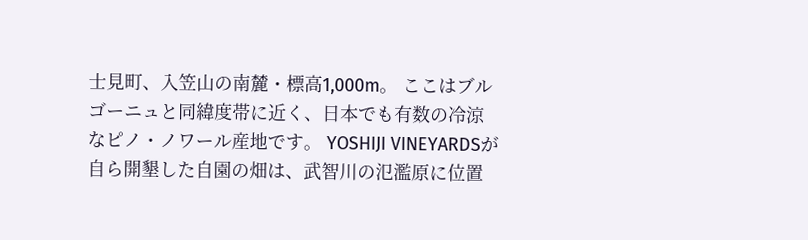士見町、入笠山の南麓・標高1,000m。 ここはブルゴーニュと同緯度帯に近く、日本でも有数の冷涼なピノ・ノワール産地です。 YOSHIJI VINEYARDSが自ら開墾した自園の畑は、武智川の氾濫原に位置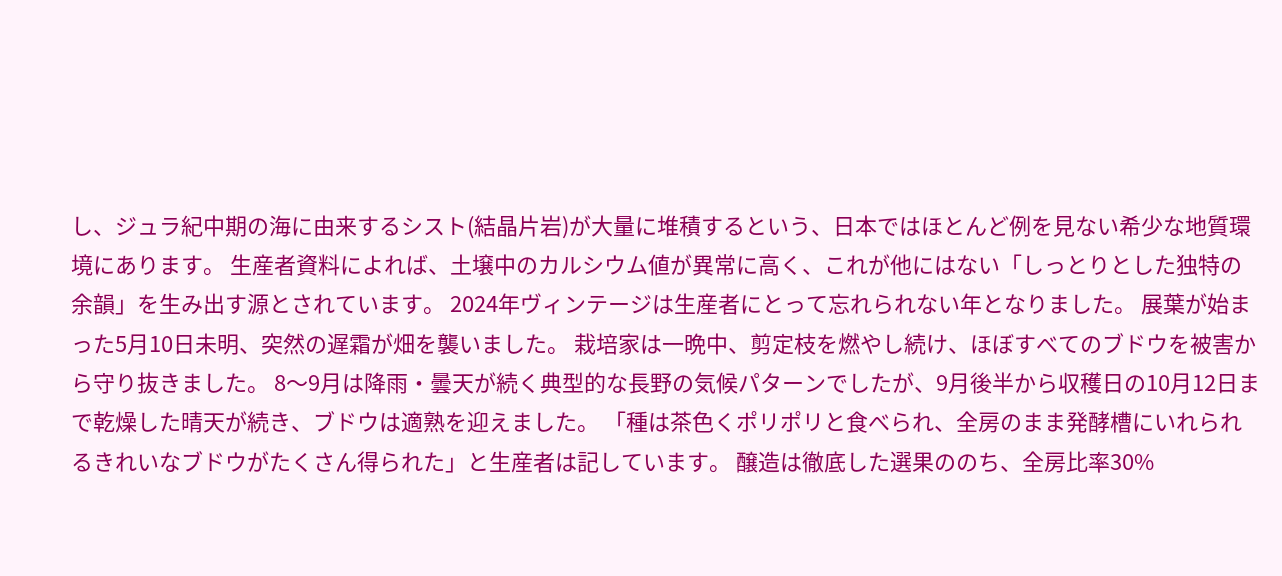し、ジュラ紀中期の海に由来するシスト(結晶片岩)が大量に堆積するという、日本ではほとんど例を見ない希少な地質環境にあります。 生産者資料によれば、土壌中のカルシウム値が異常に高く、これが他にはない「しっとりとした独特の余韻」を生み出す源とされています。 2024年ヴィンテージは生産者にとって忘れられない年となりました。 展葉が始まった5月10日未明、突然の遅霜が畑を襲いました。 栽培家は一晩中、剪定枝を燃やし続け、ほぼすべてのブドウを被害から守り抜きました。 8〜9月は降雨・曇天が続く典型的な長野の気候パターンでしたが、9月後半から収穫日の10月12日まで乾燥した晴天が続き、ブドウは適熟を迎えました。 「種は茶色くポリポリと食べられ、全房のまま発酵槽にいれられるきれいなブドウがたくさん得られた」と生産者は記しています。 醸造は徹底した選果ののち、全房比率30%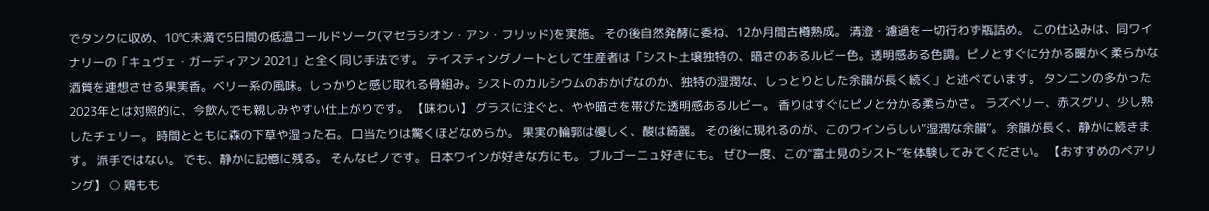でタンクに収め、10℃未満で5日間の低温コールドソーク(マセラシオン・アン・フリッド)を実施。 その後自然発酵に委ね、12か月間古樽熟成。 清澄・濾過を一切行わず瓶詰め。 この仕込みは、同ワイナリーの「キュヴェ・ガーディアン 2021」と全く同じ手法です。 テイスティングノートとして生産者は「シスト土壌独特の、暗さのあるルビー色。透明感ある色調。ピノとすぐに分かる暖かく柔らかな酒質を連想させる果実香。ベリー系の風味。しっかりと感じ取れる骨組み。シストのカルシウムのおかげなのか、独特の湿潤な、しっとりとした余韻が長く続く」と述べています。 タンニンの多かった2023年とは対照的に、今飲んでも親しみやすい仕上がりです。 【味わい】 グラスに注ぐと、やや暗さを帯びた透明感あるルビー。 香りはすぐにピノと分かる柔らかさ。 ラズベリー、赤スグリ、少し熟したチェリー。 時間とともに森の下草や湿った石。 口当たりは驚くほどなめらか。 果実の輪郭は優しく、酸は綺麗。 その後に現れるのが、このワインらしい“湿潤な余韻”。 余韻が長く、静かに続きます。 派手ではない。 でも、静かに記憶に残る。 そんなピノです。 日本ワインが好きな方にも。 ブルゴーニュ好きにも。 ぜひ一度、この“富士見のシスト”を体験してみてください。 【おすすめのペアリング】 ○ 鶏もも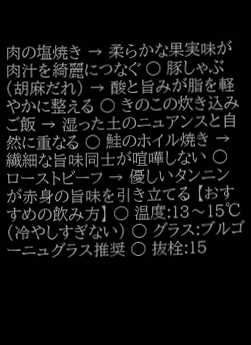肉の塩焼き → 柔らかな果実味が肉汁を綺麗につなぐ ○ 豚しゃぶ(胡麻だれ) → 酸と旨みが脂を軽やかに整える ○ きのこの炊き込みご飯 → 湿った土のニュアンスと自然に重なる ○ 鮭のホイル焼き → 繊細な旨味同士が喧嘩しない ○ ローストビーフ → 優しいタンニンが赤身の旨味を引き立てる 【おすすめの飲み方】 ○ 温度:13〜15℃ (冷やしすぎない) ○ グラス:ブルゴーニュグラス推奨 ○ 抜栓:15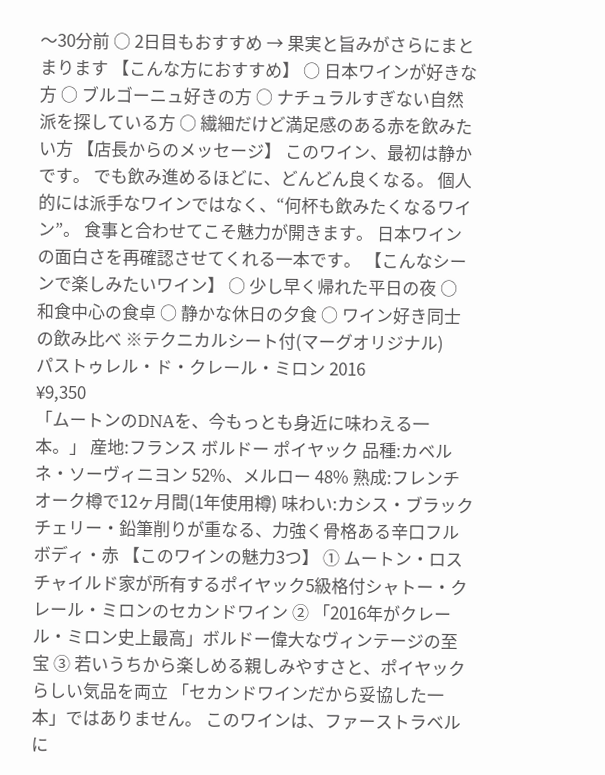〜30分前 ○ 2日目もおすすめ → 果実と旨みがさらにまとまります 【こんな方におすすめ】 ○ 日本ワインが好きな方 ○ ブルゴーニュ好きの方 ○ ナチュラルすぎない自然派を探している方 ○ 繊細だけど満足感のある赤を飲みたい方 【店長からのメッセージ】 このワイン、最初は静かです。 でも飲み進めるほどに、どんどん良くなる。 個人的には派手なワインではなく、“何杯も飲みたくなるワイン”。 食事と合わせてこそ魅力が開きます。 日本ワインの面白さを再確認させてくれる一本です。 【こんなシーンで楽しみたいワイン】 ○ 少し早く帰れた平日の夜 ○ 和食中心の食卓 ○ 静かな休日の夕食 ○ ワイン好き同士の飲み比べ ※テクニカルシート付(マーグオリジナル)
パストゥレル・ド・クレール・ミロン 2016
¥9,350
「ムートンのDNAを、今もっとも身近に味わえる一本。」 産地:フランス ボルドー ポイヤック 品種:カベルネ・ソーヴィニヨン 52%、メルロー 48% 熟成:フレンチオーク樽で12ヶ月間(1年使用樽) 味わい:カシス・ブラックチェリー・鉛筆削りが重なる、力強く骨格ある辛口フルボディ・赤 【このワインの魅力3つ】 ① ムートン・ロスチャイルド家が所有するポイヤック5級格付シャトー・クレール・ミロンのセカンドワイン ② 「2016年がクレール・ミロン史上最高」ボルドー偉大なヴィンテージの至宝 ③ 若いうちから楽しめる親しみやすさと、ポイヤックらしい気品を両立 「セカンドワインだから妥協した一本」ではありません。 このワインは、ファーストラベルに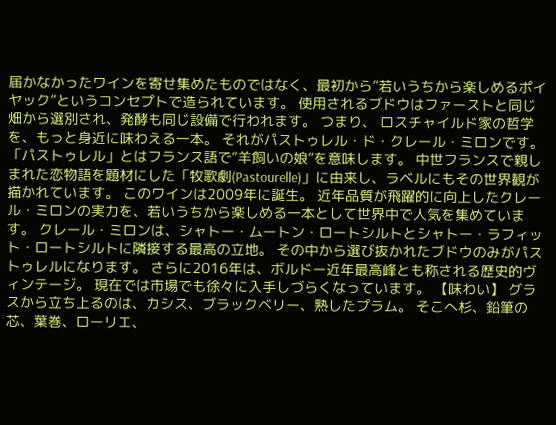届かなかったワインを寄せ集めたものではなく、最初から”若いうちから楽しめるポイヤック”というコンセプトで造られています。 使用されるブドウはファーストと同じ畑から選別され、発酵も同じ設備で行われます。 つまり、 ロスチャイルド家の哲学を、もっと身近に味わえる一本。 それがパストゥレル・ド・クレール・ミロンです。 「パストゥレル」とはフランス語で“羊飼いの娘”を意味します。 中世フランスで親しまれた恋物語を題材にした「牧歌劇(Pastourelle)」に由来し、ラベルにもその世界観が描かれています。 このワインは2009年に誕生。 近年品質が飛躍的に向上したクレール・ミロンの実力を、若いうちから楽しめる一本として世界中で人気を集めています。 クレール・ミロンは、シャトー・ムートン・ロートシルトとシャトー・ラフィット・ロートシルトに隣接する最高の立地。 その中から選び抜かれたブドウのみがパストゥレルになります。 さらに2016年は、ボルドー近年最高峰とも称される歴史的ヴィンテージ。 現在では市場でも徐々に入手しづらくなっています。 【味わい】 グラスから立ち上るのは、カシス、ブラックベリー、熟したプラム。 そこへ杉、鉛筆の芯、葉巻、ローリエ、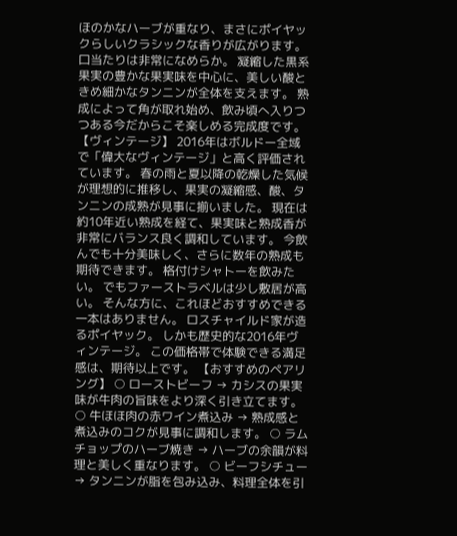ほのかなハーブが重なり、まさにポイヤックらしいクラシックな香りが広がります。 口当たりは非常になめらか。 凝縮した黒系果実の豊かな果実味を中心に、美しい酸ときめ細かなタンニンが全体を支えます。 熟成によって角が取れ始め、飲み頃へ入りつつある今だからこそ楽しめる完成度です。 【ヴィンテージ】 2016年はボルドー全域で「偉大なヴィンテージ」と高く評価されています。 春の雨と夏以降の乾燥した気候が理想的に推移し、果実の凝縮感、酸、タンニンの成熟が見事に揃いました。 現在は約10年近い熟成を経て、果実味と熟成香が非常にバランス良く調和しています。 今飲んでも十分美味しく、さらに数年の熟成も期待できます。 格付けシャトーを飲みたい。 でもファーストラベルは少し敷居が高い。 そんな方に、これほどおすすめできる一本はありません。 ロスチャイルド家が造るポイヤック。 しかも歴史的な2016年ヴィンテージ。 この価格帯で体験できる満足感は、期待以上です。 【おすすめのペアリング】 ○ ローストビーフ → カシスの果実味が牛肉の旨味をより深く引き立てます。 ○ 牛ほほ肉の赤ワイン煮込み → 熟成感と煮込みのコクが見事に調和します。 ○ ラムチョップのハーブ焼き → ハーブの余韻が料理と美しく重なります。 ○ ビーフシチュー → タンニンが脂を包み込み、料理全体を引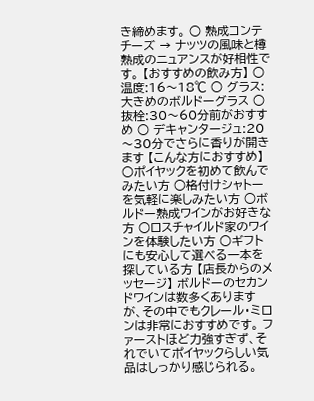き締めます。 ○ 熟成コンテチーズ → ナッツの風味と樽熟成のニュアンスが好相性です。 【おすすめの飲み方】 ○ 温度:16〜18℃ ○ グラス:大きめのボルドーグラス ○ 抜栓:30〜60分前がおすすめ ○ デキャンタージュ:20〜30分でさらに香りが開きます 【こんな方におすすめ】 ○ポイヤックを初めて飲んでみたい方 ○格付けシャトーを気軽に楽しみたい方 ○ボルドー熟成ワインがお好きな方 ○ロスチャイルド家のワインを体験したい方 ○ギフトにも安心して選べる一本を探している方 【店長からのメッセージ】 ボルドーのセカンドワインは数多くありますが、その中でもクレール・ミロンは非常におすすめです。 ファーストほど力強すぎず、それでいてポイヤックらしい気品はしっかり感じられる。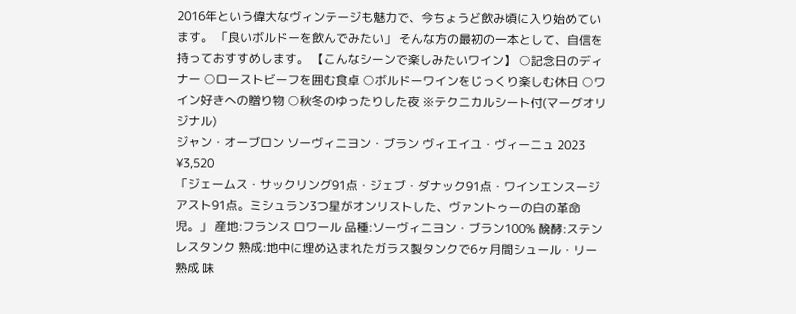2016年という偉大なヴィンテージも魅力で、今ちょうど飲み頃に入り始めています。 「良いボルドーを飲んでみたい」 そんな方の最初の一本として、自信を持っておすすめします。 【こんなシーンで楽しみたいワイン】 ○記念日のディナー ○ローストビーフを囲む食卓 ○ボルドーワインをじっくり楽しむ休日 ○ワイン好きへの贈り物 ○秋冬のゆったりした夜 ※テクニカルシート付(マーグオリジナル)
ジャン・オーブロン ソーヴィニヨン・ブラン ヴィエイユ・ヴィーニュ 2023
¥3,520
「ジェームス・サックリング91点・ジェブ・ダナック91点・ワインエンスージアスト91点。ミシュラン3つ星がオンリストした、ヴァントゥーの白の革命児。」 産地:フランス ロワール 品種:ソーヴィニヨン・ブラン100% 醗酵:ステンレスタンク 熟成:地中に埋め込まれたガラス製タンクで6ヶ月間シュール・リー熟成 味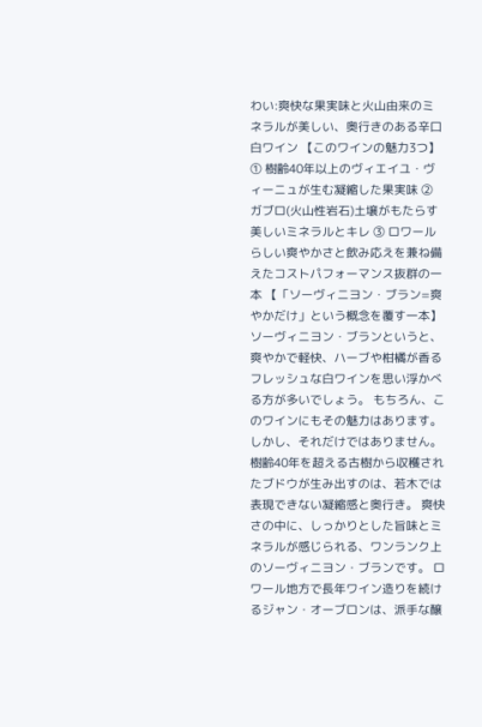わい:爽快な果実味と火山由来のミネラルが美しい、奥行きのある辛口白ワイン 【このワインの魅力3つ】 ① 樹齢40年以上のヴィエイユ・ヴィーニュが生む凝縮した果実味 ② ガブロ(火山性岩石)土壌がもたらす美しいミネラルとキレ ③ ロワールらしい爽やかさと飲み応えを兼ね備えたコストパフォーマンス抜群の一本 【「ソーヴィニヨン・ブラン=爽やかだけ」という概念を覆す一本】 ソーヴィニヨン・ブランというと、爽やかで軽快、ハーブや柑橘が香るフレッシュな白ワインを思い浮かべる方が多いでしょう。 もちろん、このワインにもその魅力はあります。 しかし、それだけではありません。 樹齢40年を超える古樹から収穫されたブドウが生み出すのは、若木では表現できない凝縮感と奥行き。 爽快さの中に、しっかりとした旨味とミネラルが感じられる、ワンランク上のソーヴィニヨン・ブランです。 ロワール地方で長年ワイン造りを続けるジャン・オーブロンは、派手な醸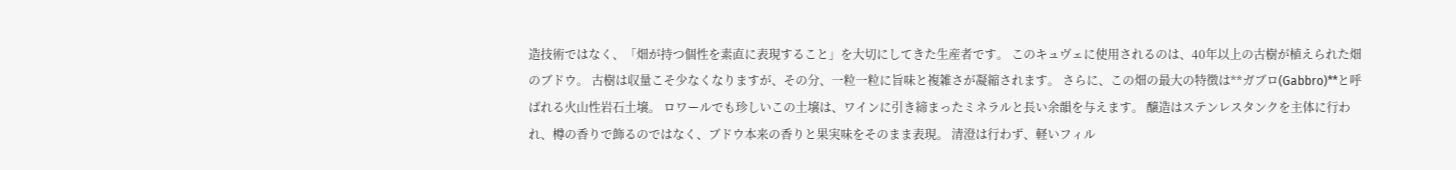造技術ではなく、「畑が持つ個性を素直に表現すること」を大切にしてきた生産者です。 このキュヴェに使用されるのは、40年以上の古樹が植えられた畑のブドウ。 古樹は収量こそ少なくなりますが、その分、一粒一粒に旨味と複雑さが凝縮されます。 さらに、この畑の最大の特徴は**ガブロ(Gabbro)**と呼ばれる火山性岩石土壌。 ロワールでも珍しいこの土壌は、ワインに引き締まったミネラルと長い余韻を与えます。 醸造はステンレスタンクを主体に行われ、樽の香りで飾るのではなく、ブドウ本来の香りと果実味をそのまま表現。 清澄は行わず、軽いフィル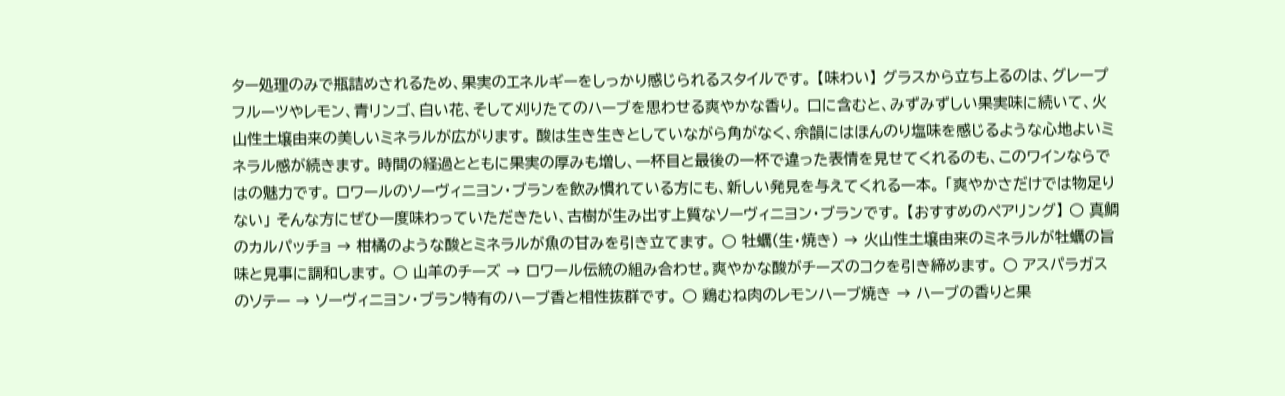ター処理のみで瓶詰めされるため、果実のエネルギーをしっかり感じられるスタイルです。 【味わい】 グラスから立ち上るのは、グレープフルーツやレモン、青リンゴ、白い花、そして刈りたてのハーブを思わせる爽やかな香り。 口に含むと、みずみずしい果実味に続いて、火山性土壌由来の美しいミネラルが広がります。 酸は生き生きとしていながら角がなく、余韻にはほんのり塩味を感じるような心地よいミネラル感が続きます。 時間の経過とともに果実の厚みも増し、一杯目と最後の一杯で違った表情を見せてくれるのも、このワインならではの魅力です。 ロワールのソーヴィニヨン・ブランを飲み慣れている方にも、新しい発見を与えてくれる一本。 「爽やかさだけでは物足りない」 そんな方にぜひ一度味わっていただきたい、古樹が生み出す上質なソーヴィニヨン・ブランです。 【おすすめのペアリング】 ○ 真鯛のカルパッチョ → 柑橘のような酸とミネラルが魚の甘みを引き立てます。 ○ 牡蠣(生・焼き) → 火山性土壌由来のミネラルが牡蠣の旨味と見事に調和します。 ○ 山羊のチーズ → ロワール伝統の組み合わせ。爽やかな酸がチーズのコクを引き締めます。 ○ アスパラガスのソテー → ソーヴィニヨン・ブラン特有のハーブ香と相性抜群です。 ○ 鶏むね肉のレモンハーブ焼き → ハーブの香りと果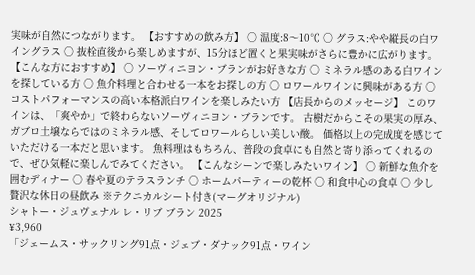実味が自然につながります。 【おすすめの飲み方】 ○ 温度:8〜10℃ ○ グラス:やや縦長の白ワイングラス ○ 抜栓直後から楽しめますが、15分ほど置くと果実味がさらに豊かに広がります。 【こんな方におすすめ】 ○ ソーヴィニヨン・ブランがお好きな方 ○ ミネラル感のある白ワインを探している方 ○ 魚介料理と合わせる一本をお探しの方 ○ ロワールワインに興味がある方 ○ コストパフォーマンスの高い本格派白ワインを楽しみたい方 【店長からのメッセージ】 このワインは、「爽やか」で終わらないソーヴィニヨン・ブランです。 古樹だからこその果実の厚み、ガブロ土壌ならではのミネラル感、そしてロワールらしい美しい酸。 価格以上の完成度を感じていただける一本だと思います。 魚料理はもちろん、普段の食卓にも自然と寄り添ってくれるので、ぜひ気軽に楽しんでみてください。 【こんなシーンで楽しみたいワイン】 ○ 新鮮な魚介を囲むディナー ○ 春や夏のテラスランチ ○ ホームパーティーの乾杯 ○ 和食中心の食卓 ○ 少し贅沢な休日の昼飲み ※テクニカルシート付き(マーグオリジナル)
シャトー・ジュヴェナル レ・リブ ブラン 2025
¥3,960
「ジェームス・サックリング91点・ジェブ・ダナック91点・ワイン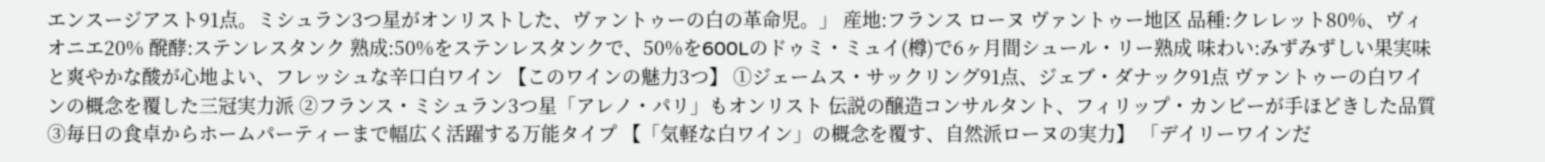エンスージアスト91点。ミシュラン3つ星がオンリストした、ヴァントゥーの白の革命児。」 産地:フランス ローヌ ヴァントゥー地区 品種:クレレット80%、ヴィオニエ20% 醗酵:ステンレスタンク 熟成:50%をステンレスタンクで、50%を600Lのドゥミ・ミュイ(樽)で6ヶ月間シュール・リー熟成 味わい:みずみずしい果実味と爽やかな酸が心地よい、フレッシュな辛口白ワイン 【このワインの魅力3つ】 ①ジェームス・サックリング91点、ジェブ・ダナック91点 ヴァントゥーの白ワインの概念を覆した三冠実力派 ②フランス・ミシュラン3つ星「アレノ・パリ」もオンリスト 伝説の醸造コンサルタント、フィリップ・カンビーが手ほどきした品質 ③毎日の食卓からホームパーティーまで幅広く活躍する万能タイプ 【「気軽な白ワイン」の概念を覆す、自然派ローヌの実力】 「デイリーワインだ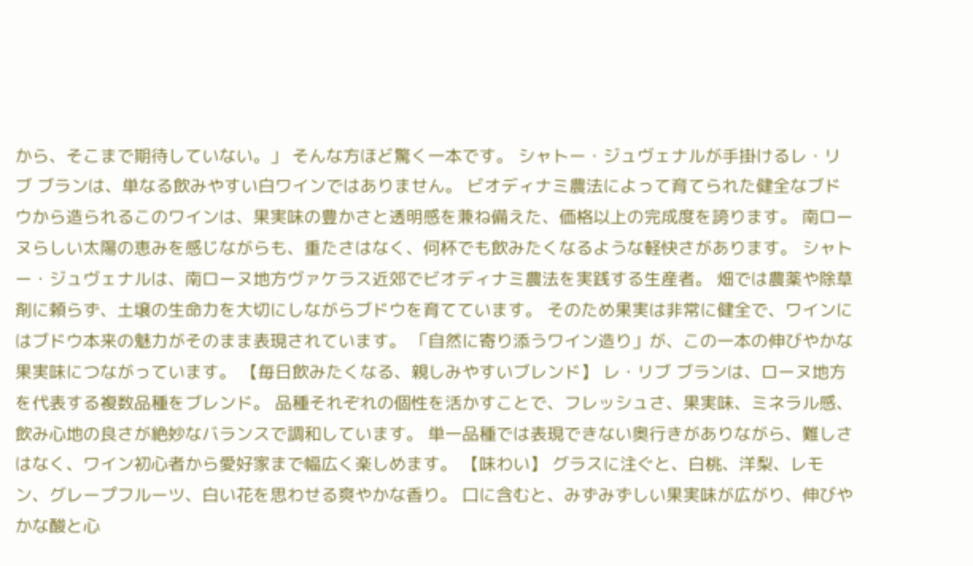から、そこまで期待していない。」 そんな方ほど驚く一本です。 シャトー・ジュヴェナルが手掛けるレ・リブ ブランは、単なる飲みやすい白ワインではありません。 ビオディナミ農法によって育てられた健全なブドウから造られるこのワインは、果実味の豊かさと透明感を兼ね備えた、価格以上の完成度を誇ります。 南ローヌらしい太陽の恵みを感じながらも、重たさはなく、何杯でも飲みたくなるような軽快さがあります。 シャトー・ジュヴェナルは、南ローヌ地方ヴァケラス近郊でビオディナミ農法を実践する生産者。 畑では農薬や除草剤に頼らず、土壌の生命力を大切にしながらブドウを育てています。 そのため果実は非常に健全で、ワインにはブドウ本来の魅力がそのまま表現されています。 「自然に寄り添うワイン造り」が、この一本の伸びやかな果実味につながっています。 【毎日飲みたくなる、親しみやすいブレンド】 レ・リブ ブランは、ローヌ地方を代表する複数品種をブレンド。 品種それぞれの個性を活かすことで、フレッシュさ、果実味、ミネラル感、飲み心地の良さが絶妙なバランスで調和しています。 単一品種では表現できない奥行きがありながら、難しさはなく、ワイン初心者から愛好家まで幅広く楽しめます。 【味わい】 グラスに注ぐと、白桃、洋梨、レモン、グレープフルーツ、白い花を思わせる爽やかな香り。 口に含むと、みずみずしい果実味が広がり、伸びやかな酸と心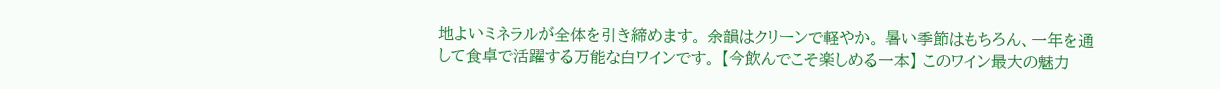地よいミネラルが全体を引き締めます。 余韻はクリーンで軽やか。 暑い季節はもちろん、一年を通して食卓で活躍する万能な白ワインです。 【今飲んでこそ楽しめる一本】 このワイン最大の魅力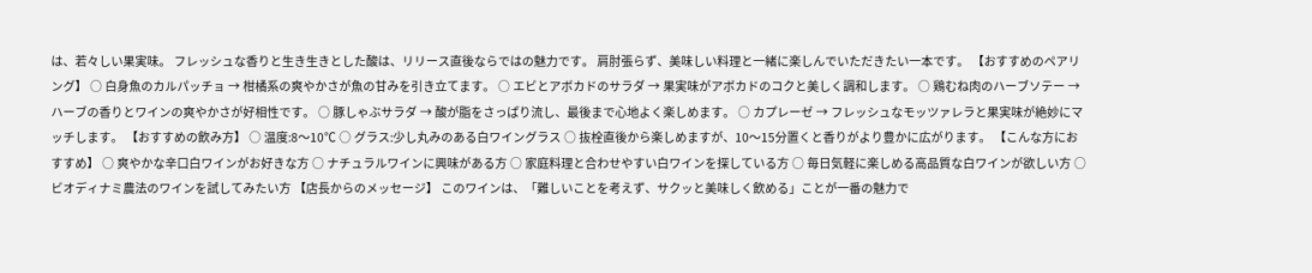は、若々しい果実味。 フレッシュな香りと生き生きとした酸は、リリース直後ならではの魅力です。 肩肘張らず、美味しい料理と一緒に楽しんでいただきたい一本です。 【おすすめのペアリング】 ○ 白身魚のカルパッチョ → 柑橘系の爽やかさが魚の甘みを引き立てます。 ○ エビとアボカドのサラダ → 果実味がアボカドのコクと美しく調和します。 ○ 鶏むね肉のハーブソテー → ハーブの香りとワインの爽やかさが好相性です。 ○ 豚しゃぶサラダ → 酸が脂をさっぱり流し、最後まで心地よく楽しめます。 ○ カプレーゼ → フレッシュなモッツァレラと果実味が絶妙にマッチします。 【おすすめの飲み方】 ○ 温度:8〜10℃ ○ グラス:少し丸みのある白ワイングラス ○ 抜栓直後から楽しめますが、10〜15分置くと香りがより豊かに広がります。 【こんな方におすすめ】 ○ 爽やかな辛口白ワインがお好きな方 ○ ナチュラルワインに興味がある方 ○ 家庭料理と合わせやすい白ワインを探している方 ○ 毎日気軽に楽しめる高品質な白ワインが欲しい方 ○ ビオディナミ農法のワインを試してみたい方 【店長からのメッセージ】 このワインは、「難しいことを考えず、サクッと美味しく飲める」ことが一番の魅力で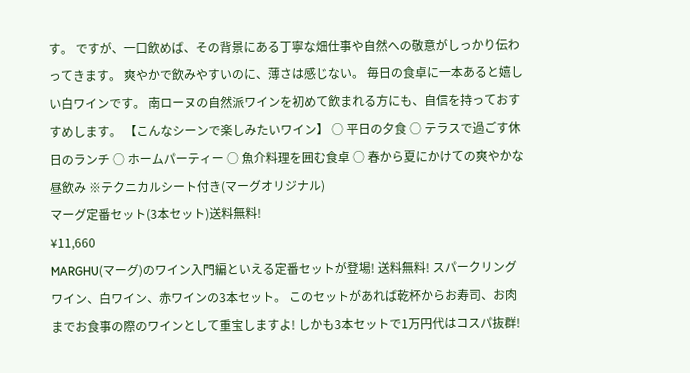す。 ですが、一口飲めば、その背景にある丁寧な畑仕事や自然への敬意がしっかり伝わってきます。 爽やかで飲みやすいのに、薄さは感じない。 毎日の食卓に一本あると嬉しい白ワインです。 南ローヌの自然派ワインを初めて飲まれる方にも、自信を持っておすすめします。 【こんなシーンで楽しみたいワイン】 ○ 平日の夕食 ○ テラスで過ごす休日のランチ ○ ホームパーティー ○ 魚介料理を囲む食卓 ○ 春から夏にかけての爽やかな昼飲み ※テクニカルシート付き(マーグオリジナル)
マーグ定番セット(3本セット)送料無料!
¥11,660
MARGHU(マーグ)のワイン入門編といえる定番セットが登場! 送料無料! スパークリングワイン、白ワイン、赤ワインの3本セット。 このセットがあれば乾杯からお寿司、お肉までお食事の際のワインとして重宝しますよ! しかも3本セットで1万円代はコスパ抜群!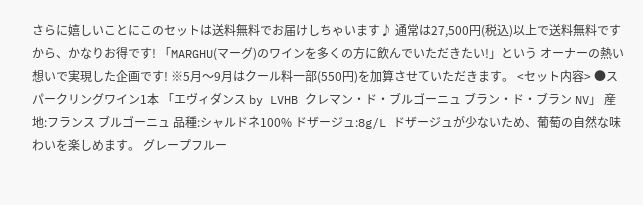さらに嬉しいことにこのセットは送料無料でお届けしちゃいます♪ 通常は27,500円(税込)以上で送料無料ですから、かなりお得です! 「MARGHU(マーグ)のワインを多くの方に飲んでいただきたい!」という オーナーの熱い想いで実現した企画です! ※5月〜9月はクール料一部(550円)を加算させていただきます。 <セット内容> ●スパークリングワイン1本 「エヴィダンス by LVHB クレマン・ド・ブルゴーニュ ブラン・ド・ブラン NV」 産地:フランス ブルゴーニュ 品種:シャルドネ100% ドザージュ:8g/L ドザージュが少ないため、葡萄の自然な味わいを楽しめます。 グレープフルー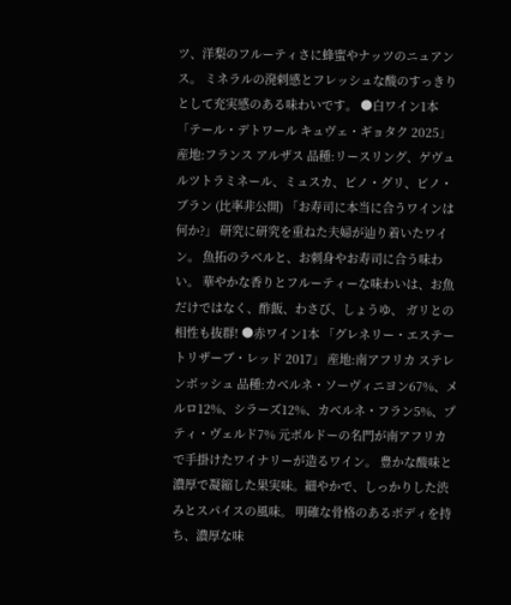ツ、洋梨のフルーティさに蜂蜜やナッツのニュアンス。 ミネラルの溌剌感とフレッシュな酸のすっきりとして充実感のある味わいです。 ●白ワイン1本 「テール・デトワール キュヴェ・ギョタク 2025」 産地:フランス アルザス 品種:リースリング、ゲヴュルツトラミネール、ミュスカ、ピノ・グリ、ピノ・ブラン (比率非公開) 「お寿司に本当に合うワインは何か?」 研究に研究を重ねた夫婦が辿り着いたワイン。 魚拓のラベルと、お刺身やお寿司に合う味わい。 華やかな香りとフルーティーな味わいは、お魚だけではなく、酢飯、わさび、しょうゆ、 ガリとの相性も抜群! ●赤ワイン1本 「グレネリー・エステートリザーブ・レッド 2017」 産地:南アフリカ ステレンボッシュ 品種:カベルネ・ソーヴィニヨン67%、メルロ12%、シラーズ12%、カベルネ・フラン5%、プティ・ヴェルド7% 元ボルドーの名門が南アフリカで手掛けたワイナリーが造るワイン。 豊かな酸味と濃厚で凝縮した果実味。細やかで、しっかりした渋みとスパイスの風味。 明確な骨格のあるボディを持ち、濃厚な味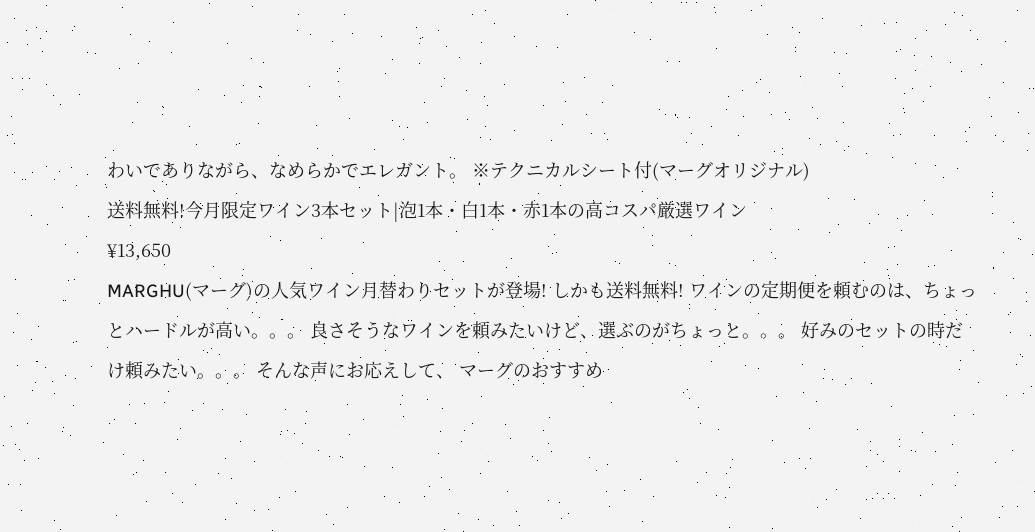わいでありながら、なめらかでエレガント。 ※テクニカルシート付(マーグオリジナル)
送料無料!今月限定ワイン3本セット|泡1本・白1本・赤1本の高コスパ厳選ワイン
¥13,650
MARGHU(マーグ)の人気ワイン月替わりセットが登場! しかも送料無料! ワインの定期便を頼むのは、ちょっとハードルが高い。。。 良さそうなワインを頼みたいけど、選ぶのがちょっと。。。 好みのセットの時だけ頼みたい。。。 そんな声にお応えして、 マーグのおすすめ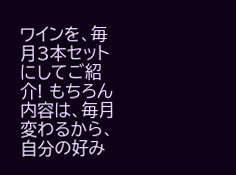ワインを、毎月3本セットにしてご紹介! もちろん内容は、毎月変わるから、自分の好み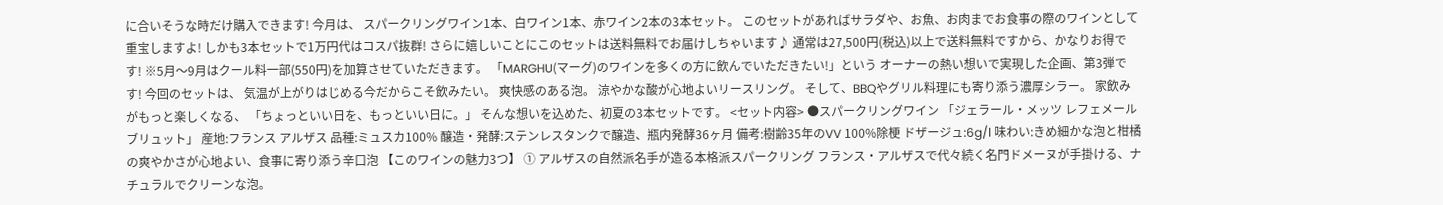に合いそうな時だけ購入できます! 今月は、 スパークリングワイン1本、白ワイン1本、赤ワイン2本の3本セット。 このセットがあればサラダや、お魚、お肉までお食事の際のワインとして重宝しますよ! しかも3本セットで1万円代はコスパ抜群! さらに嬉しいことにこのセットは送料無料でお届けしちゃいます♪ 通常は27,500円(税込)以上で送料無料ですから、かなりお得です! ※5月〜9月はクール料一部(550円)を加算させていただきます。 「MARGHU(マーグ)のワインを多くの方に飲んでいただきたい!」という オーナーの熱い想いで実現した企画、第3弾です! 今回のセットは、 気温が上がりはじめる今だからこそ飲みたい。 爽快感のある泡。 涼やかな酸が心地よいリースリング。 そして、BBQやグリル料理にも寄り添う濃厚シラー。 家飲みがもっと楽しくなる、 「ちょっといい日を、もっといい日に。」 そんな想いを込めた、初夏の3本セットです。 <セット内容> ●スパークリングワイン 「ジェラール・メッツ レフェメール ブリュット」 産地:フランス アルザス 品種:ミュスカ100% 醸造・発酵:ステンレスタンクで醸造、瓶内発酵36ヶ月 備考:樹齢35年のVV 100%除梗 ドザージュ:6g/l 味わい:きめ細かな泡と柑橘の爽やかさが心地よい、食事に寄り添う辛口泡 【このワインの魅力3つ】 ① アルザスの自然派名手が造る本格派スパークリング フランス・アルザスで代々続く名門ドメーヌが手掛ける、ナチュラルでクリーンな泡。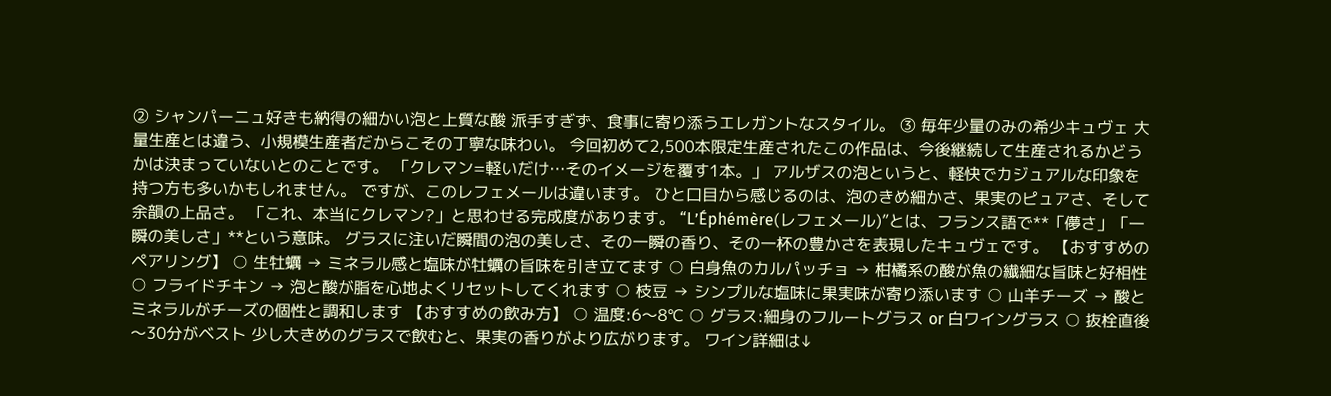② シャンパーニュ好きも納得の細かい泡と上質な酸 派手すぎず、食事に寄り添うエレガントなスタイル。 ③ 毎年少量のみの希少キュヴェ 大量生産とは違う、小規模生産者だからこその丁寧な味わい。 今回初めて2,500本限定生産されたこの作品は、今後継続して生産されるかどうかは決まっていないとのことです。 「クレマン=軽いだけ…そのイメージを覆す1本。」 アルザスの泡というと、軽快でカジュアルな印象を持つ方も多いかもしれません。 ですが、このレフェメールは違います。 ひと口目から感じるのは、泡のきめ細かさ、果実のピュアさ、そして余韻の上品さ。 「これ、本当にクレマン?」と思わせる完成度があります。 “L’Éphémère(レフェメール)”とは、フランス語で**「儚さ」「一瞬の美しさ」**という意味。 グラスに注いだ瞬間の泡の美しさ、その一瞬の香り、その一杯の豊かさを表現したキュヴェです。 【おすすめのペアリング】 ○ 生牡蠣 → ミネラル感と塩味が牡蠣の旨味を引き立てます ○ 白身魚のカルパッチョ → 柑橘系の酸が魚の繊細な旨味と好相性 ○ フライドチキン → 泡と酸が脂を心地よくリセットしてくれます ○ 枝豆 → シンプルな塩味に果実味が寄り添います ○ 山羊チーズ → 酸とミネラルがチーズの個性と調和します 【おすすめの飲み方】 ○ 温度:6〜8℃ ○ グラス:細身のフルートグラス or 白ワイングラス ○ 抜栓直後〜30分がベスト 少し大きめのグラスで飲むと、果実の香りがより広がります。 ワイン詳細は↓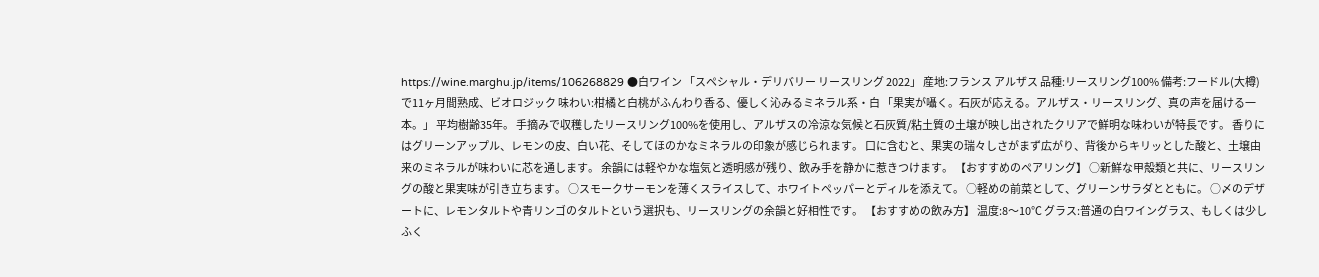https://wine.marghu.jp/items/106268829 ●白ワイン 「スペシャル・デリバリー リースリング 2022」 産地:フランス アルザス 品種:リースリング100% 備考:フードル(大樽)で11ヶ月間熟成、ビオロジック 味わい:柑橘と白桃がふんわり香る、優しく沁みるミネラル系・白 「果実が囁く。石灰が応える。アルザス・リースリング、真の声を届ける一本。」 平均樹齢35年。 手摘みで収穫したリースリング100%を使用し、アルザスの冷涼な気候と石灰質/粘土質の土壌が映し出されたクリアで鮮明な味わいが特長です。 香りにはグリーンアップル、レモンの皮、白い花、そしてほのかなミネラルの印象が感じられます。 口に含むと、果実の瑞々しさがまず広がり、背後からキリッとした酸と、土壌由来のミネラルが味わいに芯を通します。 余韻には軽やかな塩気と透明感が残り、飲み手を静かに惹きつけます。 【おすすめのペアリング】 ○新鮮な甲殻類と共に、リースリングの酸と果実味が引き立ちます。 ○スモークサーモンを薄くスライスして、ホワイトペッパーとディルを添えて。 ○軽めの前菜として、グリーンサラダとともに。 ○〆のデザートに、レモンタルトや青リンゴのタルトという選択も、リースリングの余韻と好相性です。 【おすすめの飲み方】 温度:8〜10℃ グラス:普通の白ワイングラス、もしくは少しふく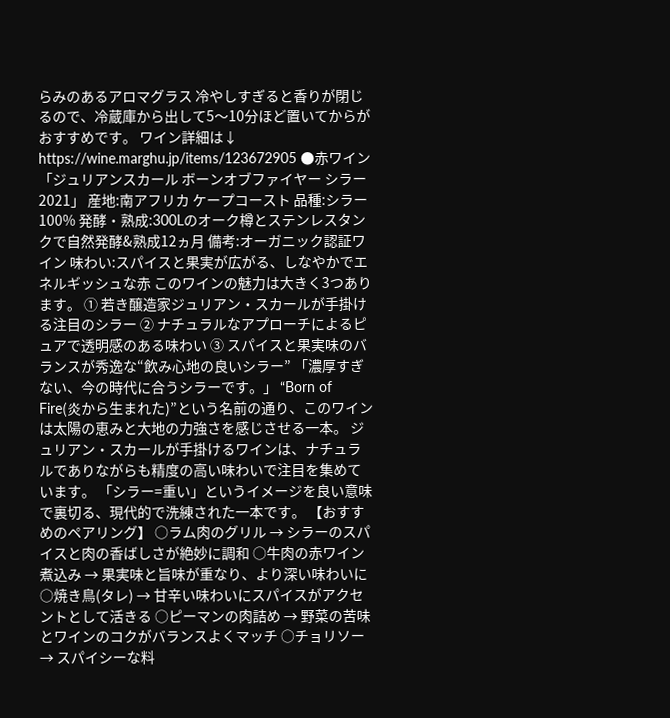らみのあるアロマグラス 冷やしすぎると香りが閉じるので、冷蔵庫から出して5〜10分ほど置いてからがおすすめです。 ワイン詳細は↓ https://wine.marghu.jp/items/123672905 ●赤ワイン 「ジュリアンスカール ボーンオブファイヤー シラー 2021」 産地:南アフリカ ケープコースト 品種:シラー100% 発酵・熟成:300Lのオーク樽とステンレスタンクで自然発酵&熟成12ヵ月 備考:オーガニック認証ワイン 味わい:スパイスと果実が広がる、しなやかでエネルギッシュな赤 このワインの魅力は大きく3つあります。 ① 若き醸造家ジュリアン・スカールが手掛ける注目のシラー ② ナチュラルなアプローチによるピュアで透明感のある味わい ③ スパイスと果実味のバランスが秀逸な“飲み心地の良いシラー” 「濃厚すぎない、今の時代に合うシラーです。」 “Born of Fire(炎から生まれた)”という名前の通り、このワインは太陽の恵みと大地の力強さを感じさせる一本。 ジュリアン・スカールが手掛けるワインは、ナチュラルでありながらも精度の高い味わいで注目を集めています。 「シラー=重い」というイメージを良い意味で裏切る、現代的で洗練された一本です。 【おすすめのペアリング】 ○ラム肉のグリル → シラーのスパイスと肉の香ばしさが絶妙に調和 ○牛肉の赤ワイン煮込み → 果実味と旨味が重なり、より深い味わいに ○焼き鳥(タレ) → 甘辛い味わいにスパイスがアクセントとして活きる ○ピーマンの肉詰め → 野菜の苦味とワインのコクがバランスよくマッチ ○チョリソー → スパイシーな料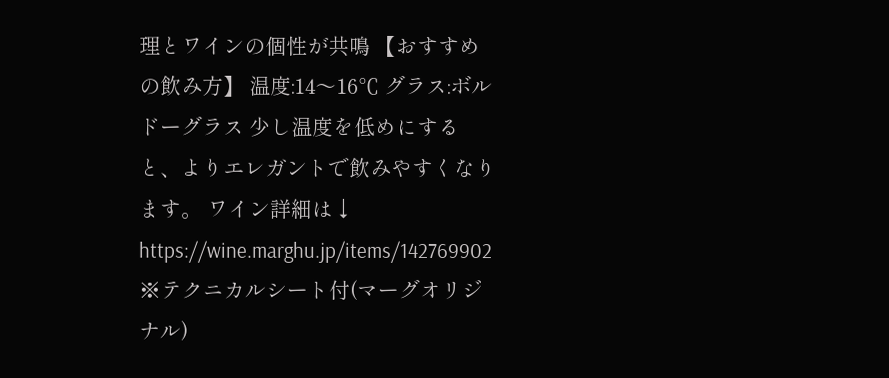理とワインの個性が共鳴 【おすすめの飲み方】 温度:14〜16℃ グラス:ボルドーグラス 少し温度を低めにすると、よりエレガントで飲みやすくなります。 ワイン詳細は↓ https://wine.marghu.jp/items/142769902 ※テクニカルシート付(マーグオリジナル)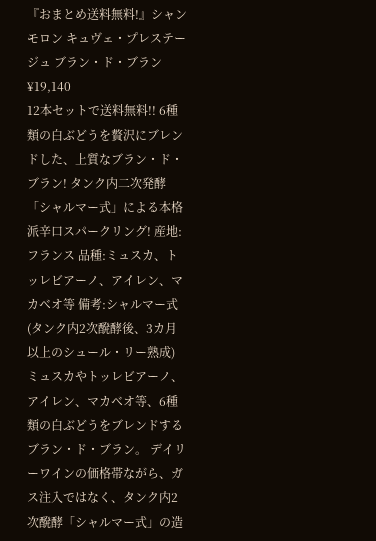『おまとめ送料無料!』シャンモロン キュヴェ・プレステージュ ブラン・ド・ブラン
¥19,140
12本セットで送料無料!! 6種類の白ぶどうを贅沢にブレンドした、上質なブラン・ド・ブラン! タンク内二次発酵「シャルマー式」による本格派辛口スパークリング! 産地:フランス 品種:ミュスカ、トッレビアーノ、アイレン、マカベオ等 備考:シャルマー式(タンク内2次醗酵後、3カ月以上のシュール・リー熟成) ミュスカやトッレビアーノ、アイレン、マカベオ等、6種類の白ぶどうをブレンドするブラン・ド・ブラン。 デイリーワインの価格帯ながら、ガス注入ではなく、タンク内2次醗酵「シャルマー式」の造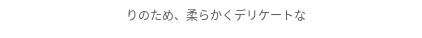りのため、柔らかくデリケートな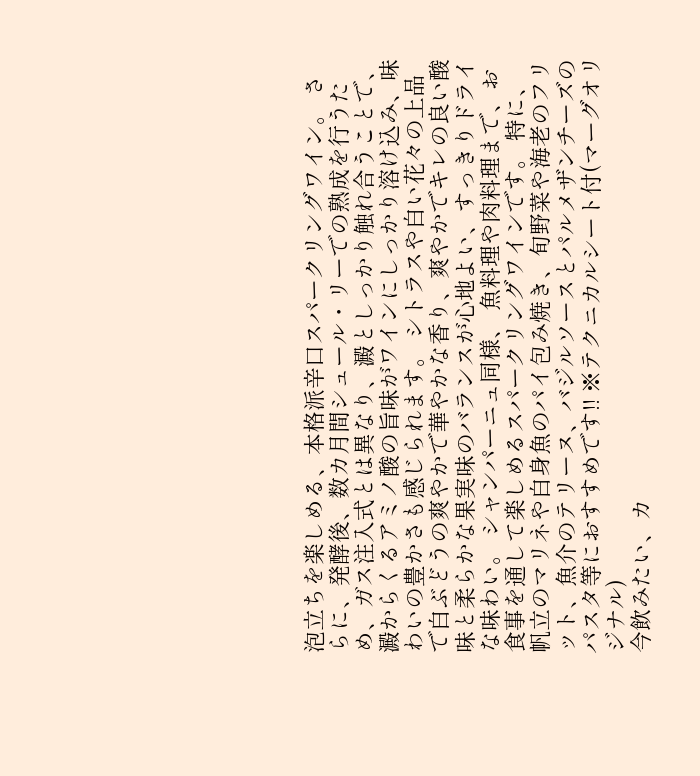泡立ちを楽しめる、本格派辛口スパークリングワイン。 さらに、発酵後、数カ月間シュール・リーでの熟成を行うため、ガス注入式とは異なり、澱としっかり触れ合うことで、澱からくるアミノ酸の旨味がワインにしっかり溶け込み、味わいの豊かさも感じられます。 シトラスや白い花々の上品で白ぶどうの爽やかで華やかな香り、爽やかでキレの良い酸味と柔らかな果実味のバランスが心地よい、すっきりドライな味わい。 シャンパーニュ同様、 魚料理や肉料理まで、お食事を通して楽しめるスパークリングワインです。 特に、帆立のマリネや白身魚のパイ包み焼き、旬野菜や海老のフリット、魚介のテリーヌ、バジルソースとパルメザンチーズのパスタ等におすすめです!! ※テクニカルシート付(マーグオリジナル)
今飲みたい、カ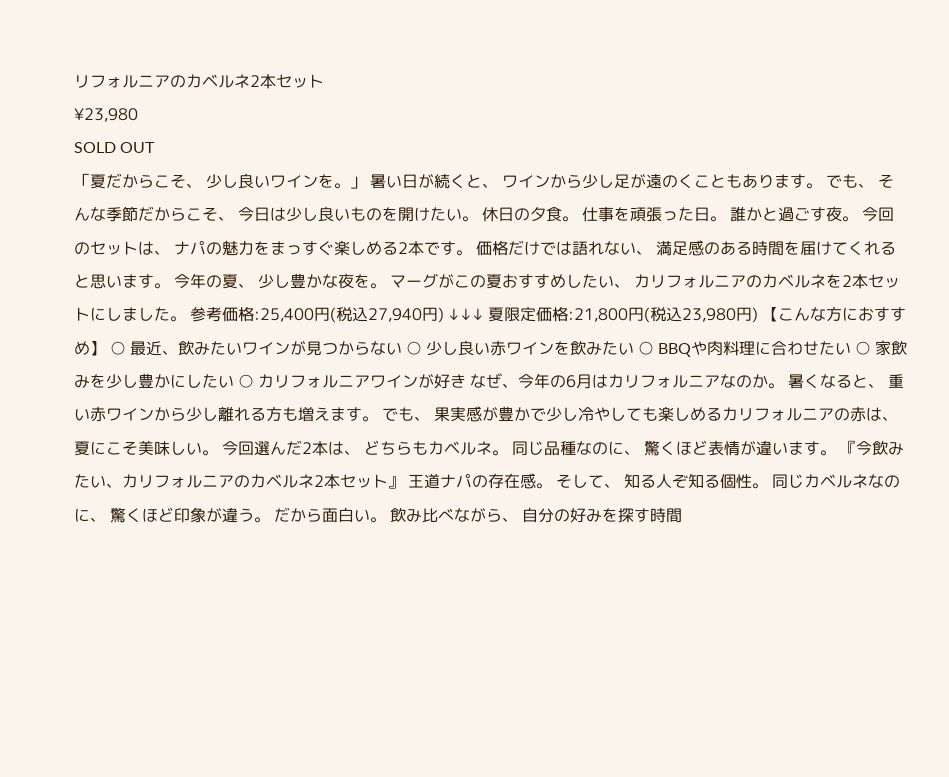リフォルニアのカベルネ2本セット
¥23,980
SOLD OUT
「夏だからこそ、 少し良いワインを。」 暑い日が続くと、 ワインから少し足が遠のくこともあります。 でも、 そんな季節だからこそ、 今日は少し良いものを開けたい。 休日の夕食。 仕事を頑張った日。 誰かと過ごす夜。 今回のセットは、 ナパの魅力をまっすぐ楽しめる2本です。 価格だけでは語れない、 満足感のある時間を届けてくれると思います。 今年の夏、 少し豊かな夜を。 マーグがこの夏おすすめしたい、 カリフォルニアのカベルネを2本セットにしました。 参考価格:25,400円(税込27,940円) ↓↓↓ 夏限定価格:21,800円(税込23,980円) 【こんな方におすすめ】 ○ 最近、飲みたいワインが見つからない ○ 少し良い赤ワインを飲みたい ○ BBQや肉料理に合わせたい ○ 家飲みを少し豊かにしたい ○ カリフォルニアワインが好き なぜ、今年の6月はカリフォルニアなのか。 暑くなると、 重い赤ワインから少し離れる方も増えます。 でも、 果実感が豊かで少し冷やしても楽しめるカリフォルニアの赤は、 夏にこそ美味しい。 今回選んだ2本は、 どちらもカベルネ。 同じ品種なのに、 驚くほど表情が違います。 『今飲みたい、カリフォルニアのカベルネ2本セット』 王道ナパの存在感。 そして、 知る人ぞ知る個性。 同じカベルネなのに、 驚くほど印象が違う。 だから面白い。 飲み比べながら、 自分の好みを探す時間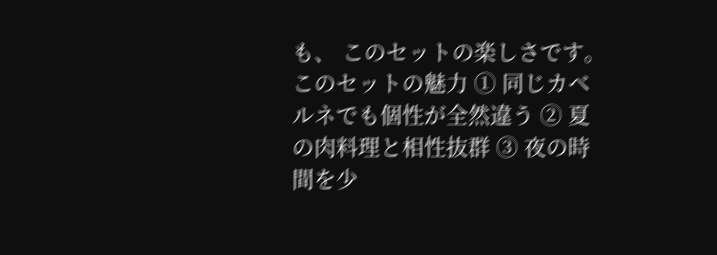も、 このセットの楽しさです。 このセットの魅力 ① 同じカベルネでも個性が全然違う ② 夏の肉料理と相性抜群 ③ 夜の時間を少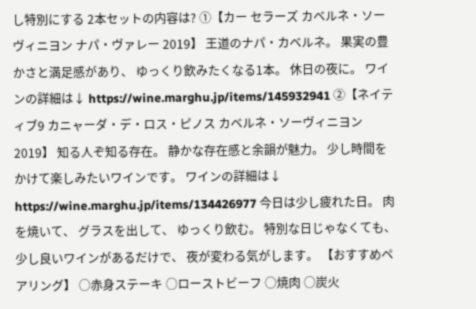し特別にする 2本セットの内容は? ①【カー セラーズ カベルネ・ソーヴィニヨン ナパ・ヴァレー 2019】 王道のナパ・カベルネ。 果実の豊かさと満足感があり、 ゆっくり飲みたくなる1本。 休日の夜に。 ワインの詳細は↓ https://wine.marghu.jp/items/145932941 ②【ネイティブ9 カニャーダ・デ・ロス・ピノス カベルネ・ソーヴィニヨン 2019】 知る人ぞ知る存在。 静かな存在感と余韻が魅力。 少し時間をかけて楽しみたいワインです。 ワインの詳細は↓ https://wine.marghu.jp/items/134426977 今日は少し疲れた日。 肉を焼いて、 グラスを出して、 ゆっくり飲む。 特別な日じゃなくても、 少し良いワインがあるだけで、 夜が変わる気がします。 【おすすめペアリング】 ○赤身ステーキ ○ローストビーフ ○焼肉 ○炭火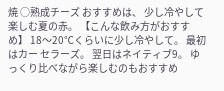焼 ○熟成チーズ おすすめは、 少し冷やして楽しむ夏の赤。 【こんな飲み方がおすすめ】 18〜20℃くらいに少し冷やして。 最初はカー セラーズ。 翌日はネイティブ9。 ゆっくり比べながら楽しむのもおすすめ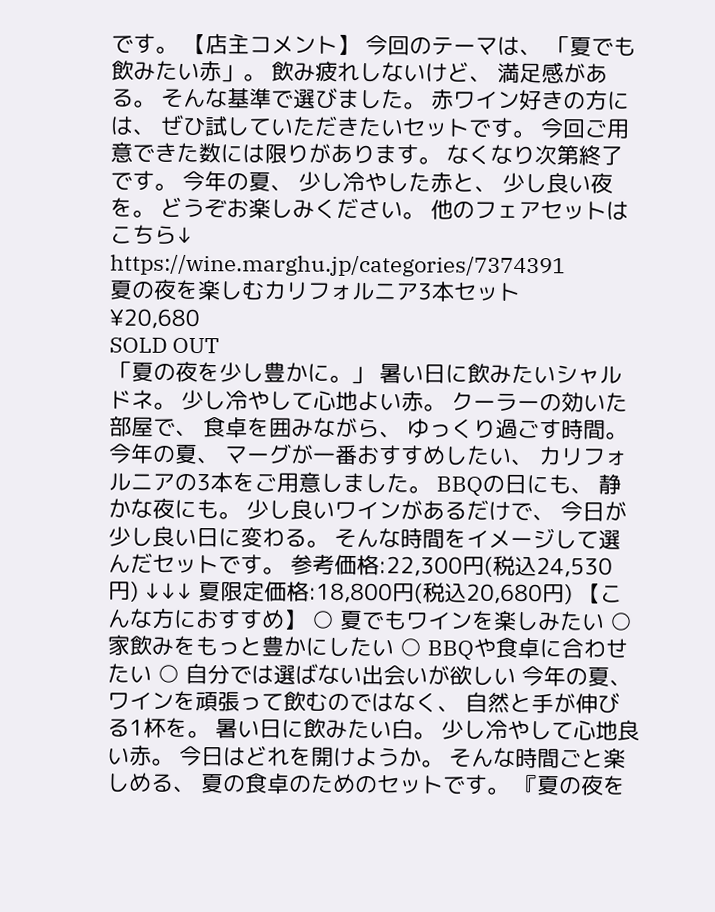です。 【店主コメント】 今回のテーマは、 「夏でも飲みたい赤」。 飲み疲れしないけど、 満足感がある。 そんな基準で選びました。 赤ワイン好きの方には、 ぜひ試していただきたいセットです。 今回ご用意できた数には限りがあります。 なくなり次第終了です。 今年の夏、 少し冷やした赤と、 少し良い夜を。 どうぞお楽しみください。 他のフェアセットはこちら↓ https://wine.marghu.jp/categories/7374391
夏の夜を楽しむカリフォルニア3本セット
¥20,680
SOLD OUT
「夏の夜を少し豊かに。」 暑い日に飲みたいシャルドネ。 少し冷やして心地よい赤。 クーラーの効いた部屋で、 食卓を囲みながら、 ゆっくり過ごす時間。 今年の夏、 マーグが一番おすすめしたい、 カリフォルニアの3本をご用意しました。 BBQの日にも、 静かな夜にも。 少し良いワインがあるだけで、 今日が少し良い日に変わる。 そんな時間をイメージして選んだセットです。 参考価格:22,300円(税込24,530円) ↓↓↓ 夏限定価格:18,800円(税込20,680円) 【こんな方におすすめ】 ○ 夏でもワインを楽しみたい ○ 家飲みをもっと豊かにしたい ○ BBQや食卓に合わせたい ○ 自分では選ばない出会いが欲しい 今年の夏、 ワインを頑張って飲むのではなく、 自然と手が伸びる1杯を。 暑い日に飲みたい白。 少し冷やして心地良い赤。 今日はどれを開けようか。 そんな時間ごと楽しめる、 夏の食卓のためのセットです。 『夏の夜を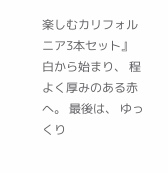楽しむカリフォルニア3本セット』 白から始まり、 程よく厚みのある赤へ。 最後は、 ゆっくり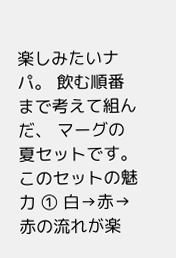楽しみたいナパ。 飲む順番まで考えて組んだ、 マーグの夏セットです。 このセットの魅力 ① 白→赤→赤の流れが楽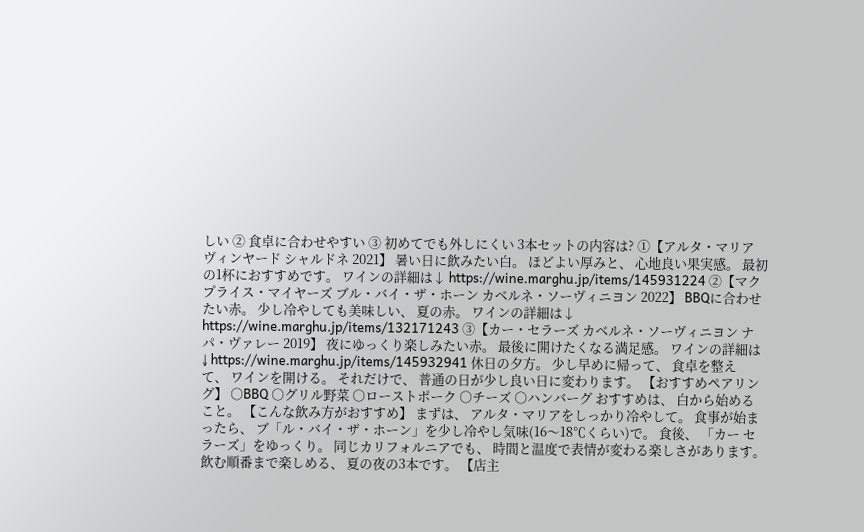しい ② 食卓に合わせやすい ③ 初めてでも外しにくい 3本セットの内容は? ①【アルタ・マリア ヴィンヤード シャルドネ 2021】 暑い日に飲みたい白。 ほどよい厚みと、 心地良い果実感。 最初の1杯におすすめです。 ワインの詳細は↓ https://wine.marghu.jp/items/145931224 ②【マクプライス・マイヤーズ ブル・バイ・ザ・ホーン カベルネ・ソーヴィニヨン 2022】 BBQに合わせたい赤。 少し冷やしても美味しい、 夏の赤。 ワインの詳細は↓ https://wine.marghu.jp/items/132171243 ③【カー・セラーズ カベルネ・ソーヴィニヨン ナパ・ヴァレー 2019】 夜にゆっくり楽しみたい赤。 最後に開けたくなる満足感。 ワインの詳細は↓ https://wine.marghu.jp/items/145932941 休日の夕方。 少し早めに帰って、 食卓を整えて、 ワインを開ける。 それだけで、 普通の日が少し良い日に変わります。 【おすすめペアリング】 ○BBQ ○グリル野菜 ○ローストポーク ○チーズ ○ハンバーグ おすすめは、 白から始めること。 【こんな飲み方がおすすめ】 まずは、 アルタ・マリアをしっかり冷やして。 食事が始まったら、 ブ「ル・バイ・ザ・ホーン」を少し冷やし気味(16〜18℃くらい)で。 食後、 「カー セラーズ」をゆっくり。 同じカリフォルニアでも、 時間と温度で表情が変わる楽しさがあります。 飲む順番まで楽しめる、 夏の夜の3本です。 【店主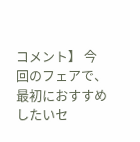コメント】 今回のフェアで、 最初におすすめしたいセ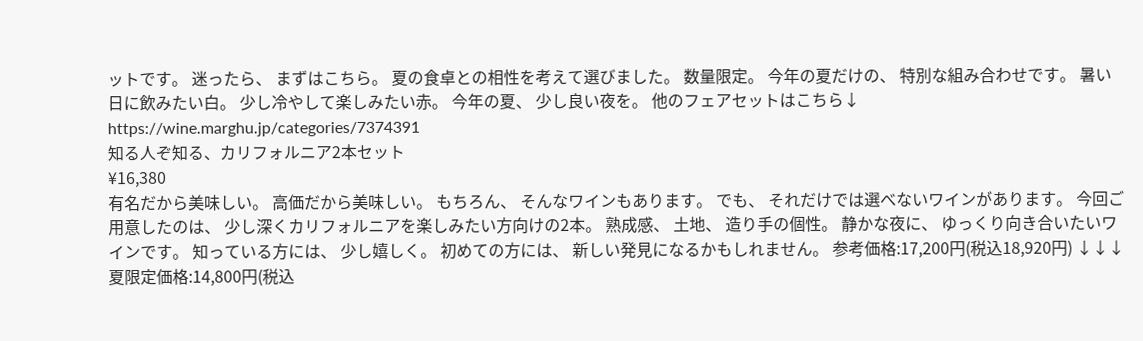ットです。 迷ったら、 まずはこちら。 夏の食卓との相性を考えて選びました。 数量限定。 今年の夏だけの、 特別な組み合わせです。 暑い日に飲みたい白。 少し冷やして楽しみたい赤。 今年の夏、 少し良い夜を。 他のフェアセットはこちら↓ https://wine.marghu.jp/categories/7374391
知る人ぞ知る、カリフォルニア2本セット
¥16,380
有名だから美味しい。 高価だから美味しい。 もちろん、 そんなワインもあります。 でも、 それだけでは選べないワインがあります。 今回ご用意したのは、 少し深くカリフォルニアを楽しみたい方向けの2本。 熟成感、 土地、 造り手の個性。 静かな夜に、 ゆっくり向き合いたいワインです。 知っている方には、 少し嬉しく。 初めての方には、 新しい発見になるかもしれません。 参考価格:17,200円(税込18,920円) ↓↓↓ 夏限定価格:14,800円(税込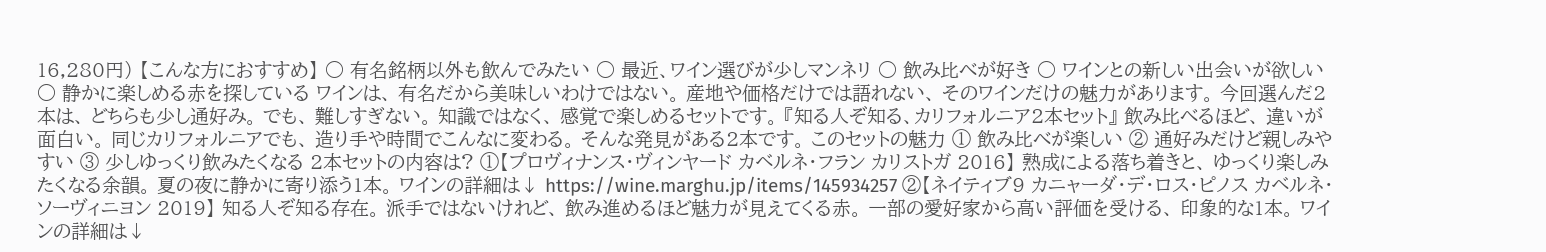16,280円) 【こんな方におすすめ】 ○ 有名銘柄以外も飲んでみたい ○ 最近、ワイン選びが少しマンネリ ○ 飲み比べが好き ○ ワインとの新しい出会いが欲しい ○ 静かに楽しめる赤を探している ワインは、 有名だから美味しいわけではない。 産地や価格だけでは語れない、 そのワインだけの魅力があります。 今回選んだ2本は、 どちらも少し通好み。 でも、 難しすぎない。 知識ではなく、 感覚で楽しめるセットです。 『知る人ぞ知る、カリフォルニア2本セット』 飲み比べるほど、 違いが面白い。 同じカリフォルニアでも、 造り手や時間でこんなに変わる。 そんな発見がある2本です。 このセットの魅力 ① 飲み比べが楽しい ② 通好みだけど親しみやすい ③ 少しゆっくり飲みたくなる 2本セットの内容は? ①【プロヴィナンス・ヴィンヤード カベルネ・フラン カリストガ 2016】 熟成による落ち着きと、 ゆっくり楽しみたくなる余韻。 夏の夜に静かに寄り添う1本。 ワインの詳細は↓ https://wine.marghu.jp/items/145934257 ②【ネイティブ9 カニャーダ・デ・ロス・ピノス カベルネ・ソーヴィニヨン 2019】 知る人ぞ知る存在。 派手ではないけれど、 飲み進めるほど魅力が見えてくる赤。 一部の愛好家から高い評価を受ける、 印象的な1本。 ワインの詳細は↓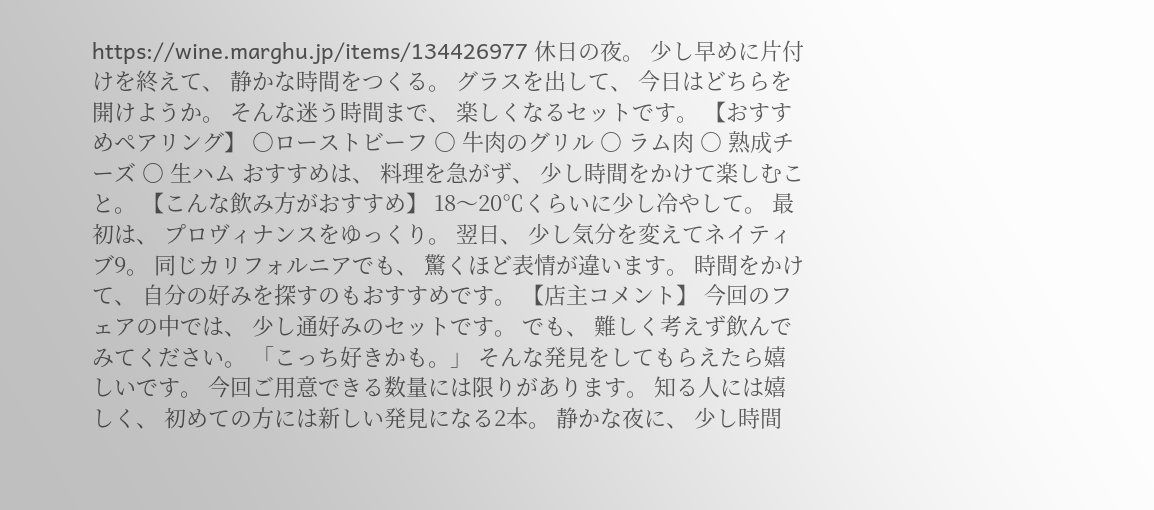https://wine.marghu.jp/items/134426977 休日の夜。 少し早めに片付けを終えて、 静かな時間をつくる。 グラスを出して、 今日はどちらを開けようか。 そんな迷う時間まで、 楽しくなるセットです。 【おすすめペアリング】 ○ローストビーフ ○ 牛肉のグリル ○ ラム肉 ○ 熟成チーズ ○ 生ハム おすすめは、 料理を急がず、 少し時間をかけて楽しむこと。 【こんな飲み方がおすすめ】 18〜20℃くらいに少し冷やして。 最初は、 プロヴィナンスをゆっくり。 翌日、 少し気分を変えてネイティブ9。 同じカリフォルニアでも、 驚くほど表情が違います。 時間をかけて、 自分の好みを探すのもおすすめです。 【店主コメント】 今回のフェアの中では、 少し通好みのセットです。 でも、 難しく考えず飲んでみてください。 「こっち好きかも。」 そんな発見をしてもらえたら嬉しいです。 今回ご用意できる数量には限りがあります。 知る人には嬉しく、 初めての方には新しい発見になる2本。 静かな夜に、 少し時間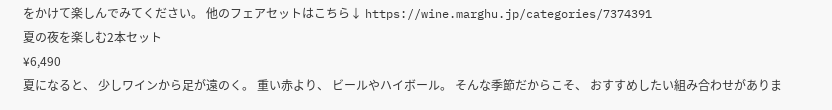をかけて楽しんでみてください。 他のフェアセットはこちら↓ https://wine.marghu.jp/categories/7374391
夏の夜を楽しむ2本セット
¥6,490
夏になると、 少しワインから足が遠のく。 重い赤より、 ビールやハイボール。 そんな季節だからこそ、 おすすめしたい組み合わせがありま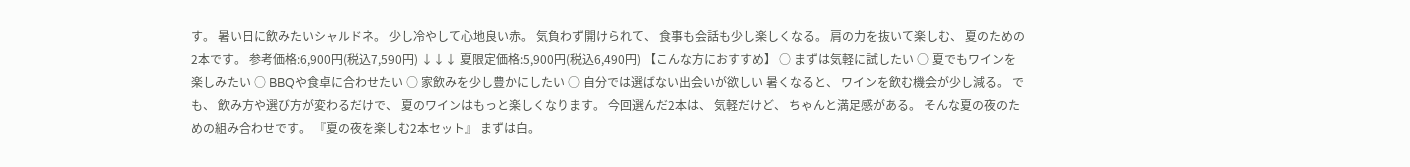す。 暑い日に飲みたいシャルドネ。 少し冷やして心地良い赤。 気負わず開けられて、 食事も会話も少し楽しくなる。 肩の力を抜いて楽しむ、 夏のための2本です。 参考価格:6,900円(税込7,590円) ↓↓↓ 夏限定価格:5,900円(税込6,490円) 【こんな方におすすめ】 ○ まずは気軽に試したい ○ 夏でもワインを楽しみたい ○ BBQや食卓に合わせたい ○ 家飲みを少し豊かにしたい ○ 自分では選ばない出会いが欲しい 暑くなると、 ワインを飲む機会が少し減る。 でも、 飲み方や選び方が変わるだけで、 夏のワインはもっと楽しくなります。 今回選んだ2本は、 気軽だけど、 ちゃんと満足感がある。 そんな夏の夜のための組み合わせです。 『夏の夜を楽しむ2本セット』 まずは白。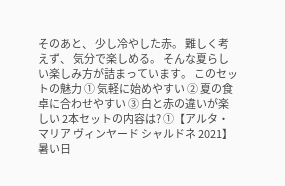そのあと、 少し冷やした赤。 難しく考えず、 気分で楽しめる。 そんな夏らしい楽しみ方が詰まっています。 このセットの魅力 ① 気軽に始めやすい ② 夏の食卓に合わせやすい ③ 白と赤の違いが楽しい 2本セットの内容は? ①【アルタ・マリア ヴィンヤード シャルドネ 2021】 暑い日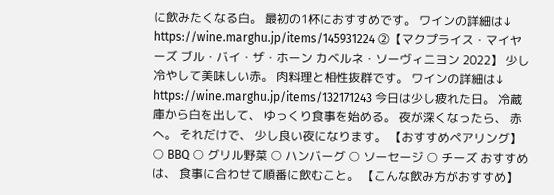に飲みたくなる白。 最初の1杯におすすめです。 ワインの詳細は↓ https://wine.marghu.jp/items/145931224 ②【マクプライス・マイヤーズ ブル・バイ・ザ・ホーン カベルネ・ソーヴィニヨン 2022】 少し冷やして美味しい赤。 肉料理と相性抜群です。 ワインの詳細は↓ https://wine.marghu.jp/items/132171243 今日は少し疲れた日。 冷蔵庫から白を出して、 ゆっくり食事を始める。 夜が深くなったら、 赤へ。 それだけで、 少し良い夜になります。 【おすすめペアリング】 ○ BBQ ○ グリル野菜 ○ ハンバーグ ○ ソーセージ ○ チーズ おすすめは、 食事に合わせて順番に飲むこと。 【こんな飲み方がおすすめ】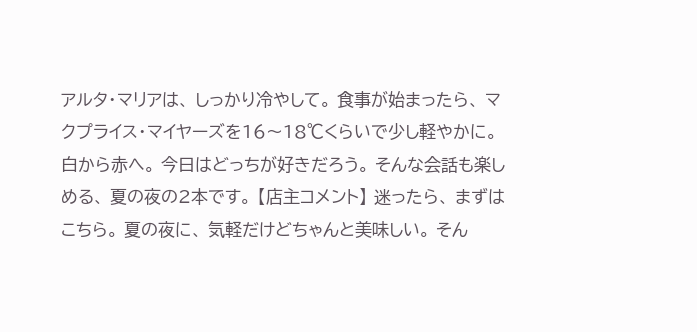アルタ・マリアは、 しっかり冷やして。 食事が始まったら、 マクプライス・マイヤーズを16〜18℃くらいで少し軽やかに。 白から赤へ。 今日はどっちが好きだろう。 そんな会話も楽しめる、 夏の夜の2本です。 【店主コメント】 迷ったら、 まずはこちら。 夏の夜に、 気軽だけどちゃんと美味しい。 そん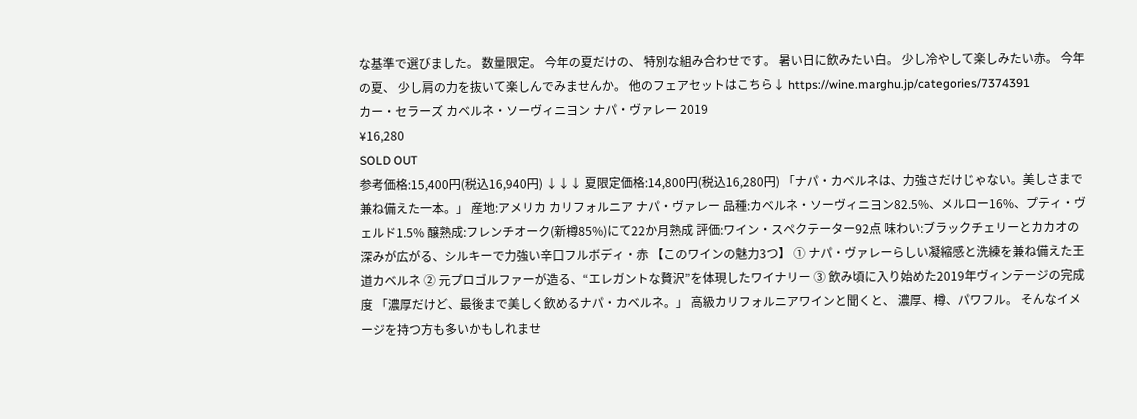な基準で選びました。 数量限定。 今年の夏だけの、 特別な組み合わせです。 暑い日に飲みたい白。 少し冷やして楽しみたい赤。 今年の夏、 少し肩の力を抜いて楽しんでみませんか。 他のフェアセットはこちら↓ https://wine.marghu.jp/categories/7374391
カー・セラーズ カベルネ・ソーヴィニヨン ナパ・ヴァレー 2019
¥16,280
SOLD OUT
参考価格:15,400円(税込16,940円) ↓↓↓ 夏限定価格:14,800円(税込16,280円) 「ナパ・カベルネは、力強さだけじゃない。美しさまで兼ね備えた一本。」 産地:アメリカ カリフォルニア ナパ・ヴァレー 品種:カベルネ・ソーヴィニヨン82.5%、メルロー16%、プティ・ヴェルド1.5% 醸熟成:フレンチオーク(新樽85%)にて22か月熟成 評価:ワイン・スペクテーター92点 味わい:ブラックチェリーとカカオの深みが広がる、シルキーで力強い辛口フルボディ・赤 【このワインの魅力3つ】 ① ナパ・ヴァレーらしい凝縮感と洗練を兼ね備えた王道カベルネ ② 元プロゴルファーが造る、“エレガントな贅沢”を体現したワイナリー ③ 飲み頃に入り始めた2019年ヴィンテージの完成度 「濃厚だけど、最後まで美しく飲めるナパ・カベルネ。」 高級カリフォルニアワインと聞くと、 濃厚、樽、パワフル。 そんなイメージを持つ方も多いかもしれませ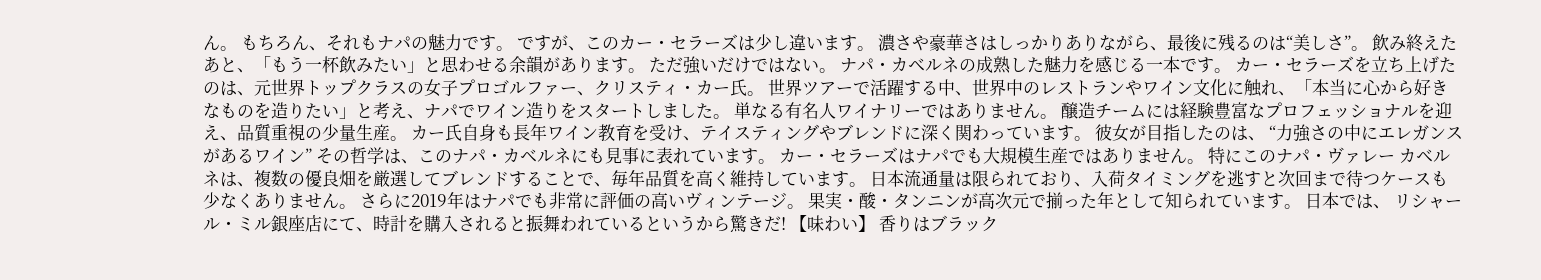ん。 もちろん、それもナパの魅力です。 ですが、このカー・セラーズは少し違います。 濃さや豪華さはしっかりありながら、最後に残るのは“美しさ”。 飲み終えたあと、「もう一杯飲みたい」と思わせる余韻があります。 ただ強いだけではない。 ナパ・カベルネの成熟した魅力を感じる一本です。 カー・セラーズを立ち上げたのは、元世界トップクラスの女子プロゴルファー、クリスティ・カー氏。 世界ツアーで活躍する中、世界中のレストランやワイン文化に触れ、「本当に心から好きなものを造りたい」と考え、ナパでワイン造りをスタートしました。 単なる有名人ワイナリーではありません。 醸造チームには経験豊富なプロフェッショナルを迎え、品質重視の少量生産。 カー氏自身も長年ワイン教育を受け、テイスティングやブレンドに深く関わっています。 彼女が目指したのは、 “力強さの中にエレガンスがあるワイン” その哲学は、このナパ・カベルネにも見事に表れています。 カー・セラーズはナパでも大規模生産ではありません。 特にこのナパ・ヴァレー カベルネは、複数の優良畑を厳選してブレンドすることで、毎年品質を高く維持しています。 日本流通量は限られており、入荷タイミングを逃すと次回まで待つケースも少なくありません。 さらに2019年はナパでも非常に評価の高いヴィンテージ。 果実・酸・タンニンが高次元で揃った年として知られています。 日本では、 リシャール・ミル銀座店にて、時計を購入されると振舞われているというから驚きだ! 【味わい】 香りはブラック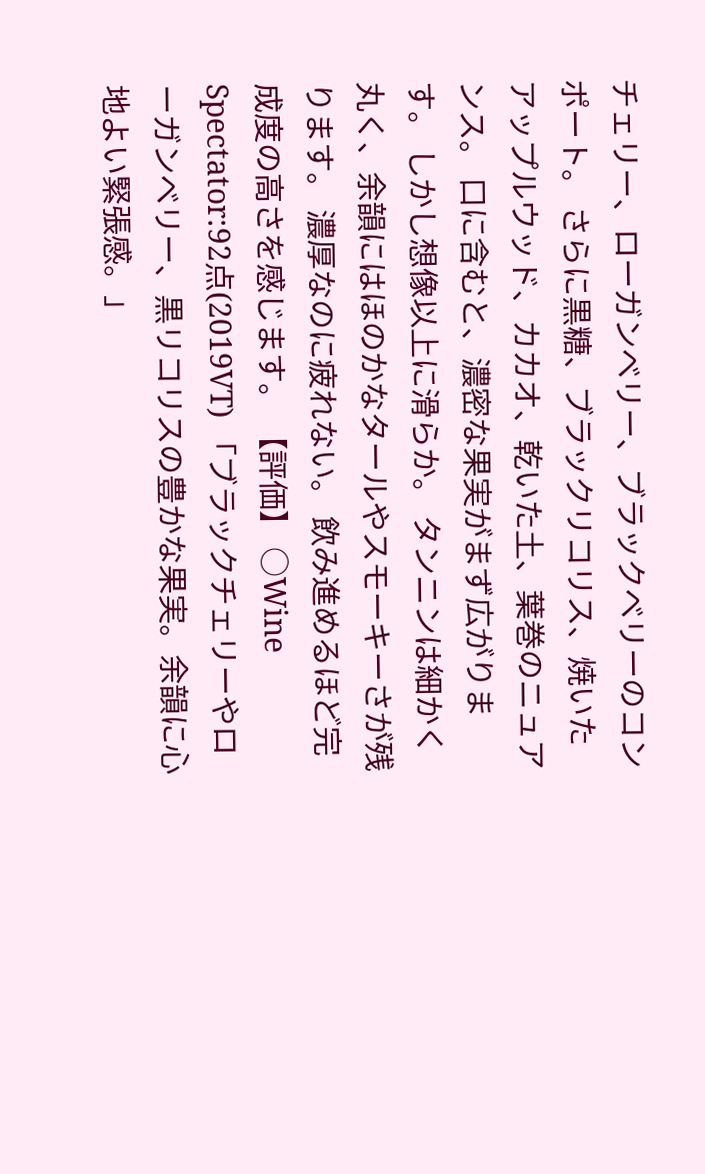チェリー、ローガンベリー、ブラックベリーのコンポート。 さらに黒糖、ブラックリコリス、焼いたアップルウッド、カカオ、乾いた土、葉巻のニュアンス。 口に含むと、濃密な果実がまず広がります。 しかし想像以上に滑らか。 タンニンは細かく丸く、余韻にはほのかなタールやスモーキーさが残ります。 濃厚なのに疲れない。 飲み進めるほど完成度の高さを感じます。 【評価】 ○Wine Spectator:92点(2019VT) 「ブラックチェリーやローガンベリー、黒リコリスの豊かな果実。余韻に心地よい緊張感。」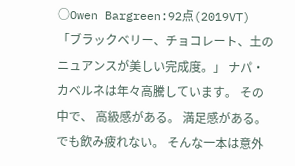○Owen Bargreen:92点(2019VT) 「ブラックベリー、チョコレート、土のニュアンスが美しい完成度。」 ナパ・カベルネは年々高騰しています。 その中で、 高級感がある。 満足感がある。 でも飲み疲れない。 そんな一本は意外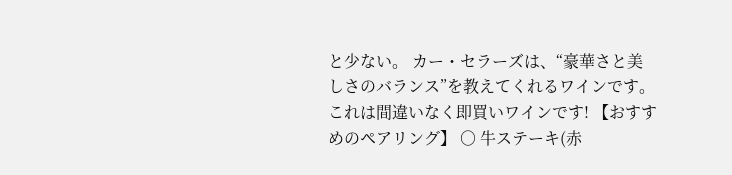と少ない。 カー・セラーズは、“豪華さと美しさのバランス”を教えてくれるワインです。 これは間違いなく即買いワインです! 【おすすめのペアリング】 ○ 牛ステーキ(赤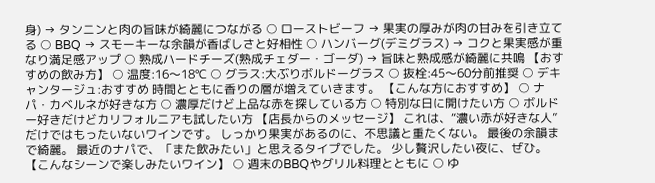身) → タンニンと肉の旨味が綺麗につながる ○ ローストビーフ → 果実の厚みが肉の甘みを引き立てる ○ BBQ → スモーキーな余韻が香ばしさと好相性 ○ ハンバーグ(デミグラス) → コクと果実感が重なり満足感アップ ○ 熟成ハードチーズ(熟成チェダー・ゴーダ) → 旨味と熟成感が綺麗に共鳴 【おすすめの飲み方】 ○ 温度:16〜18℃ ○ グラス:大ぶりボルドーグラス ○ 抜栓:45〜60分前推奨 ○ デキャンタージュ:おすすめ 時間とともに香りの層が増えていきます。 【こんな方におすすめ】 ○ ナパ・カベルネが好きな方 ○ 濃厚だけど上品な赤を探している方 ○ 特別な日に開けたい方 ○ ボルドー好きだけどカリフォルニアも試したい方 【店長からのメッセージ】 これは、“濃い赤が好きな人”だけではもったいないワインです。 しっかり果実があるのに、不思議と重たくない。 最後の余韻まで綺麗。 最近のナパで、「また飲みたい」と思えるタイプでした。 少し贅沢したい夜に、ぜひ。 【こんなシーンで楽しみたいワイン】 ○ 週末のBBQやグリル料理とともに ○ ゆ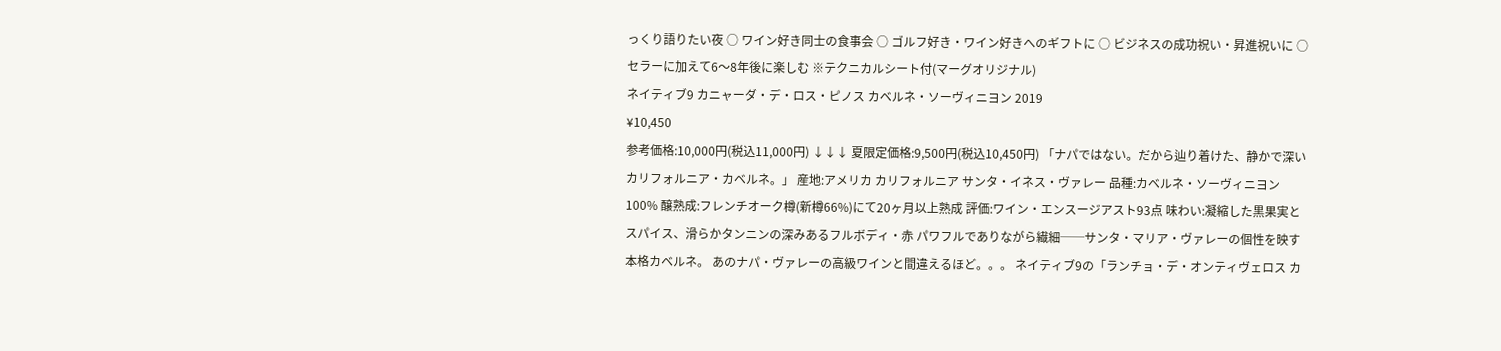っくり語りたい夜 ○ ワイン好き同士の食事会 ○ ゴルフ好き・ワイン好きへのギフトに ○ ビジネスの成功祝い・昇進祝いに ○ セラーに加えて6〜8年後に楽しむ ※テクニカルシート付(マーグオリジナル)
ネイティブ9 カニャーダ・デ・ロス・ピノス カベルネ・ソーヴィニヨン 2019
¥10,450
参考価格:10,000円(税込11,000円) ↓↓↓ 夏限定価格:9,500円(税込10,450円) 「ナパではない。だから辿り着けた、静かで深いカリフォルニア・カベルネ。」 産地:アメリカ カリフォルニア サンタ・イネス・ヴァレー 品種:カベルネ・ソーヴィニヨン100% 醸熟成:フレンチオーク樽(新樽66%)にて20ヶ月以上熟成 評価:ワイン・エンスージアスト93点 味わい:凝縮した黒果実とスパイス、滑らかタンニンの深みあるフルボディ・赤 パワフルでありながら繊細──サンタ・マリア・ヴァレーの個性を映す本格カベルネ。 あのナパ・ヴァレーの高級ワインと間違えるほど。。。 ネイティブ9の「ランチョ・デ・オンティヴェロス カ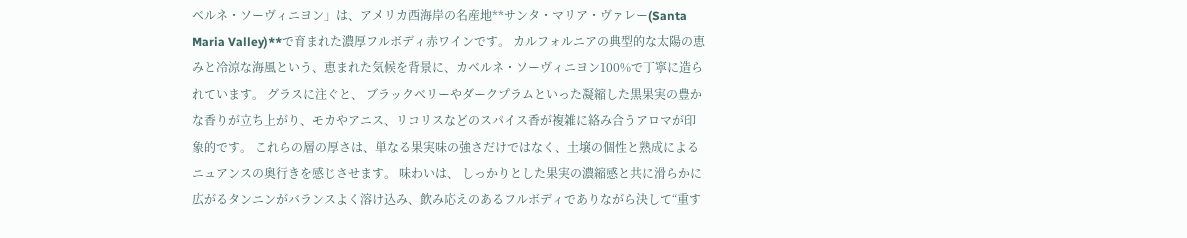ベルネ・ソーヴィニヨン」は、アメリカ西海岸の名産地**サンタ・マリア・ヴァレー(Santa Maria Valley)**で育まれた濃厚フルボディ赤ワインです。 カルフォルニアの典型的な太陽の恵みと冷涼な海風という、恵まれた気候を背景に、カベルネ・ソーヴィニヨン100%で丁寧に造られています。 グラスに注ぐと、 ブラックベリーやダークプラムといった凝縮した黒果実の豊かな香りが立ち上がり、モカやアニス、リコリスなどのスパイス香が複雑に絡み合うアロマが印象的です。 これらの層の厚さは、単なる果実味の強さだけではなく、土壌の個性と熟成によるニュアンスの奥行きを感じさせます。 味わいは、 しっかりとした果実の濃縮感と共に滑らかに広がるタンニンがバランスよく溶け込み、飲み応えのあるフルボディでありながら決して“重す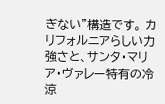ぎない”構造です。 カリフォルニアらしい力強さと、サンタ・マリア・ヴァレー特有の冷涼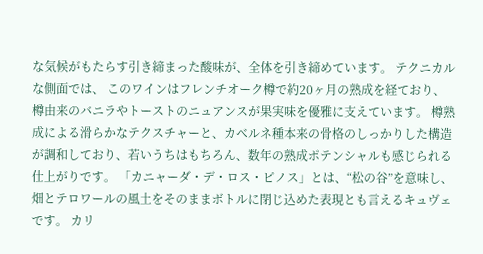な気候がもたらす引き締まった酸味が、全体を引き締めています。 テクニカルな側面では、 このワインはフレンチオーク樽で約20ヶ月の熟成を経ており、樽由来のバニラやトーストのニュアンスが果実味を優雅に支えています。 樽熟成による滑らかなテクスチャーと、カベルネ種本来の骨格のしっかりした構造が調和しており、若いうちはもちろん、数年の熟成ポテンシャルも感じられる仕上がりです。 「カニャーダ・デ・ロス・ピノス」とは、“松の谷”を意味し、畑とテロワールの風土をそのままボトルに閉じ込めた表現とも言えるキュヴェです。 カリ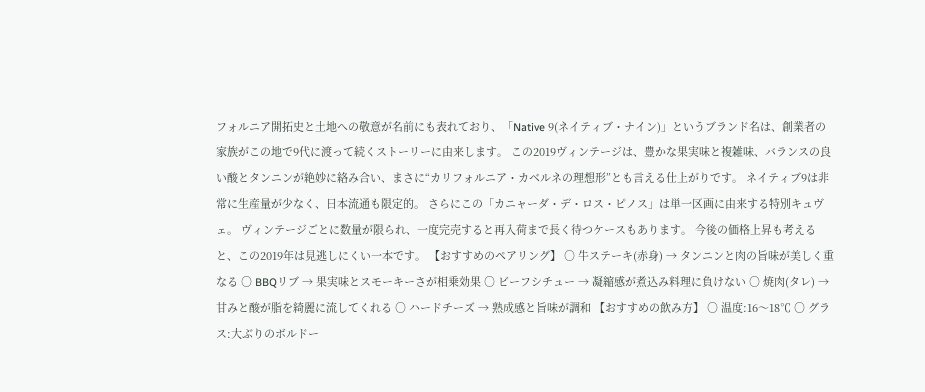フォルニア開拓史と土地への敬意が名前にも表れており、「Native 9(ネイティブ・ナイン)」というブランド名は、創業者の家族がこの地で9代に渡って続くストーリーに由来します。 この2019ヴィンテージは、豊かな果実味と複雑味、バランスの良い酸とタンニンが絶妙に絡み合い、まさに“カリフォルニア・カベルネの理想形”とも言える仕上がりです。 ネイティブ9は非常に生産量が少なく、日本流通も限定的。 さらにこの「カニャーダ・デ・ロス・ピノス」は単一区画に由来する特別キュヴェ。 ヴィンテージごとに数量が限られ、一度完売すると再入荷まで長く待つケースもあります。 今後の価格上昇も考えると、この2019年は見逃しにくい一本です。 【おすすめのペアリング】 ○ 牛ステーキ(赤身) → タンニンと肉の旨味が美しく重なる ○ BBQリブ → 果実味とスモーキーさが相乗効果 ○ ビーフシチュー → 凝縮感が煮込み料理に負けない ○ 焼肉(タレ) → 甘みと酸が脂を綺麗に流してくれる ○ ハードチーズ → 熟成感と旨味が調和 【おすすめの飲み方】 ○ 温度:16〜18℃ ○ グラス:大ぶりのボルドー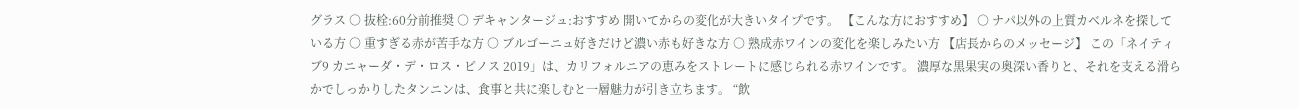グラス ○ 抜栓:60分前推奨 ○ デキャンタージュ:おすすめ 開いてからの変化が大きいタイプです。 【こんな方におすすめ】 ○ ナパ以外の上質カベルネを探している方 ○ 重すぎる赤が苦手な方 ○ ブルゴーニュ好きだけど濃い赤も好きな方 ○ 熟成赤ワインの変化を楽しみたい方 【店長からのメッセージ】 この「ネイティブ9 カニャーダ・デ・ロス・ピノス 2019」は、カリフォルニアの恵みをストレートに感じられる赤ワインです。 濃厚な黒果実の奥深い香りと、それを支える滑らかでしっかりしたタンニンは、食事と共に楽しむと一層魅力が引き立ちます。 “飲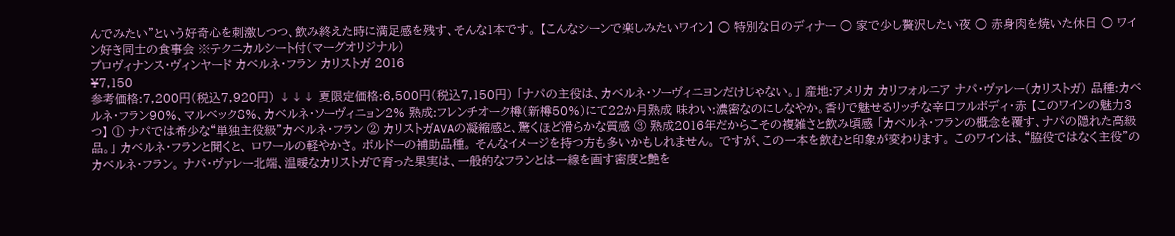んでみたい”という好奇心を刺激しつつ、飲み終えた時に満足感を残す、そんな1本です。 【こんなシーンで楽しみたいワイン】 ○ 特別な日のディナー ○ 家で少し贅沢したい夜 ○ 赤身肉を焼いた休日 ○ ワイン好き同士の食事会 ※テクニカルシート付(マーグオリジナル)
プロヴィナンス・ヴィンヤード カベルネ・フラン カリストガ 2016
¥7,150
参考価格:7,200円(税込7,920円) ↓↓↓ 夏限定価格:6,500円(税込7,150円) 「ナパの主役は、カベルネ・ソーヴィニヨンだけじゃない。」 産地:アメリカ カリフォルニア ナパ・ヴァレー(カリストガ) 品種:カベルネ・フラン90%、マルベック8%、カベルネ・ソーヴィニョン2% 熟成:フレンチオーク樽(新樽50%)にて22か月熟成 味わい:濃密なのにしなやか。香りで魅せるリッチな辛口フルボディ・赤 【このワインの魅力3つ】 ① ナパでは希少な“単独主役級”カベルネ・フラン ② カリストガAVAの凝縮感と、驚くほど滑らかな質感 ③ 熟成2016年だからこその複雑さと飲み頃感 「カベルネ・フランの概念を覆す、ナパの隠れた高級品。」 カベルネ・フランと聞くと、 ロワールの軽やかさ。 ボルドーの補助品種。 そんなイメージを持つ方も多いかもしれません。 ですが、この一本を飲むと印象が変わります。 このワインは、“脇役ではなく主役”のカベルネ・フラン。 ナパ・ヴァレー北端、温暖なカリストガで育った果実は、一般的なフランとは一線を画す密度と艶を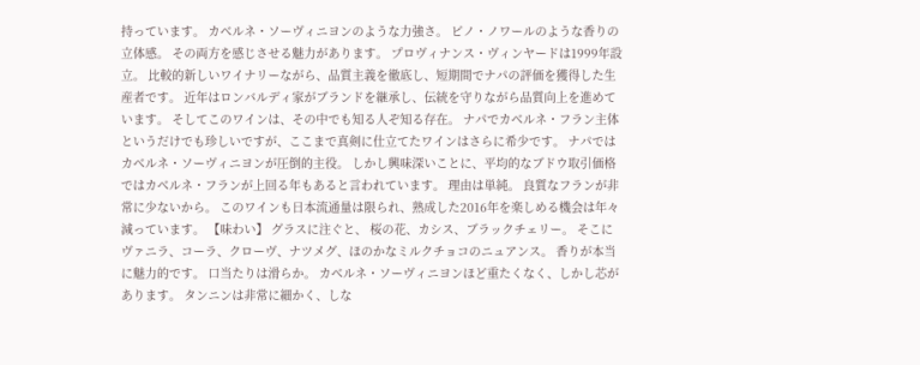持っています。 カベルネ・ソーヴィニヨンのような力強さ。 ピノ・ノワールのような香りの立体感。 その両方を感じさせる魅力があります。 プロヴィナンス・ヴィンヤードは1999年設立。 比較的新しいワイナリーながら、品質主義を徹底し、短期間でナパの評価を獲得した生産者です。 近年はロンバルディ家がブランドを継承し、伝統を守りながら品質向上を進めています。 そしてこのワインは、その中でも知る人ぞ知る存在。 ナパでカベルネ・フラン主体というだけでも珍しいですが、ここまで真剣に仕立てたワインはさらに希少です。 ナパではカベルネ・ソーヴィニヨンが圧倒的主役。 しかし興味深いことに、平均的なブドウ取引価格ではカベルネ・フランが上回る年もあると言われています。 理由は単純。 良質なフランが非常に少ないから。 このワインも日本流通量は限られ、熟成した2016年を楽しめる機会は年々減っています。 【味わい】 グラスに注ぐと、 桜の花、カシス、ブラックチェリー。 そこにヴァニラ、コーラ、クローヴ、ナツメグ、ほのかなミルクチョコのニュアンス。 香りが本当に魅力的です。 口当たりは滑らか。 カベルネ・ソーヴィニヨンほど重たくなく、しかし芯があります。 タンニンは非常に細かく、しな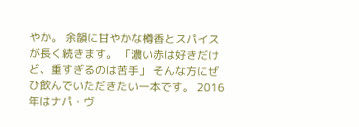やか。 余韻に甘やかな樽香とスパイスが長く続きます。 「濃い赤は好きだけど、重すぎるのは苦手」 そんな方にぜひ飲んでいただきたい一本です。 2016年はナパ・ヴ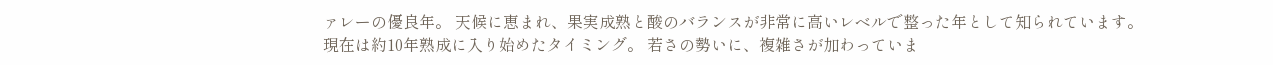ァレーの優良年。 天候に恵まれ、果実成熟と酸のバランスが非常に高いレベルで整った年として知られています。 現在は約10年熟成に入り始めたタイミング。 若さの勢いに、複雑さが加わっていま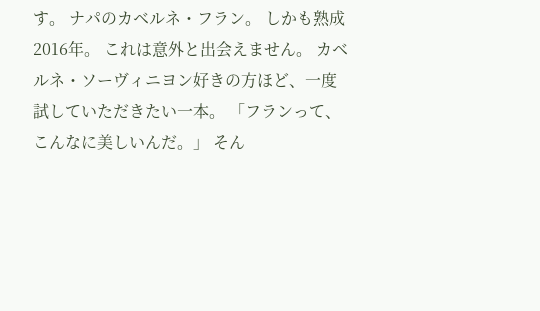す。 ナパのカベルネ・フラン。 しかも熟成2016年。 これは意外と出会えません。 カベルネ・ソーヴィニヨン好きの方ほど、一度試していただきたい一本。 「フランって、こんなに美しいんだ。」 そん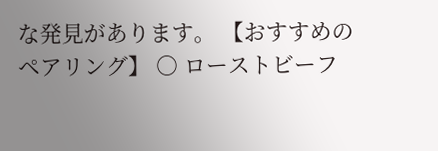な発見があります。 【おすすめのペアリング】 ○ ローストビーフ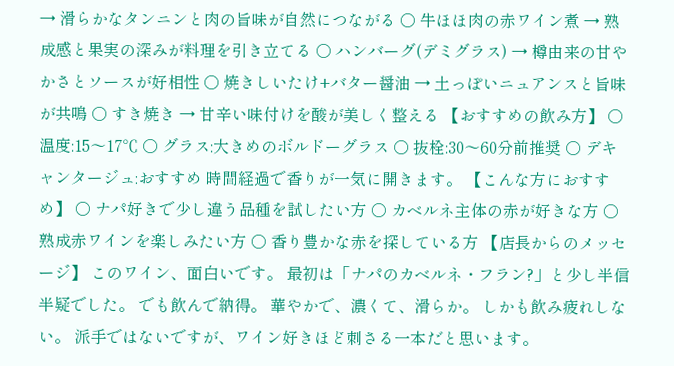→ 滑らかなタンニンと肉の旨味が自然につながる ○ 牛ほほ肉の赤ワイン煮 → 熟成感と果実の深みが料理を引き立てる ○ ハンバーグ(デミグラス) → 樽由来の甘やかさとソースが好相性 ○ 焼きしいたけ+バター醤油 → 土っぽいニュアンスと旨味が共鳴 ○ すき焼き → 甘辛い味付けを酸が美しく整える 【おすすめの飲み方】 ○ 温度:15〜17℃ ○ グラス:大きめのボルドーグラス ○ 抜栓:30〜60分前推奨 ○ デキャンタージュ:おすすめ 時間経過で香りが一気に開きます。 【こんな方におすすめ】 ○ ナパ好きで少し違う品種を試したい方 ○ カベルネ主体の赤が好きな方 ○ 熟成赤ワインを楽しみたい方 ○ 香り豊かな赤を探している方 【店長からのメッセージ】 このワイン、面白いです。 最初は「ナパのカベルネ・フラン?」と少し半信半疑でした。 でも飲んで納得。 華やかで、濃くて、滑らか。 しかも飲み疲れしない。 派手ではないですが、ワイン好きほど刺さる一本だと思います。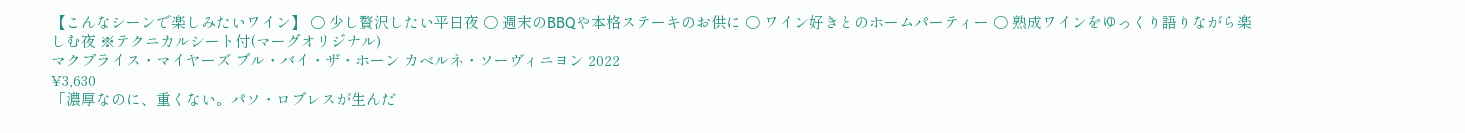【こんなシーンで楽しみたいワイン】 ○ 少し贅沢したい平日夜 ○ 週末のBBQや本格ステーキのお供に ○ ワイン好きとのホームパーティー ○ 熟成ワインをゆっくり語りながら楽しむ夜 ※テクニカルシート付(マーグオリジナル)
マクプライス・マイヤーズ ブル・バイ・ザ・ホーン カベルネ・ソーヴィニヨン 2022
¥3,630
「濃厚なのに、重くない。パソ・ロブレスが生んだ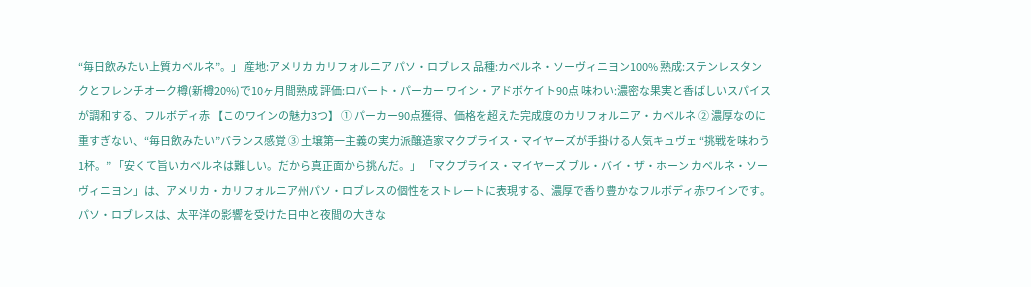“毎日飲みたい上質カベルネ”。」 産地:アメリカ カリフォルニア パソ・ロブレス 品種:カベルネ・ソーヴィニヨン100% 熟成:ステンレスタンクとフレンチオーク樽(新樽20%)で10ヶ月間熟成 評価:ロバート・パーカー ワイン・アドボケイト90点 味わい:濃密な果実と香ばしいスパイスが調和する、フルボディ赤 【このワインの魅力3つ】 ① パーカー90点獲得、価格を超えた完成度のカリフォルニア・カベルネ ② 濃厚なのに重すぎない、“毎日飲みたい”バランス感覚 ③ 土壌第一主義の実力派醸造家マクプライス・マイヤーズが手掛ける人気キュヴェ “挑戦を味わう1杯。” 「安くて旨いカベルネは難しい。だから真正面から挑んだ。」 「マクプライス・マイヤーズ ブル・バイ・ザ・ホーン カベルネ・ソーヴィニヨン」は、アメリカ・カリフォルニア州パソ・ロブレスの個性をストレートに表現する、濃厚で香り豊かなフルボディ赤ワインです。 パソ・ロブレスは、太平洋の影響を受けた日中と夜間の大きな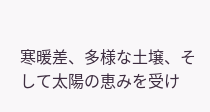寒暖差、多様な土壌、そして太陽の恵みを受け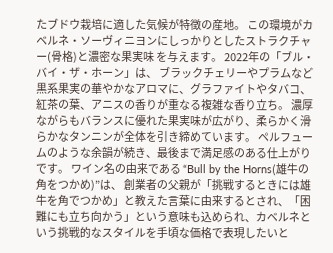たブドウ栽培に適した気候が特徴の産地。 この環境がカベルネ・ソーヴィニヨンにしっかりとしたストラクチャー(骨格)と濃密な果実味 を与えます。 2022年の「ブル・バイ・ザ・ホーン」は、 ブラックチェリーやプラムなど黒系果実の華やかなアロマに、グラファイトやタバコ、紅茶の葉、アニスの香りが重なる複雑な香り立ち。 濃厚ながらもバランスに優れた果実味が広がり、柔らかく滑らかなタンニンが全体を引き締めています。 ペルフュームのような余韻が続き、最後まで満足感のある仕上がりです。 ワイン名の由来である “Bull by the Horns(雄牛の角をつかめ)”は、 創業者の父親が「挑戦するときには雄牛を角でつかめ」と教えた言葉に由来するとされ、「困難にも立ち向かう」という意味も込められ、カベルネという挑戦的なスタイルを手頃な価格で表現したいと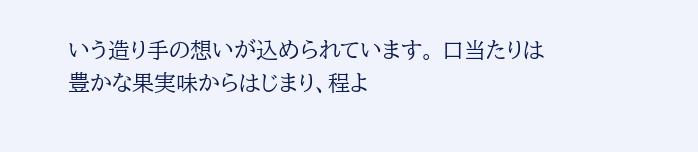いう造り手の想いが込められています。 口当たりは豊かな果実味からはじまり、程よ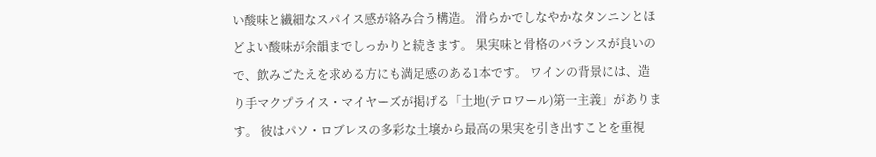い酸味と繊細なスパイス感が絡み合う構造。 滑らかでしなやかなタンニンとほどよい酸味が余韻までしっかりと続きます。 果実味と骨格のバランスが良いので、飲みごたえを求める方にも満足感のある1本です。 ワインの背景には、造り手マクプライス・マイヤーズが掲げる「土地(テロワール)第一主義」があります。 彼はパソ・ロブレスの多彩な土壌から最高の果実を引き出すことを重視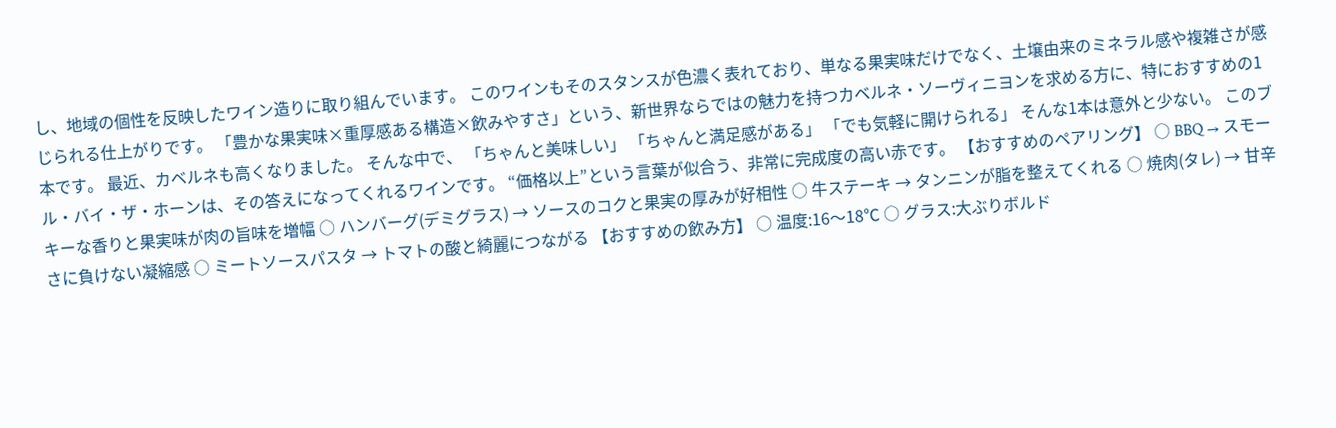し、地域の個性を反映したワイン造りに取り組んでいます。 このワインもそのスタンスが色濃く表れており、単なる果実味だけでなく、土壌由来のミネラル感や複雑さが感じられる仕上がりです。 「豊かな果実味×重厚感ある構造×飲みやすさ」という、新世界ならではの魅力を持つカベルネ・ソーヴィニヨンを求める方に、特におすすめの1本です。 最近、カベルネも高くなりました。 そんな中で、 「ちゃんと美味しい」 「ちゃんと満足感がある」 「でも気軽に開けられる」 そんな1本は意外と少ない。 このブル・バイ・ザ・ホーンは、その答えになってくれるワインです。 “価格以上”という言葉が似合う、非常に完成度の高い赤です。 【おすすめのペアリング】 ○ BBQ → スモーキーな香りと果実味が肉の旨味を増幅 ○ ハンバーグ(デミグラス) → ソースのコクと果実の厚みが好相性 ○ 牛ステーキ → タンニンが脂を整えてくれる ○ 焼肉(タレ) → 甘辛さに負けない凝縮感 ○ ミートソースパスタ → トマトの酸と綺麗につながる 【おすすめの飲み方】 ○ 温度:16〜18℃ ○ グラス:大ぶりボルド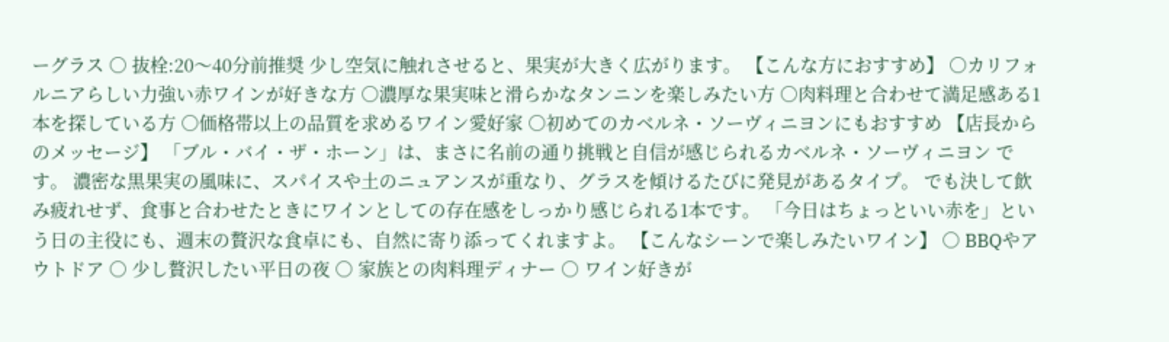ーグラス ○ 抜栓:20〜40分前推奨 少し空気に触れさせると、果実が大きく広がります。 【こんな方におすすめ】 ○カリフォルニアらしい力強い赤ワインが好きな方 ○濃厚な果実味と滑らかなタンニンを楽しみたい方 ○肉料理と合わせて満足感ある1本を探している方 ○価格帯以上の品質を求めるワイン愛好家 ○初めてのカベルネ・ソーヴィニヨンにもおすすめ 【店長からのメッセージ】 「ブル・バイ・ザ・ホーン」は、まさに名前の通り挑戦と自信が感じられるカベルネ・ソーヴィニヨン です。 濃密な黒果実の風味に、スパイスや土のニュアンスが重なり、グラスを傾けるたびに発見があるタイプ。 でも決して飲み疲れせず、食事と合わせたときにワインとしての存在感をしっかり感じられる1本です。 「今日はちょっといい赤を」という日の主役にも、週末の贅沢な食卓にも、自然に寄り添ってくれますよ。 【こんなシーンで楽しみたいワイン】 ○ BBQやアウトドア ○ 少し贅沢したい平日の夜 ○ 家族との肉料理ディナー ○ ワイン好きが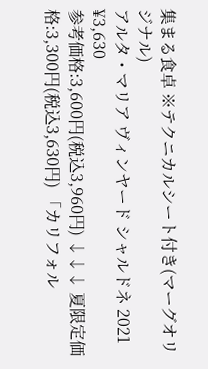集まる食卓 ※テクニカルシート付き(マーグオリジナル)
アルタ・マリア ヴィンヤード シャルドネ 2021
¥3,630
参考価格:3,600円(税込3,960円) ↓↓↓ 夏限定価格:3,300円(税込3,630円) 「カリフォル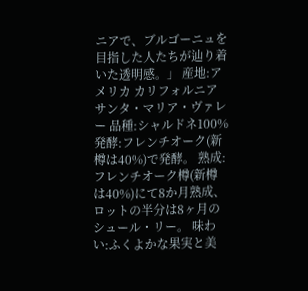ニアで、ブルゴーニュを目指した人たちが辿り着いた透明感。」 産地:アメリカ カリフォルニア サンタ・マリア・ヴァレー 品種:シャルドネ100% 発酵:フレンチオーク(新樽は40%)で発酵。 熟成:フレンチオーク樽(新樽は40%)にて8か月熟成、ロットの半分は8ヶ月のシュール・リー。 味わい:ふくよかな果実と美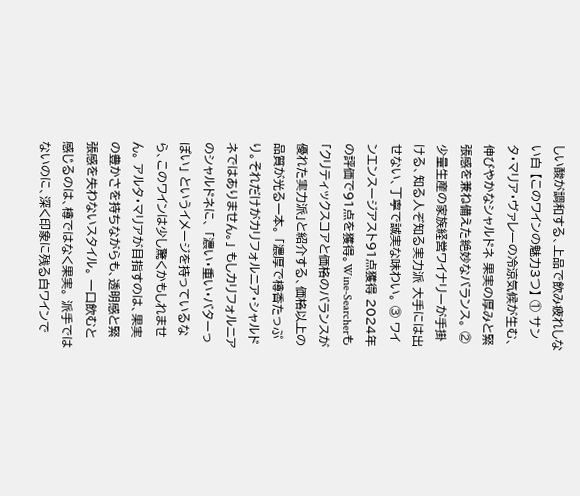しい酸が調和する、上品で飲み疲れしない白 【このワインの魅力3つ】 ① サンタ・マリア・ヴァレーの冷涼気候が生む、伸びやかなシャルドネ 果実の厚みと緊張感を兼ね備えた絶妙なバランス。 ② 少量生産の家族経営ワイナリーが手掛ける、知る人ぞ知る実力派 大手には出せない、丁寧で誠実な味わい。 ③ ワインエンスージアスト91点獲得 2024年の評価で91点を獲得。Wine-Searcherも「クリティックスコアと価格のバランスが優れた実力派」と紹介する、価格以上の品質が光る一本。 「濃厚で樽香たっぷり。それだけがカリフォルニア・シャルドネではありません。」 もしカリフォルニアのシャルドネに、 「濃い・重い・バターっぽい」 というイメージを持っているなら、このワインは少し驚くかもしれません。 アルタ・マリアが目指すのは、果実の豊かさを持ちながらも、透明感と緊張感を失わないスタイル。 一口飲むと感じるのは、樽ではなく果実。 派手ではないのに、深く印象に残る白ワインで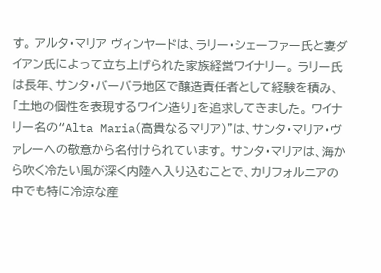す。 アルタ・マリア ヴィンヤードは、ラリー・シェーファー氏と妻ダイアン氏によって立ち上げられた家族経営ワイナリー。 ラリー氏は長年、サンタ・バーバラ地区で醸造責任者として経験を積み、「土地の個性を表現するワイン造り」を追求してきました。 ワイナリー名の“Alta Maria(高貴なるマリア)”は、サンタ・マリア・ヴァレーへの敬意から名付けられています。 サンタ・マリアは、海から吹く冷たい風が深く内陸へ入り込むことで、カリフォルニアの中でも特に冷涼な産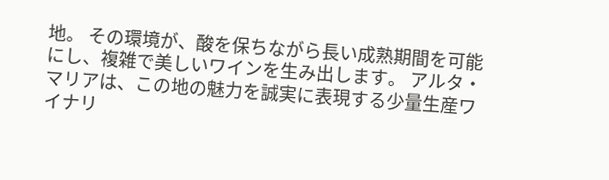地。 その環境が、酸を保ちながら長い成熟期間を可能にし、複雑で美しいワインを生み出します。 アルタ・マリアは、この地の魅力を誠実に表現する少量生産ワイナリ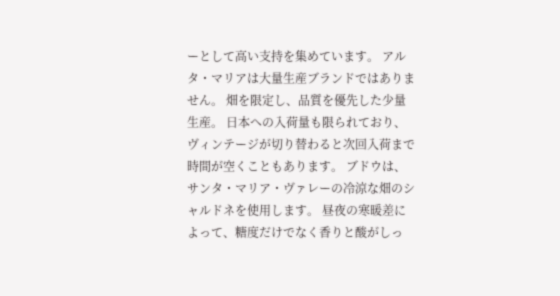ーとして高い支持を集めています。 アルタ・マリアは大量生産ブランドではありません。 畑を限定し、品質を優先した少量生産。 日本への入荷量も限られており、ヴィンテージが切り替わると次回入荷まで時間が空くこともあります。 ブドウは、サンタ・マリア・ヴァレーの冷涼な畑のシャルドネを使用します。 昼夜の寒暖差によって、糖度だけでなく香りと酸がしっ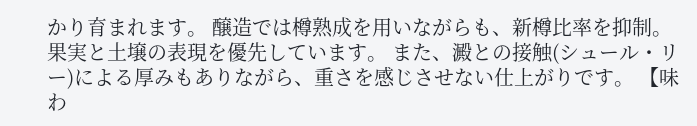かり育まれます。 醸造では樽熟成を用いながらも、新樽比率を抑制。 果実と土壌の表現を優先しています。 また、澱との接触(シュール・リー)による厚みもありながら、重さを感じさせない仕上がりです。 【味わ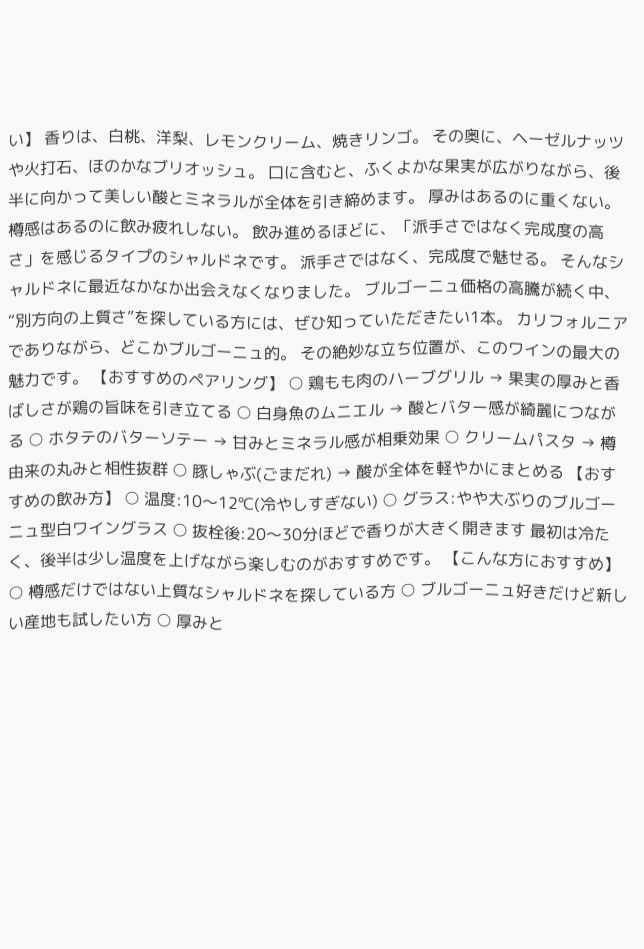い】 香りは、白桃、洋梨、レモンクリーム、焼きリンゴ。 その奥に、ヘーゼルナッツや火打石、ほのかなブリオッシュ。 口に含むと、ふくよかな果実が広がりながら、後半に向かって美しい酸とミネラルが全体を引き締めます。 厚みはあるのに重くない。 樽感はあるのに飲み疲れしない。 飲み進めるほどに、「派手さではなく完成度の高さ」を感じるタイプのシャルドネです。 派手さではなく、完成度で魅せる。 そんなシャルドネに最近なかなか出会えなくなりました。 ブルゴーニュ価格の高騰が続く中、“別方向の上質さ”を探している方には、ぜひ知っていただきたい1本。 カリフォルニアでありながら、どこかブルゴーニュ的。 その絶妙な立ち位置が、このワインの最大の魅力です。 【おすすめのペアリング】 ○ 鶏もも肉のハーブグリル → 果実の厚みと香ばしさが鶏の旨味を引き立てる ○ 白身魚のムニエル → 酸とバター感が綺麗につながる ○ ホタテのバターソテー → 甘みとミネラル感が相乗効果 ○ クリームパスタ → 樽由来の丸みと相性抜群 ○ 豚しゃぶ(ごまだれ) → 酸が全体を軽やかにまとめる 【おすすめの飲み方】 ○ 温度:10〜12℃(冷やしすぎない) ○ グラス:やや大ぶりのブルゴーニュ型白ワイングラス ○ 抜栓後:20〜30分ほどで香りが大きく開きます 最初は冷たく、後半は少し温度を上げながら楽しむのがおすすめです。 【こんな方におすすめ】 ○ 樽感だけではない上質なシャルドネを探している方 ○ ブルゴーニュ好きだけど新しい産地も試したい方 ○ 厚みと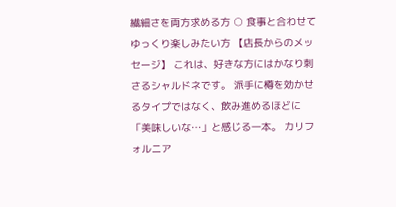繊細さを両方求める方 ○ 食事と合わせてゆっくり楽しみたい方 【店長からのメッセージ】 これは、好きな方にはかなり刺さるシャルドネです。 派手に樽を効かせるタイプではなく、飲み進めるほどに「美味しいな…」と感じる一本。 カリフォルニア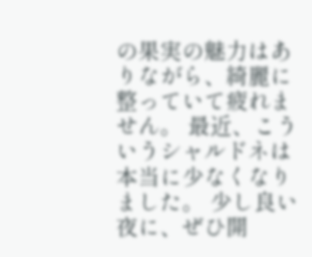の果実の魅力はありながら、綺麗に整っていて疲れません。 最近、こういうシャルドネは本当に少なくなりました。 少し良い夜に、ぜひ開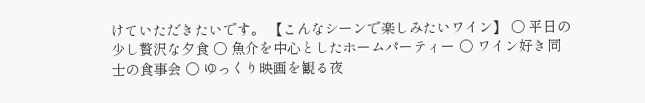けていただきたいです。 【こんなシーンで楽しみたいワイン】 ○ 平日の少し贅沢な夕食 ○ 魚介を中心としたホームパーティー ○ ワイン好き同士の食事会 ○ ゆっくり映画を観る夜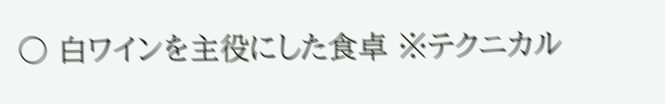○ 白ワインを主役にした食卓 ※テクニカル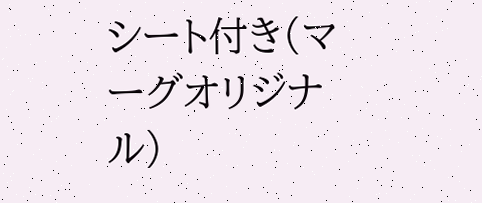シート付き(マーグオリジナル)